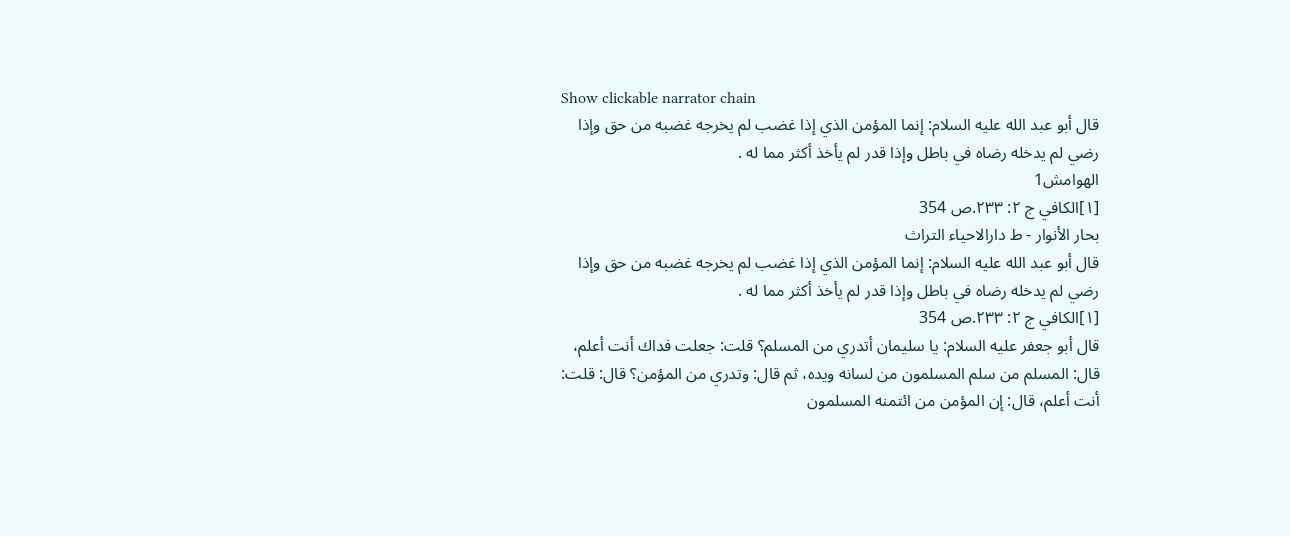Show clickable narrator chain
قال أبو عبد الله عليه السلام: إنما المؤمن الذي إذا غضب لم يخرجه غضبه من حق وإذا رضي لم يدخله رضاه في باطل وإذا قدر لم يأخذ أكثر مما له .
الهوامش1
[١]الكافي ج ٢: ٢٣٣.ص 354
بحار الأنوار - ط دارالاحياء التراث
قال أبو عبد الله عليه السلام: إنما المؤمن الذي إذا غضب لم يخرجه غضبه من حق وإذا رضي لم يدخله رضاه في باطل وإذا قدر لم يأخذ أكثر مما له .
[١]الكافي ج ٢: ٢٣٣.ص 354
قال أبو جعفر عليه السلام: يا سليمان أتدري من المسلم؟ قلت: جعلت فداك أنت أعلم، قال: المسلم من سلم المسلمون من لسانه ويده، ثم قال: وتدري من المؤمن؟ قال: قلت: أنت أعلم، قال: إن المؤمن من ائتمنه المسلمون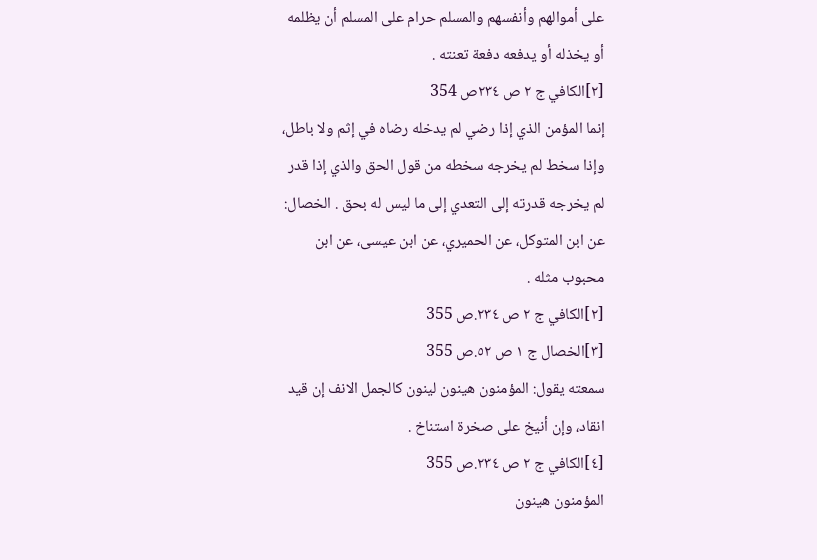على أموالهم وأنفسهم والمسلم حرام على المسلم أن يظلمه أو يخذله أو يدفعه دفعة تعنته .
[٢]الكافي ج ٢ ص ٢٣٤ص 354
إنما المؤمن الذي إذا رضي لم يدخله رضاه في إثم ولا باطل، وإذا سخط لم يخرجه سخطه من قول الحق والذي إذا قدر لم يخرجه قدرته إلى التعدي إلى ما ليس له بحق . الخصال: عن ابن المتوكل، عن الحميري، عن ابن عيسى، عن ابن محبوب مثله .
[٢]الكافي ج ٢ ص ٢٣٤.ص 355
[٣]الخصال ج ١ ص ٥٢.ص 355
سمعته يقول: المؤمنون هينون لينون كالجمل الانف إن قيد انقاد، وإن أنيخ على صخرة استناخ .
[٤]الكافي ج ٢ ص ٢٣٤.ص 355
المؤمنون هينون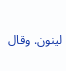لينون. وقال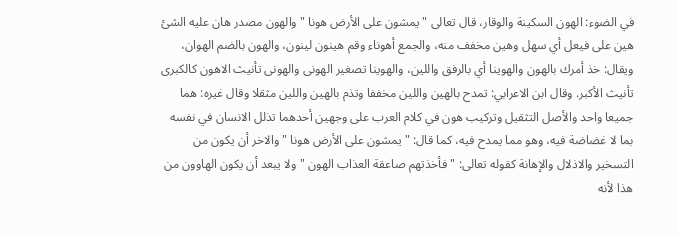في الضوء: الهون السكينة والوقار، قال تعالى " يمشون على الأرض هونا " والهون مصدر هان عليه الشئ هين على فيعل أي سهل وهين مخفف منه، والجمع أهوناء وقم هينون لينون، والهون بالضم الهوان، ويقال: خذ أمرك بالهون والهوينا أي بالرفق واللين، والهوينا تصغير الهونى والهونى تأنيث الاهون كالكبرى تأنيث الأكبر. وقال ابن الاعرابي: تمدح بالهين واللين مخففا وتذم بالهين واللين مثقلا وقال غيره: هما جميعا واحد والأصل التثقيل وتركيب هون في كلام العرب على وجهين أحدهما تذلل الانسان في نفسه بما لا غضاضة فيه، وهو مما يمدح فيه، كما قال: " يمشون على الأرض هونا " والاخر أن يكون من التسخير والاذلال والإهانة كقوله تعالى: " فأخذتهم صاعقة العذاب الهون " ولا يبعد أن يكون الهاوون من هذا لأنه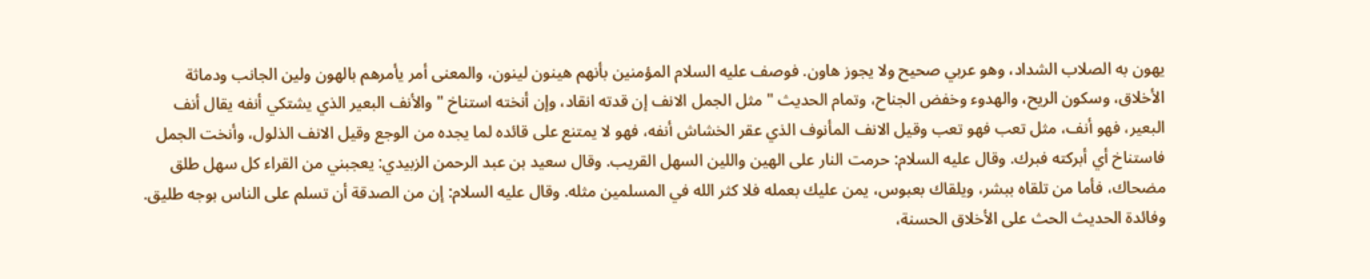يهون به الصلاب الشداد، وهو عربي صحيح ولا يجوز هاون. فوصف عليه السلام المؤمنين بأنهم هينون لينون، والمعنى أمر يأمرهم بالهون ولين الجانب ودماثة الأخلاق، وسكون الريح، والهدوء وخفض الجناح، وتمام الحديث " مثل الجمل الانف إن قدته انقاد، وإن أنخته استناخ " والأنف البعير الذي يشتكي أنفه يقال أنف البعير، فهو أنف، مثل تعب فهو تعب وقيل الانف المأنوف الذي عقر الخشاش أنفه، فهو لا يمتنع على قائده لما يجده من الوجع وقيل الانف الذلول، وأنخت الجمل فاستناخ أي أبركته فبرك. وقال عليه السلام: حرمت النار على الهين واللين السهل القريب. وقال سعيد بن عبد الرحمن الزبيدي: يعجبني من القراء كل سهل طلق مضحاك، فأما من تلقاه ببشر، ويلقاك بعبوس، يمن عليك بعمله فلا كثر الله في المسلمين مثله. وقال عليه السلام: إن من الصدقة أن تسلم على الناس بوجه طليق. وفائدة الحديث الحث على الأخلاق الحسنة،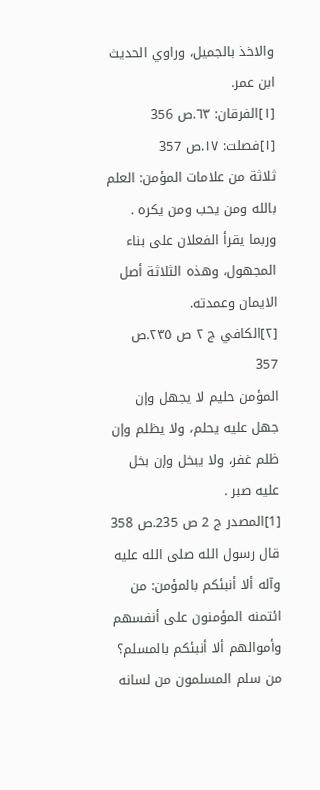والاخذ بالجميل، وراوي الحديث ابن عمر.
[١]الفرقان: ٦٣.ص 356
[١]فصلت: ١٧.ص 357
ثلاثة من علامات المؤمن: العلم بالله ومن يحب ومن يكره . وربما يقرأ الفعلان على بناء المجهول، وهذه الثلاثة أصل الايمان وعمدته.
[٢]الكافي ج ٢ ص ٢٣٥.ص 357
المؤمن حليم لا يجهل وإن جهل عليه يحلم، ولا يظلم وإن ظلم غفر، ولا يبخل وإن بخل عليه صبر .
[1]المصدر ج 2 ص 235.ص 358
قال رسول الله صلى الله عليه وآله ألا أنبئكم بالمؤمن: من ائتمنه المؤمنون على أنفسهم وأموالهم ألا أنبئكم بالمسلم؟ من سلم المسلمون من لسانه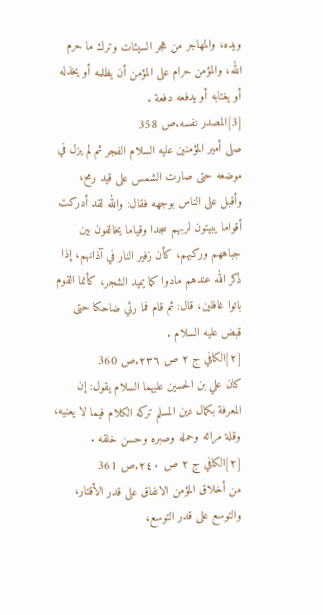ويده، والمهاجر من هجر السيئات وترك ما حرم الله، والمؤمن حرام على المؤمن أن يظلمه أو يخذله أو يغتابه أو يدفعه دفعة .
[3]المصدر نفسه.ص 358
صلى أمير المؤمنين عليه السلام الفجر ثم لم يزل في موضعه حتى صارت الشمس على قيد رمح، وأقبل على الناس بوجهه فقال: والله لقد أدركت أقواما يبيتون لربهم سجدا وقياما يخالفون بين جباههم وركبهم، كأن زفير النار في آذانهم، إذا ذكر الله عندهم مادوا كما يميد الشجر، كأنما القوم باتوا غافلين، قال: ثم قام فما رئي ضاحكا حتى قبض عليه السلام .
[٢]الكافي ج ٢ ص ٢٣٦.ص 360
كان علي بن الحسين عليهما السلام يقول: إن المعرفة بكمال دين المسلم تركه الكلام فيما لا يعنيه، وقلة مرائه وحمله وصبره وحسن خلقه .
[٢]الكافي ج ٢ ص ٢٤٠.ص 361
من أخلاق المؤمن الانفاق على قدر الأقتار، والتوسع على قدر التوسع،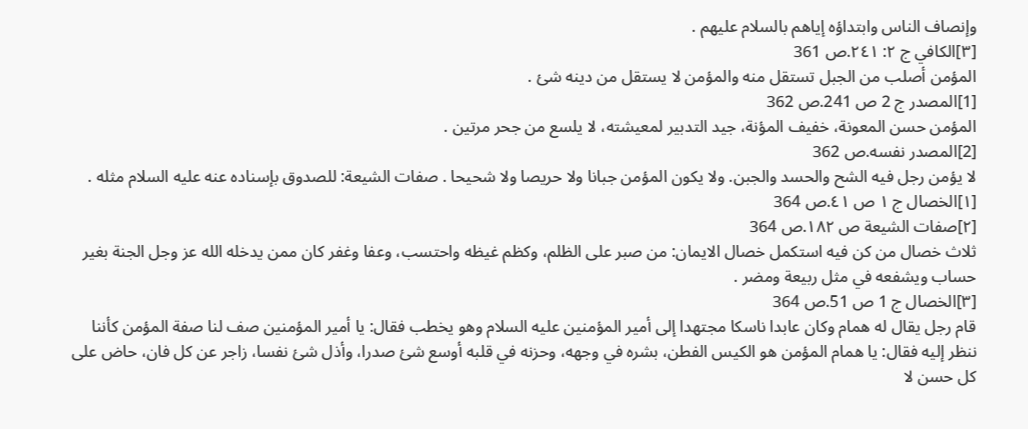وإنصاف الناس وابتداؤه إياهم بالسلام عليهم .
[٣]الكافي ج ٢: ٢٤١.ص 361
المؤمن أصلب من الجبل تستقل منه والمؤمن لا يستقل من دينه شئ .
[1]المصدر ج 2 ص 241.ص 362
المؤمن حسن المعونة، خفيف المؤنة، جيد التدبير لمعيشته، لا يلسع من جحر مرتين .
[2]المصدر نفسه.ص 362
لا يؤمن رجل فيه الشح والحسد والجبن. ولا يكون المؤمن جبانا ولا حريصا ولا شحيحا . صفات الشيعة: للصدوق بإسناده عنه عليه السلام مثله .
[١]الخصال ج ١ ص ٤١.ص 364
[٢]صفات الشيعة ص ١٨٢.ص 364
ثلاث خصال من كن فيه استكمل خصال الايمان: من صبر على الظلم، وكظم غيظه واحتسب، وعفا وغفر كان ممن يدخله الله عز وجل الجنة بغير حساب ويشفعه في مثل ربيعة ومضر .
[٣]الخصال ج 1 ص 51.ص 364
قام رجل يقال له همام وكان عابدا ناسكا مجتهدا إلى أمير المؤمنين عليه السلام وهو يخطب فقال: يا أمير المؤمنين صف لنا صفة المؤمن كأننا ننظر إليه فقال: يا همام المؤمن هو الكيس الفطن، بشره في وجهه، وحزنه في قلبه أوسع شئ صدرا، وأذل شئ نفسا، زاجر عن كل فان، حاض على كل حسن لا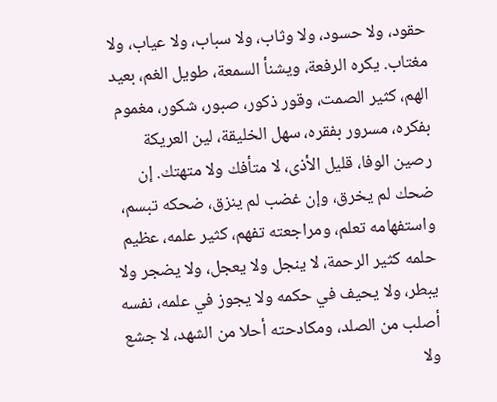حقود، ولا حسود، ولا وثاب، ولا سباب، ولا عياب، ولا مغتاب. يكره الرفعة، ويشنأ السمعة، طويل الغم، بعيد الهم، كثير الصمت، وقور ذكور، صبور، شكور، مغموم بفكره، مسرور بفقره، سهل الخليقة، لين العريكة رصين الوفا، قليل الأذى، لا متأفك ولا متهتك. إن ضحك لم يخرق، وإن غضب لم ينزق، ضحكه تبسم، واستفهامه تعلم، ومراجعته تفهم، كثير علمه، عظيم حلمه كثير الرحمة، لا ينجل ولا يعجل، ولا يضجر ولا يبطر، ولا يحيف في حكمه ولا يجوز في علمه، نفسه أصلب من الصلد، ومكادحته أحلا من الشهد، لا جشع ولا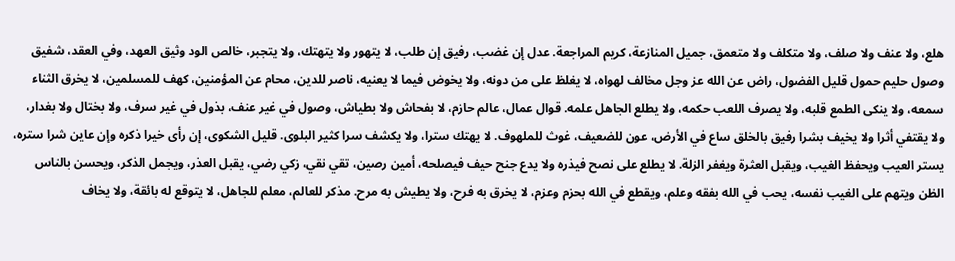هلع، ولا عنف ولا صلف، ولا متكلف ولا متعمق، جميل المنازعة، كريم المراجعة. عدل إن غضب، رفيق إن طلب، لا يتهور ولا يتهتك، ولا يتجبر، خالص الود وثيق العهد، وفي العقد، شفيق وصول حليم حمول قليل الفضول، راض عن الله عز وجل مخالف لهواه، لا يغلظ على من دونه، ولا يخوض فيما لا يعنيه، ناصر للدين، محام عن المؤمنين، كهف للمسلمين، لا يخرق الثناء سمعه، ولا ينكى الطمع قلبه، ولا يصرف اللعب حكمه، ولا يطلع الجاهل علمه. قوال عمال، عالم حازم، لا بفحاش ولا بطياش، وصول في غير عنف، بذول في غير سرف، ولا بختال ولا بغدار، ولا يقتفي أثرا ولا يخيف بشرا رفيق بالخلق ساع في الأرض، عون للضعيف، غوث للملهوف. لا يهتك سترا، ولا يكشف سرا كثير البلوى. قليل الشكوى، إن رأى خيرا ذكره وإن عاين شرا ستره، يستر العيب ويحفظ الغيب، ويقبل العثرة ويغفر الزلة. لا يطلع على نصح فيذره ولا يدع جنح حيف فيصلحه، أمين رصين، تقي نقي، زكي رضي، يقبل العذر، ويجمل الذكر، ويحسن بالناس الظن ويتهم على الغيب نفسه، يحب في الله بفقه وعلم، ويقطع في الله بحزم وعزم، لا يخرق به فرح، ولا يطيش به مرح. مذكر للعالم، معلم للجاهل، لا يتوقع له بائقة، ولا يخاف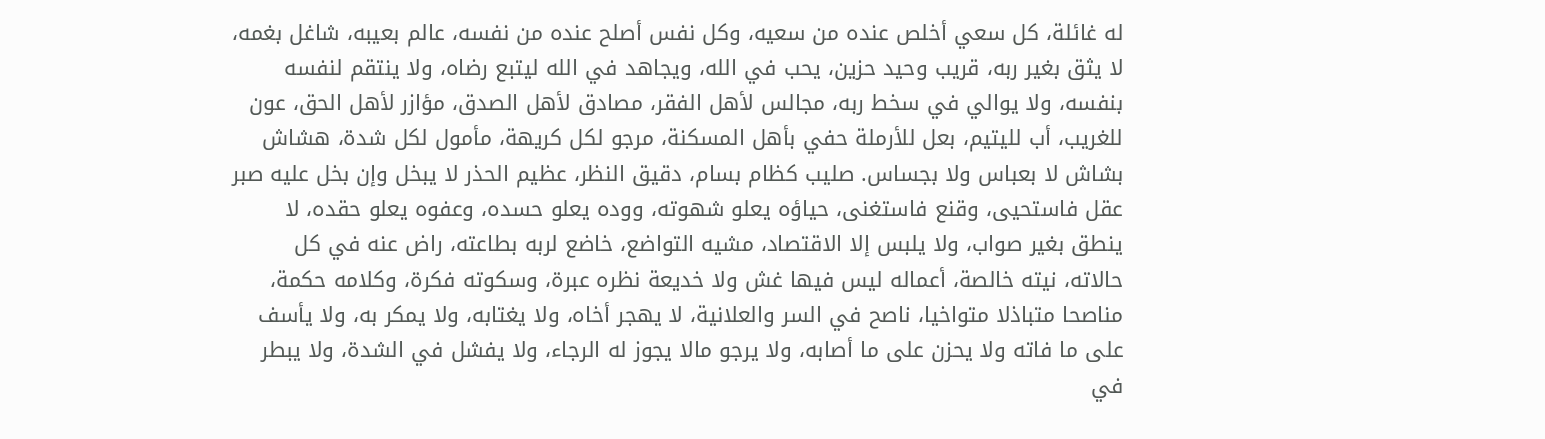له غائلة، كل سعي أخلص عنده من سعيه، وكل نفس أصلح عنده من نفسه، عالم بعيبه، شاغل بغمه، لا يثق بغير ربه، قريب وحيد حزين، يحب في الله، ويجاهد في الله ليتبع رضاه، ولا ينتقم لنفسه بنفسه، ولا يوالي في سخط ربه، مجالس لأهل الفقر، مصادق لأهل الصدق، مؤازر لأهل الحق، عون للغريب، أب لليتيم، بعل للأرملة حفي بأهل المسكنة، مرجو لكل كريهة، مأمول لكل شدة، هشاش بشاش لا بعباس ولا بجساس. صليب كظام بسام، دقيق النظر، عظيم الحذر لا يبخل وإن بخل عليه صبر عقل فاستحيى، وقنع فاستغنى، حياؤه يعلو شهوته، ووده يعلو حسده، وعفوه يعلو حقده، لا ينطق بغير صواب، ولا يلبس إلا الاقتصاد، مشيه التواضع، خاضع لربه بطاعته، راض عنه في كل حالاته، نيته خالصة، أعماله ليس فيها غش ولا خديعة نظره عبرة، وسكوته فكرة، وكلامه حكمة، مناصحا متباذلا متواخيا، ناصح في السر والعلانية، لا يهجر أخاه، ولا يغتابه، ولا يمكر به، ولا يأسف على ما فاته ولا يحزن على ما أصابه، ولا يرجو مالا يجوز له الرجاء، ولا يفشل في الشدة، ولا يبطر في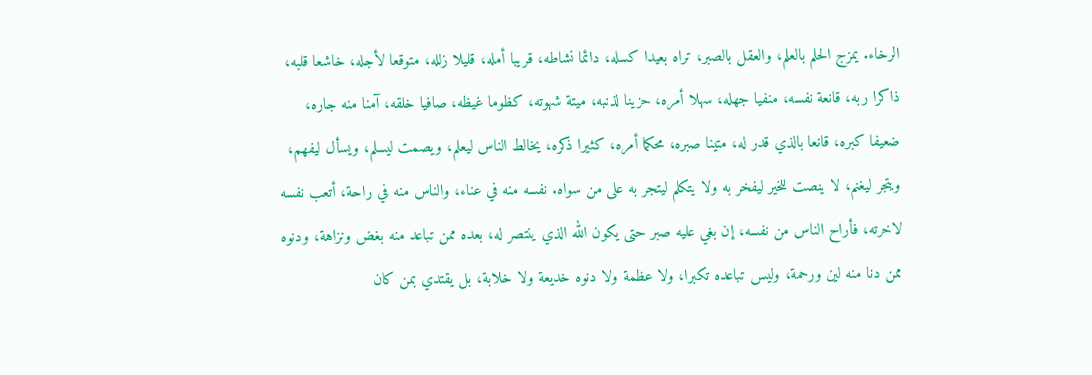الرخاء. يمزج الحلم بالعلم، والعقل بالصبر، تراه بعيدا كسله، دائما نشاطه، قريبا أمله، قليلا زلله، متوقعا لأجله، خاشعا قلبه، ذاكرا ربه، قانعة نفسه، منفيا جهله، سهلا أمره، حزينا لذنبه، ميتة شهوته، كظوما غيظه، صافيا خلقه، آمنا منه جاره، ضعيفا كبره، قانعا بالذي قدر له، متينا صبره، محكما أمره، كثيرا ذكره، يخالط الناس ليعلم، ويصمت ليسلم، ويسأل ليفهم، ويتجر ليغنم، لا ينصت للخير ليفخر به ولا يتكلم ليتجر به على من سواه. نفسه منه في عناء، والناس منه في راحة، أتعب نفسه لاخرته، فأراح الناس من نفسه، إن بغي عليه صبر حتى يكون الله الذي ينتصر له، بعده ممن تباعد منه بغض ونزاهة، ودنوه ممن دنا منه لين ورحمة، وليس تباعده تكبرا، ولا عظمة ولا دنوه خديعة ولا خلابة، بل يقتدي بمن كان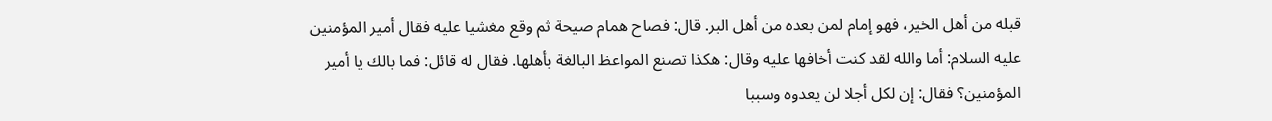قبله من أهل الخير، فهو إمام لمن بعده من أهل البر. قال: فصاح همام صيحة ثم وقع مغشيا عليه فقال أمير المؤمنين عليه السلام: أما والله لقد كنت أخافها عليه وقال: هكذا تصنع المواعظ البالغة بأهلها. فقال له قائل: فما بالك يا أمير المؤمنين؟ فقال: إن لكل أجلا لن يعدوه وسببا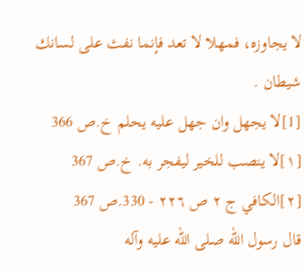لا يجاوزه، فمهلا لا تعد فإنما نفث على لسانك شيطان .
[1]لا يجهل وان جهل عليه يحلم خ.ص 366
[١]لا ينصب للخير ليفجر به. خ.ص 367
[٢]الكافي ج ٢ ص ٢٢٦ - 330.ص 367
قال رسول الله صلى الله عليه وآله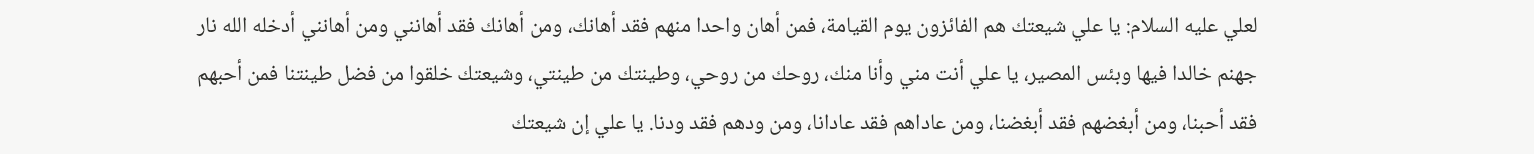لعلي عليه السلام: يا علي شيعتك هم الفائزون يوم القيامة، فمن أهان واحدا منهم فقد أهانك، ومن أهانك فقد أهانني ومن أهانني أدخله الله نار جهنم خالدا فيها وبئس المصير، يا علي أنت مني وأنا منك، روحك من روحي، وطينتك من طينتي، وشيعتك خلقوا من فضل طينتنا فمن أحبهم فقد أحبنا، ومن أبغضهم فقد أبغضنا، ومن عاداهم فقد عادانا، ومن ودهم فقد ودنا. يا علي إن شيعتك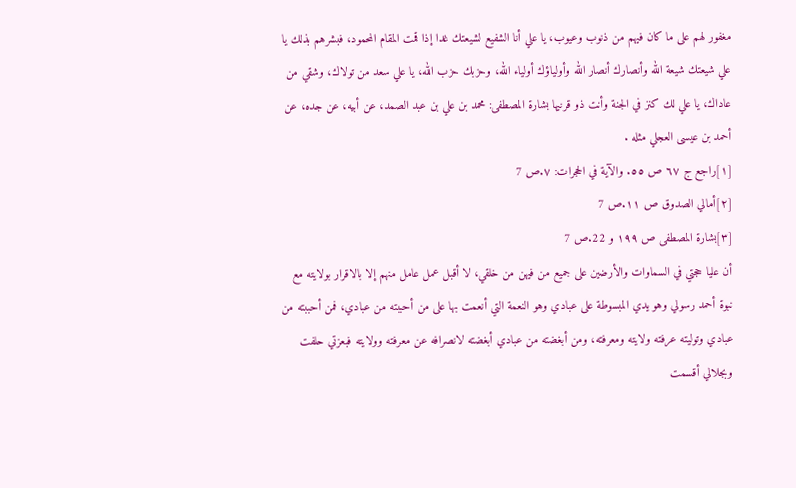مغفور لهم على ما كان فيهم من ذنوب وعيوب، يا علي أنا الشفيع لشيعتك غدا إذا قمت المقام المحمود، فبشرهم بذلك يا علي شيعتك شيعة الله وأنصارك أنصار الله وأولياؤك أولياء الله، وحزبك حزب الله، يا علي سعد من تولاك، وشقي من عاداك، يا علي لك كنز في الجنة وأنت ذو قرنيها بشارة المصطفى: محمد بن علي بن عبد الصمد، عن أبيه، عن جده، عن أحمد بن عيسى العجلي مثله .
[١]راجع ج ٦٧ ص ٥٥. والآية في الحجرات: ٧.ص 7
[٢]أمالي الصدوق ص ١١.ص 7
[٣]بشارة المصطفى ص ١٩٩ و 22.ص 7
أن عليا حجتي في السماوات والأرضين على جميع من فيهن من خلقي، لا أقبل عمل عامل منهم إلا بالاقرار بولايته مع نبوة أحمد رسولي وهو يدي المبسوطة على عبادي وهو النعمة التي أنعمت بها على من أحببته من عبادي، فمن أحببته من عبادي وتوليته عرفته ولايته ومعرفته، ومن أبغضته من عبادي أبغضته لانصرافه عن معرفته وولايته فبعزتي حلفت وبجلالي أقسمت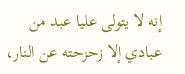إنه لا يتولى عليا عبد من عبادي إلا زحزحته عن النار،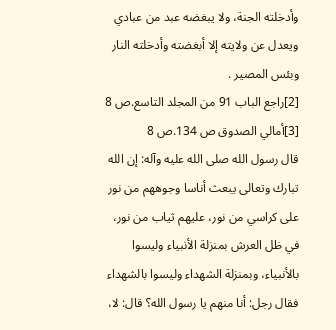وأدخلته الجنة، ولا يبغضه عبد من عبادي ويعدل عن ولايته إلا أبغضته وأدخلته النار وبئس المصير .
[2]راجع الباب 91 من المجلد التاسع.ص 8
[3]أمالي الصدوق ص 134.ص 8
قال رسول الله صلى الله عليه وآله: إن الله تبارك وتعالى يبعث أناسا وجوههم من نور على كراسي من نور، عليهم ثياب من نور، في ظل العرش بمنزلة الأنبياء وليسوا بالأنبياء، وبمنزلة الشهداء وليسوا بالشهداء فقال رجل: أنا منهم يا رسول الله؟ قال: لا،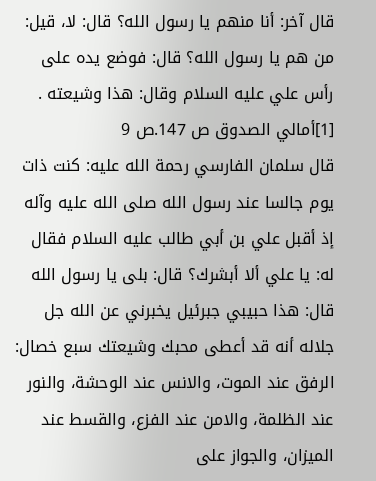قال آخر: أنا منهم يا رسول الله؟ قال: لا، قيل: من هم يا رسول الله؟ قال: فوضع يده على رأس علي عليه السلام وقال: هذا وشيعته .
[1]أمالي الصدوق ص 147.ص 9
قال سلمان الفارسي رحمة الله عليه: كنت ذات يوم جالسا عند رسول الله صلى الله عليه وآله إذ أقبل علي بن أبي طالب عليه السلام فقال له: يا علي ألا أبشرك؟ قال: بلى يا رسول الله قال: هذا حبيبي جبرئيل يخبرني عن الله جل جلاله أنه قد أعطى محبك وشيعتك سبع خصال: الرفق عند الموت، والانس عند الوحشة، والنور عند الظلمة، والامن عند الفزع، والقسط عند الميزان، والجواز على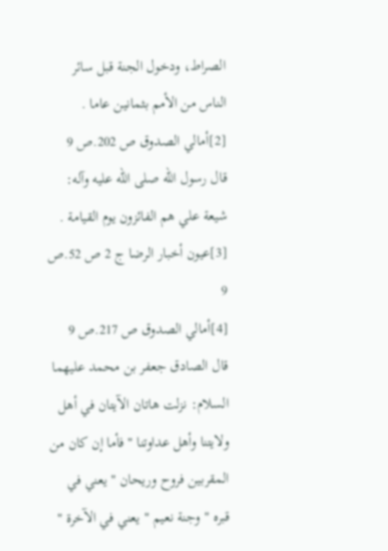الصراط، ودخول الجنة قبل سائر الناس من الأمم بثمانين عاما .
[2]أمالي الصدوق ص 202.ص 9
قال رسول الله صلى الله عليه وآله: شيعة علي هم الفائزون يوم القيامة .
[3]عيون أخبار الرضا ج 2 ص 52.ص 9
[4]أمالي الصدوق ص 217.ص 9
قال الصادق جعفر بن محمد عليهما السلام: نزلت هاتان الآيتان في أهل ولايتنا وأهل عداوتنا " فأما إن كان من المقربين فروح وريحان " يعني في قبره " وجنة نعيم " يعني في الآخرة "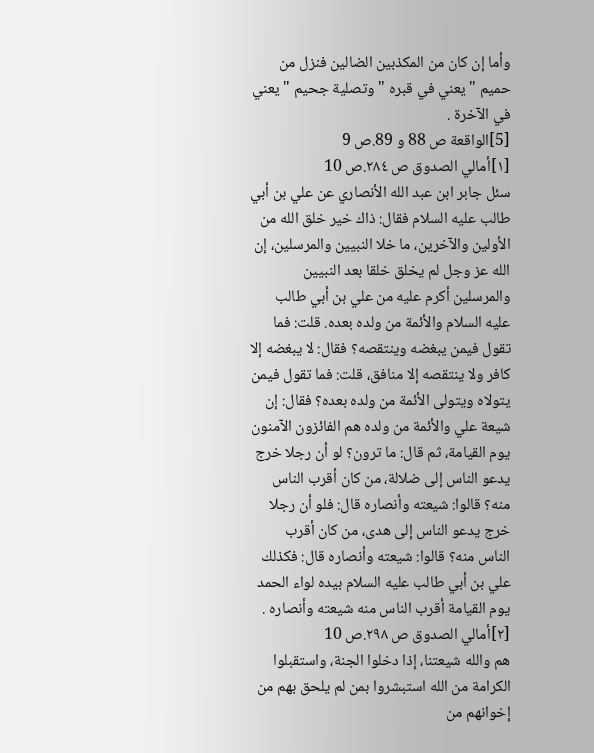وأما إن كان من المكذبين الضالين فنزل من حميم " يعني في قبره " وتصلية جحيم " يعني في الآخرة .
[5]الواقعة ص 88 و 89.ص 9
[١]أمالي الصدوق ص ٢٨٤.ص 10
سئل جابر ابن عبد الله الأنصاري عن علي بن أبي طالب عليه السلام فقال: ذاك خير خلق الله من الأولين والآخرين، ما خلا النبيين والمرسلين، إن الله عز وجل لم يخلق خلقا بعد النبيين والمرسلين أكرم عليه من علي بن أبي طالب عليه السلام والأئمة من ولده بعده. قلت: فما تقول فيمن يبغضه وينتقصه؟ فقال: لا يبغضه إلا كافر ولا ينتقصه إلا منافق، قلت: فما تقول فيمن يتولاه ويتولى الأئمة من ولده بعده؟ فقال: إن شيعة علي والأئمة من ولده هم الفائزون الآمنون يوم القيامة، ثم قال: ما ترون؟ لو أن رجلا خرج يدعو الناس إلى ضلالة، من كان أقرب الناس منه؟ قالوا: شيعته وأنصاره قال: فلو أن رجلا خرج يدعو الناس إلى هدى، من كان أقرب الناس منه؟ قالوا: شيعته وأنصاره قال: فكذلك علي بن أبي طالب عليه السلام بيده لواء الحمد يوم القيامة أقرب الناس منه شيعته وأنصاره .
[٢]أمالي الصدوق ص ٢٩٨.ص 10
هم والله شيعتنا، إذا دخلوا الجنة، واستقبلوا الكرامة من الله استبشروا بمن لم يلحق بهم من إخوانهم من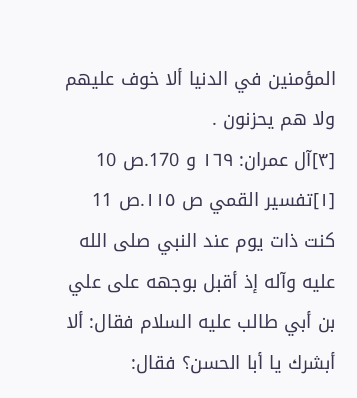المؤمنين في الدنيا ألا خوف عليهم ولا هم يحزنون .
[٣]آل عمران: ١٦٩ و 170.ص 10
[١]تفسير القمي ص ١١٥.ص 11
كنت ذات يوم عند النبي صلى الله عليه وآله إذ أقبل بوجهه على علي بن أبي طالب عليه السلام فقال: ألا أبشرك يا أبا الحسن؟ فقال: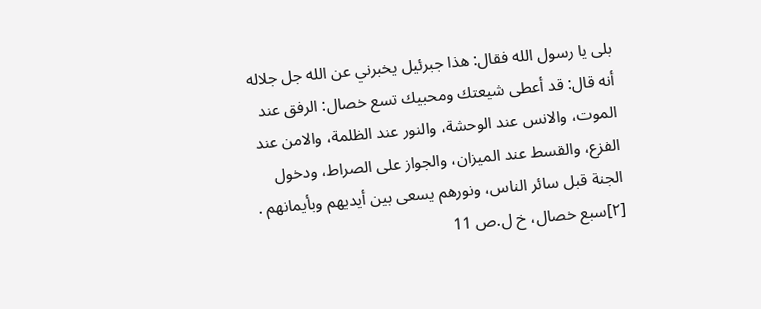بلى يا رسول الله فقال: هذا جبرئيل يخبرني عن الله جل جلاله أنه قال: قد أعطى شيعتك ومحبيك تسع خصال: الرفق عند الموت، والانس عند الوحشة، والنور عند الظلمة، والامن عند الفزع، والقسط عند الميزان، والجواز على الصراط، ودخول الجنة قبل سائر الناس، ونورهم يسعى بين أيديهم وبأيمانهم .
[٢]سبع خصال، خ ل.ص 11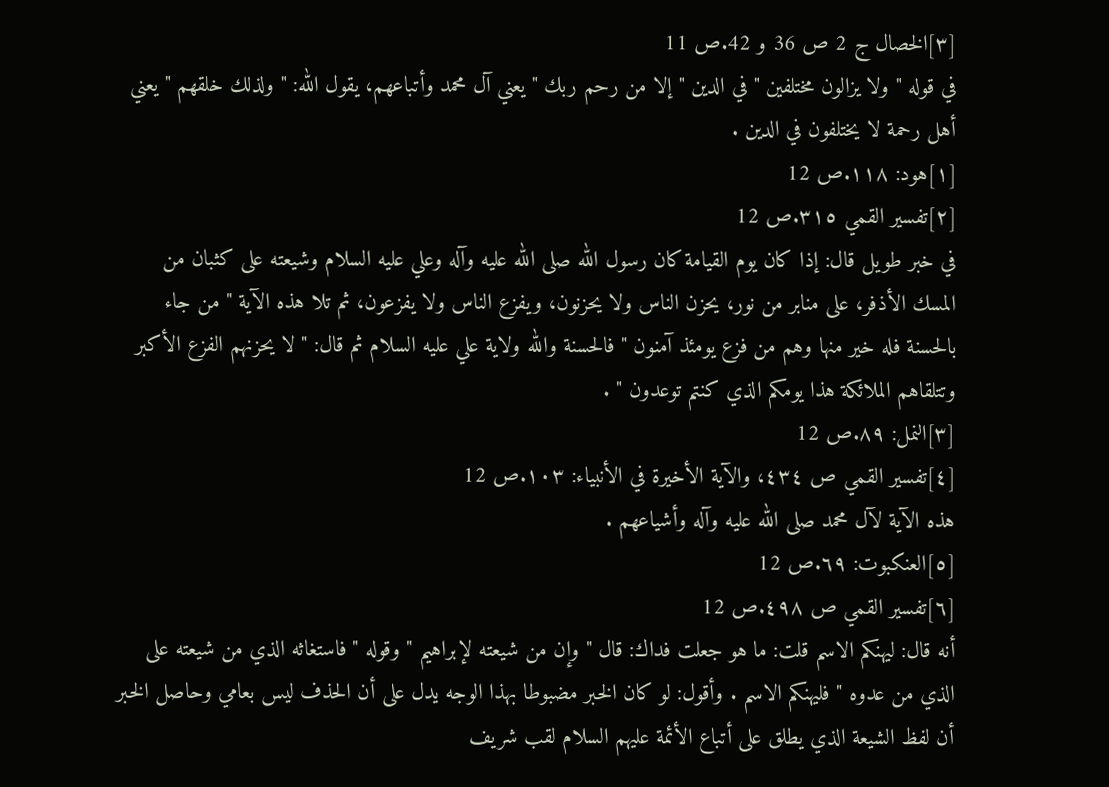[٣]الخصال ج 2 ص 36 و 42.ص 11
في قوله " ولا يزالون مختلفين " في الدين " إلا من رحم ربك " يعني آل محمد وأتباعهم، يقول الله: " ولذلك خلقهم " يعني أهل رحمة لا يختلفون في الدين .
[١]هود: ١١٨.ص 12
[٢]تفسير القمي ٣١٥.ص 12
في خبر طويل قال: إذا كان يوم القيامة كان رسول الله صلى الله عليه وآله وعلي عليه السلام وشيعته على كثبان من المسك الأذفر، على منابر من نور، يحزن الناس ولا يحزنون، ويفزع الناس ولا يفزعون، ثم تلا هذه الآية " من جاء بالحسنة فله خير منها وهم من فزع يومئذ آمنون " فالحسنة والله ولاية علي عليه السلام ثم قال: " لا يحزنهم الفزع الأكبر وتتلقاهم الملائكة هذا يومكم الذي كنتم توعدون " .
[٣]النمل: ٨٩.ص 12
[٤]تفسير القمي ص ٤٣٤، والآية الأخيرة في الأنبياء: ١٠٣.ص 12
هذه الآية لآل محمد صلى الله عليه وآله وأشياعهم .
[٥]العنكبوت: ٦٩.ص 12
[٦]تفسير القمي ص ٤٩٨.ص 12
أنه قال: ليهنكم الاسم قلت: ما هو جعلت فداك: قال " وإن من شيعته لإبراهيم " وقوله " فاستغاثه الذي من شيعته على الذي من عدوه " فليهنكم الاسم . وأقول: لو كان الخبر مضبوطا بهذا الوجه يدل على أن الحذف ليس بعامي وحاصل الخبر أن لفظ الشيعة الذي يطلق على أتباع الأئمة عليهم السلام لقب شريف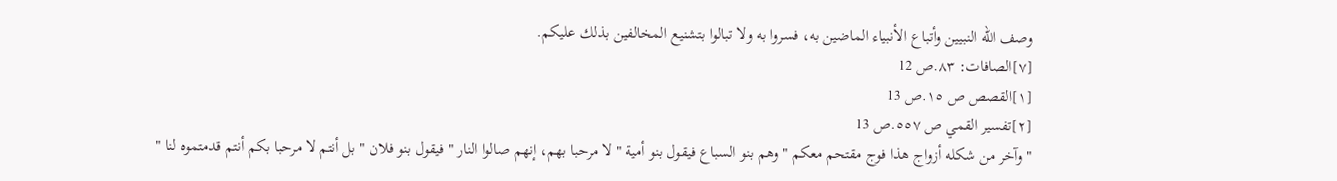وصف الله النبيين وأتباع الأنبياء الماضين به، فسروا به ولا تبالوا بتشنيع المخالفين بذلك عليكم.
[٧]الصافات: ٨٣.ص 12
[١]القصص ص ١٥.ص 13
[٢]تفسير القمي ص ٥٥٧.ص 13
" وآخر من شكله أزواج هذا فوج مقتحم معكم " وهم بنو السباع فيقول بنو أمية " لا مرحبا بهم، إنهم صالوا النار " فيقول بنو فلان " بل أنتم لا مرحبا بكم أنتم قدمتموه لنا "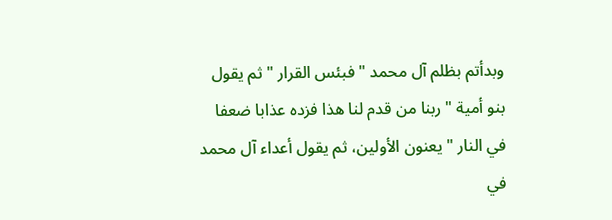وبدأتم بظلم آل محمد " فبئس القرار " ثم يقول بنو أمية " ربنا من قدم لنا هذا فزده عذابا ضعفا في النار " يعنون الأولين، ثم يقول أعداء آل محمد في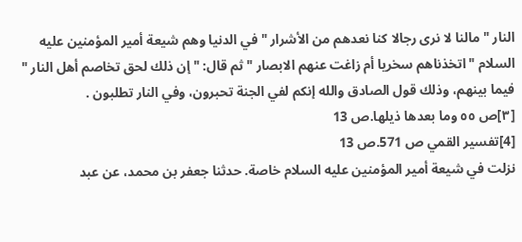النار " مالنا لا نرى رجالا كنا نعدهم من الأشرار " في الدنيا وهم شيعة أمير المؤمنين عليه السلام " اتخذناهم سخريا أم زاغت عنهم الابصار " ثم قال: " إن ذلك لحق تخاصم أهل النار " فيما بينهم، وذلك قول الصادق والله إنكم لفي الجنة تحبرون، وفي النار تطلبون .
[٣]ص ٥٥ وما بعدها ذيلها.ص 13
[4]تفسير القمي ص 571.ص 13
نزلت في شيعة أمير المؤمنين عليه السلام خاصة. حدثنا جعفر بن محمد، عن عبد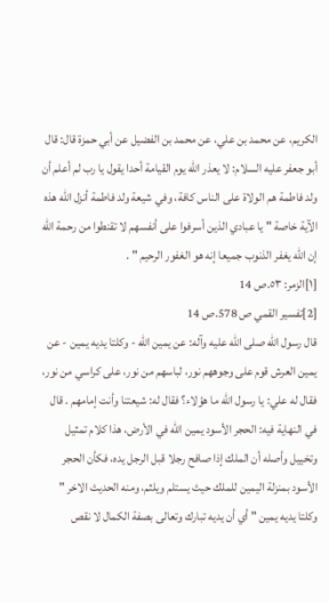الكريم، عن محمد بن علي، عن محمد بن الفضيل عن أبي حمزة قال: قال أبو جعفر عليه السلام: لا يعذر الله يوم القيامة أحدا يقول يا رب لم أعلم أن ولد فاطمة هم الولاة على الناس كافة، وفي شيعة ولد فاطمة أنزل الله هذه الآية خاصة " يا عبادي الذين أسرفوا على أنفسهم لا تقنطوا من رحمة الله إن الله يغفر الذنوب جميعا إنه هو الغفور الرحيم " .
[١]الزمر: ٥٣.ص 14
[2]تفسير القمي ص 578.ص 14
قال رسول الله صلى الله عليه وآله: عن يمين الله - وكلتا يديه يمين - عن يمين العرش قوم على وجوههم نور، لباسهم من نور، على كراسي من نور، فقال له علي: يا رسول الله ما هؤلاء؟ فقال له: شيعتنا وأنت إمامهم . قال في النهاية فيه: الحجر الأسود يمين الله في الأرض، هذا كلام تمثيل وتخييل وأصله أن الملك إذا صافح رجلا قبل الرجل يده، فكأن الحجر الأسود بمنزلة اليمين للملك حيث يستلم ويلثم، ومنه الحديث الاخر " وكلتا يديه يمين " أي أن يديه تبارك وتعالى بصفة الكمال لا نقص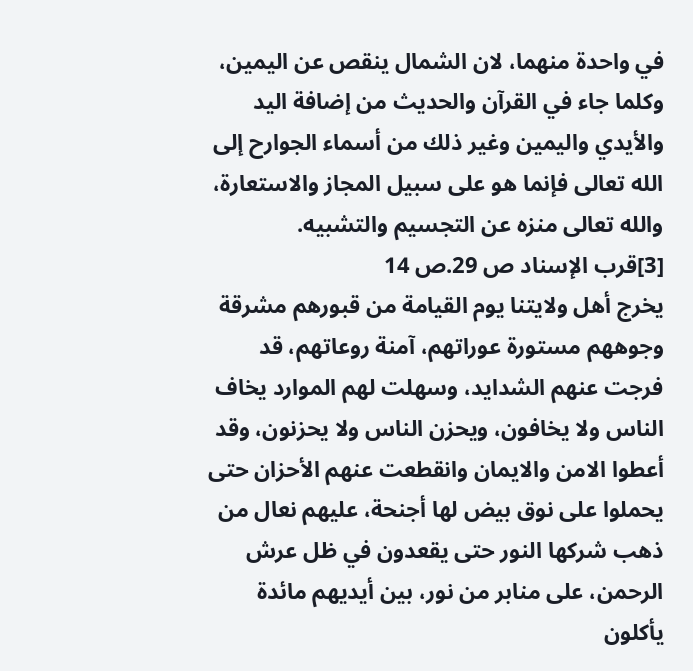في واحدة منهما، لان الشمال ينقص عن اليمين، وكلما جاء في القرآن والحديث من إضافة اليد والأيدي واليمين وغير ذلك من أسماء الجوارح إلى الله تعالى فإنما هو على سبيل المجاز والاستعارة، والله تعالى منزه عن التجسيم والتشبيه.
[3]قرب الإسناد ص 29.ص 14
يخرج أهل ولايتنا يوم القيامة من قبورهم مشرقة وجوههم مستورة عوراتهم، آمنة روعاتهم، قد فرجت عنهم الشدايد، وسهلت لهم الموارد يخاف الناس ولا يخافون، ويحزن الناس ولا يحزنون، وقد أعطوا الامن والايمان وانقطعت عنهم الأحزان حتى يحملوا على نوق بيض لها أجنحة، عليهم نعال من ذهب شركها النور حتى يقعدون في ظل عرش الرحمن، على منابر من نور، بين أيديهم مائدة يأكلون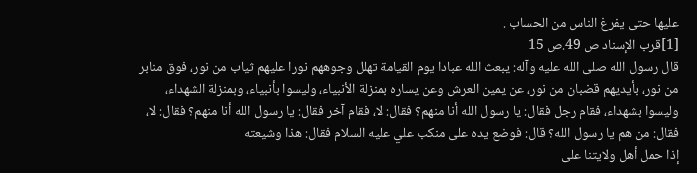عليها حتى يفرغ الناس من الحساب .
[1]قرب الإسناد ص 49.ص 15
قال رسول الله صلى الله عليه وآله: يبعث الله عبادا يوم القيامة تهلل وجوههم نورا عليهم ثياب من نور، فوق منابر من نور، بأيديهم قضبان من نور، عن يمين العرش وعن يساره بمنزلة الأنبياء، وليسوا بأنبياء، وبمنزلة الشهداء، وليسوا بشهداء، فقام رجل فقال: يا رسول الله أنا منهم؟ فقال: لا، فقام آخر فقال: يا رسول الله أنا منهم؟ فقال: لا، فقال: من هم يا رسول الله؟ قال: فوضع يده على منكب علي عليه السلام فقال: هذا وشيعته
إذا حمل أهل ولايتنا على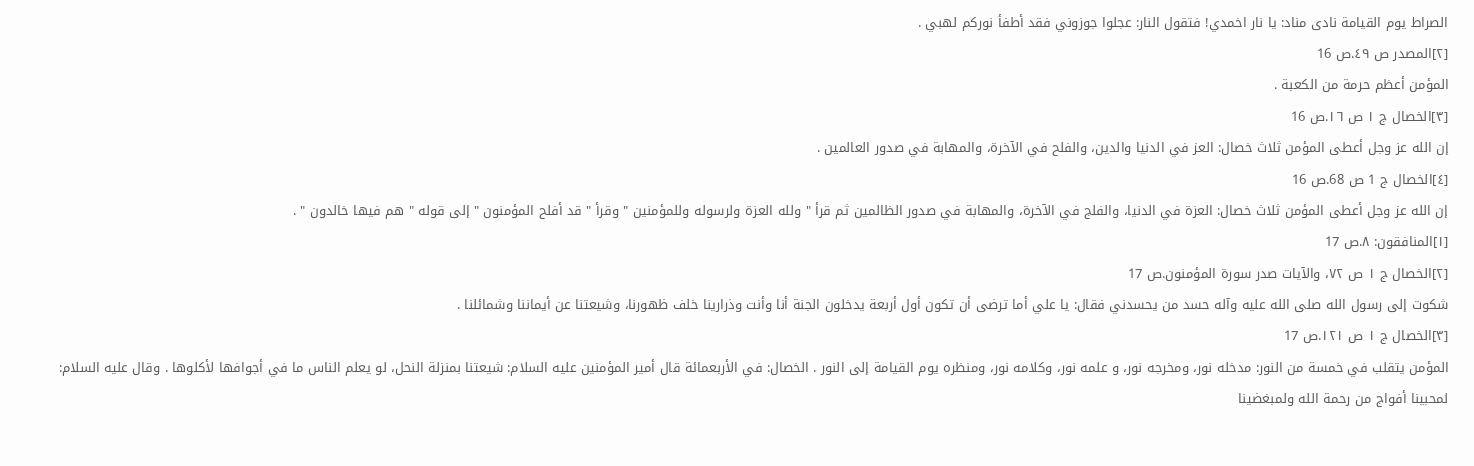الصراط يوم القيامة نادى مناد: يا نار اخمدي! فتقول النار: عجلوا جوزوني فقد أطفأ نوركم لهبي .
[٢]المصدر ص ٤٩.ص 16
المؤمن أعظم حرمة من الكعبة .
[٣]الخصال ج ١ ص ١٦.ص 16
إن الله عز وجل أعطى المؤمن ثلاث خصال: العز في الدنيا والدين، والفلح في الآخرة، والمهابة في صدور العالمين .
[٤]الخصال ج 1 ص 68.ص 16
إن الله عز وجل أعطى المؤمن ثلاث خصال: العزة في الدنيا، والفلج في الآخرة، والمهابة في صدور الظالمين ثم قرأ " ولله العزة ولرسوله وللمؤمنين " وقرأ " قد أفلح المؤمنون " إلى قوله " هم فيها خالدون " .
[١]المنافقون: ٨.ص 17
[٢]الخصال ج ١ ص ٧٢، والآيات صدر سورة المؤمنون.ص 17
شكوت إلى رسول الله صلى الله عليه وآله حسد من يحسدني فقال: يا علي أما ترضى أن تكون أول أربعة يدخلون الجنة أنا وأنت وذرارينا خلف ظهورنا، وشيعتنا عن أيماننا وشمائلنا .
[٣]الخصال ج ١ ص ١٢١.ص 17
المؤمن يتقلب في خمسة من النور: مدخله نور، ومخرجه نور، و علمه نور، وكلامه نور، ومنظره يوم القيامة إلى النور . الخصال: في الأربعمائة قال أمير المؤمنين عليه السلام: شيعتنا بمنزلة النحل، لو يعلم الناس ما في أجوافها لأكلوها . وقال عليه السلام: لمحبينا أفواج من رحمة الله ولمبغضينا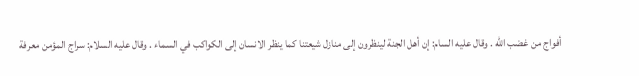أفواج من غضب الله . وقال عليه السام: إن أهل الجنة لينظرون إلى منازل شيعتنا كما ينظر الانسان إلى الكواكب في السماء . وقال عليه السلام: سراج المؤمن معرفة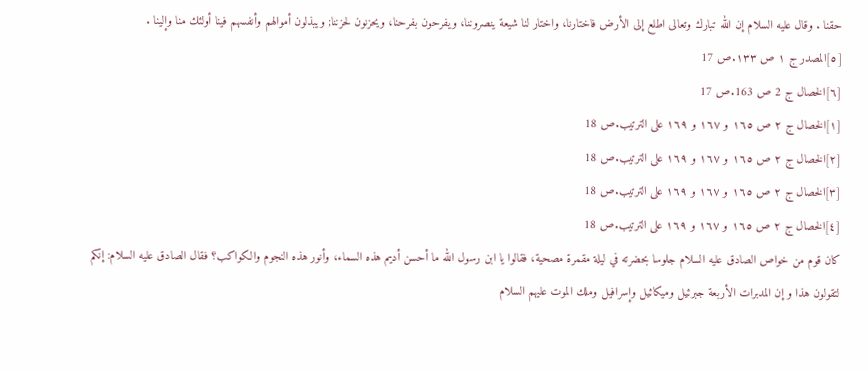حقنا . وقال عليه السلام إن الله تبارك وتعالى اطلع إلى الأرض فاختارنا، واختار لنا شيعة ينصروننا، ويفرحون بفرحنا، ويحزنون لحزننا; ويبذلون أموالهم وأنفسهم فينا أولئك منا وإلينا .
[٥]المصدر ج ١ ص ١٣٣.ص 17
[٦]الخصال ج 2 ص 163.ص 17
[١]الخصال ج ٢ ص ١٦٥ و ١٦٧ و ١٦٩ على الترتيب.ص 18
[٢]الخصال ج ٢ ص ١٦٥ و ١٦٧ و ١٦٩ على الترتيب.ص 18
[٣]الخصال ج ٢ ص ١٦٥ و ١٦٧ و ١٦٩ على الترتيب.ص 18
[٤]الخصال ج ٢ ص ١٦٥ و ١٦٧ و ١٦٩ على الترتيب.ص 18
كان قوم من خواص الصادق عليه السلام جلوسا بحضرته في ليلة مقمرة مصحية، فقالوا يا ابن رسول الله ما أحسن أديم هذه السماء، وأنور هذه النجوم والكواكب؟ فقال الصادق عليه السلام: إنكم لتقولون هذا و إن المدبرات الأربعة جبرئيل وميكائيل وإسرافيل وملك الموت عليهم السلام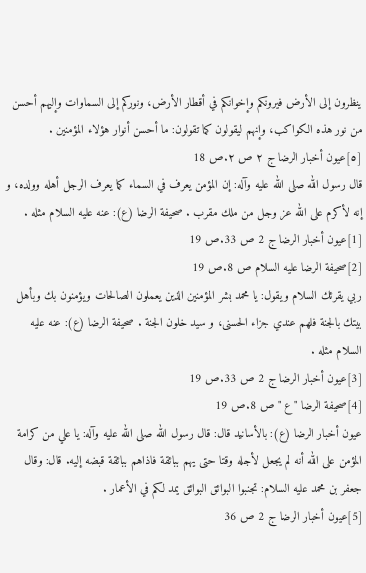ينظرون إلى الأرض فيرونكم وإخوانكم في أقطار الأرض، ونوركم إلى السماوات وإليهم أحسن من نور هذه الكواكب، وإنهم ليقولون كما تقولون: ما أحسن أنوار هؤلاء المؤمنين .
[٥]عيون أخبار الرضا ج ٢ ص ٢.ص 18
قال رسول الله صلى الله عليه وآله: إن المؤمن يعرف في السماء كما يعرف الرجل أهله وولده، و إنه لأكرم على الله عز وجل من ملك مقرب . صحيفة الرضا (ع): عنه عليه السلام مثله .
[1]عيون أخبار الرضا ج 2 ص 33.ص 19
[2]صحيفة الرضا عليه السلام ص 8.ص 19
ربي يقرئك السلام ويقول: يا محمد بشر المؤمنين الذين يعملون الصالحات ويؤمنون بك وبأهل بيتك بالجنة فلهم عندي جزاء الحسنى، و سيد خلون الجنة . صحيفة الرضا (ع): عنه عليه السلام مثله .
[3]عيون أخبار الرضا ج 2 ص 33.ص 19
[4]صحيفة الرضا " ع " ص 8.ص 19
عيون أخبار الرضا (ع): بالأسانيد قال: قال رسول الله صلى الله عليه وآله: يا علي من كرامة المؤمن على الله أنه لم يجعل لأجله وقتا حتى يهم ببائقة فاذاهم ببائقة قبضه إليه. قال: وقال جعفر بن محمد عليه السلام: تجنبوا البوائق البوائق يمد لكم في الأعمار .
[5]عيون أخبار الرضا ج 2 ص 36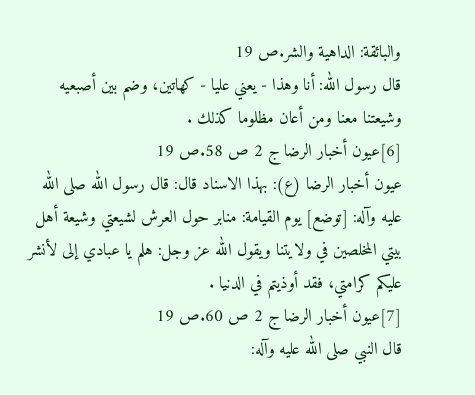والبائقة: الداهية والشر.ص 19
قال رسول الله: أنا وهذا - يعني عليا - كهاتين، وضم بين أصبعيه وشيعتنا معنا ومن أعان مظلوما كذلك .
[6]عيون أخبار الرضا ج 2 ص 58.ص 19
عيون أخبار الرضا (ع): بهذا الاسناد قال: قال رسول الله صلى الله عليه وآله: [توضع] يوم القيامة: منابر حول العرش لشيعتي وشيعة أهل بيتي المخلصين في ولايتنا ويقول الله عز وجل: هلم يا عبادي إلى لأنشر عليكم كرامتي، فقد أوذيتم في الدنيا .
[7]عيون أخبار الرضا ج 2 ص 60.ص 19
قال النبي صلى الله عليه وآله: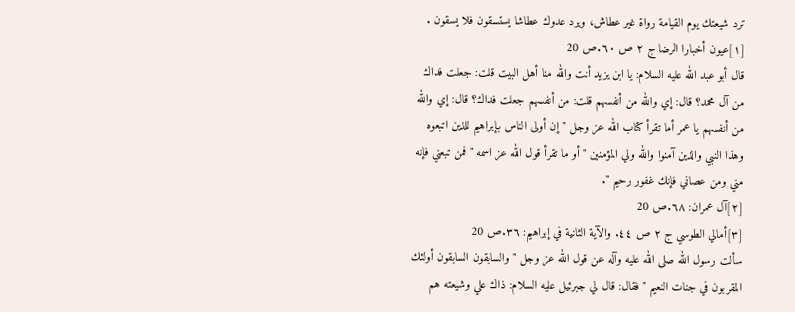ترد شيعتك يوم القيامة رواة غير عطاش، ويرد عدوك عطاشا يستسقون فلا يسقون .
[١]عيون أخبارا الرضا ج ٢ ص ٦٠.ص 20
قال أبو عبد الله عليه السلام: يا ابن يزيد أنت والله منا أهل البيت قلت: جعلت فداك من آل محمد؟ قال: إي والله من أنفسهم قلت: من أنفسهم جعلت فداك؟ قال: إي والله من أنفسهم يا عمر أما تقرأ كتاب الله عز وجل " إن أولى الناس بإبراهيم للذين اتبعوه وهذا النبي والذين آمنوا والله ولي المؤمنين " أو ما تقرأ قول الله عز اسمه " فمن تبعني فإنه مني ومن عصاني فإنك غفور رحيم ".
[٢]آل عمران: ٦٨.ص 20
[٣]أمالي الطوسي ج ٢ ص ٤٤. والآية الثانية في إبراهيم: ٣٦.ص 20
سألت رسول الله صلى الله عليه وآله عن قول الله عز وجل " والسابقون السابقون أولئك المقربون في جنات النعيم " فقال: قال لي جبرئيل عليه السلام: ذاك علي وشيعته هم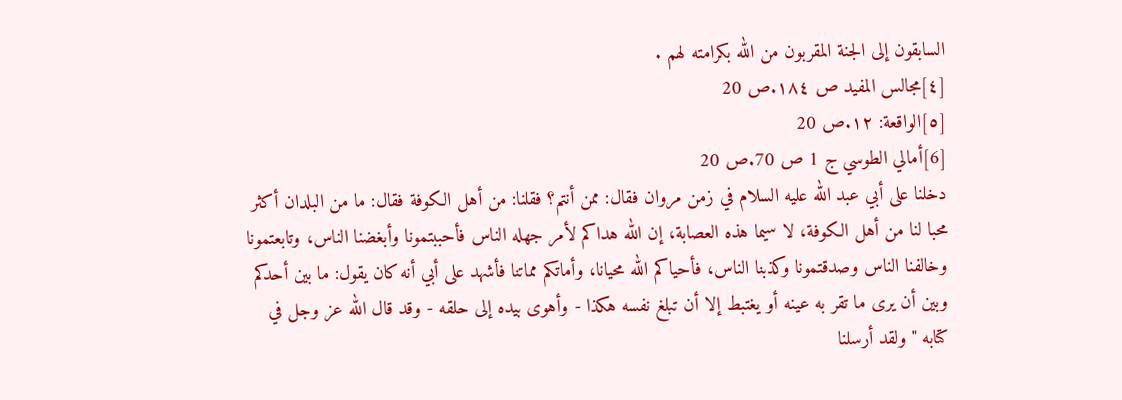السابقون إلى الجنة المقربون من الله بكرامته لهم .
[٤]مجالس المفيد ص ١٨٤.ص 20
[٥]الواقعة: ١٢.ص 20
[6]أمالي الطوسي ج 1 ص 70.ص 20
دخلنا على أبي عبد الله عليه السلام في زمن مروان فقال: ممن أنتم؟ فقلنا: من أهل الكوفة فقال: ما من البلدان أكثر محبا لنا من أهل الكوفة، لا سيما هذه العصابة، إن الله هداكم لأمر جهله الناس فأحببتمونا وأبغضنا الناس، وتابعتمونا وخالفنا الناس وصدقتمونا وكذبنا الناس، فأحياكم الله محيانا، وأماتكم مماتنا فأشهد على أبي أنه كان يقول: ما بين أحدكم وبين أن يرى ما تقر به عينه أو يغتبط إلا أن تبلغ نفسه هكذا - وأهوى بيده إلى حلقه - وقد قال الله عز وجل في كتابه " ولقد أرسلنا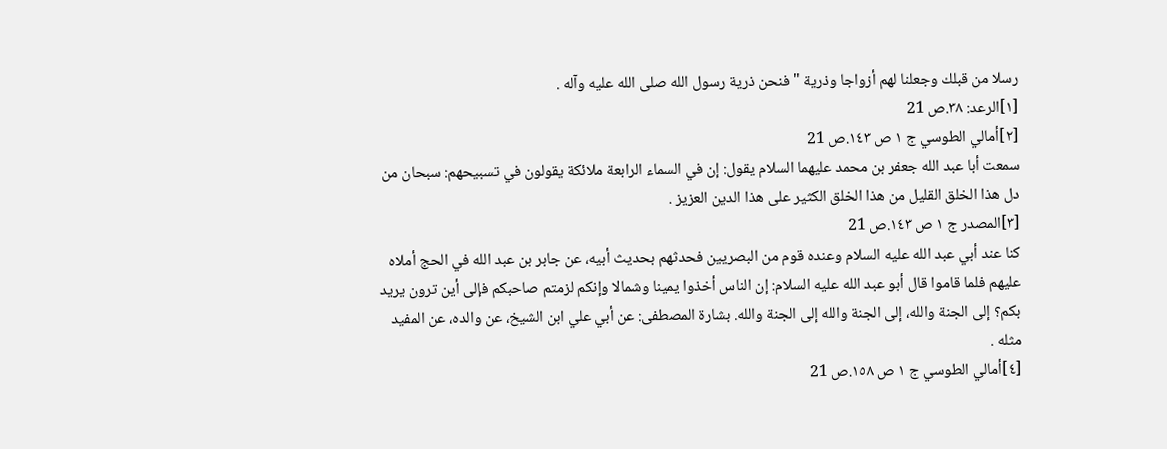رسلا من قبلك وجعلنا لهم أزواجا وذرية " فنحن ذرية رسول الله صلى الله عليه وآله .
[١]الرعد: ٣٨.ص 21
[٢]أمالي الطوسي ج ١ ص ١٤٣.ص 21
سمعت أبا عبد الله جعفر بن محمد عليهما السلام يقول: إن في السماء الرابعة ملائكة يقولون في تسبيحهم: سبحان من دل هذا الخلق القليل من هذا الخلق الكثير على هذا الدين العزيز .
[٣]المصدر ج ١ ص ١٤٣.ص 21
كنا عند أبي عبد الله عليه السلام وعنده قوم من البصريين فحدثهم بحديث أبيه، عن جابر بن عبد الله في الحج أملاه عليهم فلما قاموا قال أبو عبد الله عليه السلام: إن الناس أخذوا يمينا وشمالا وإنكم لزمتم صاحبكم فإلى أين ترون يريد بكم؟ إلى الجنة والله، إلى الجنة والله إلى الجنة والله. بشارة المصطفى: عن أبي علي ابن الشيخ، عن والده، عن المفيد مثله .
[٤]أمالي الطوسي ج ١ ص ١٥٨.ص 21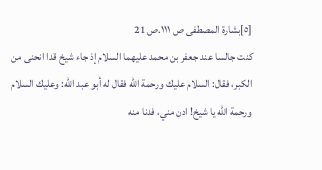[٥]بشارة المصطفى ص ١١١.ص 21
كنت جالسا عند جعفر بن محمد عليهما السلام إذ جاء شيخ قدا انحنى من الكبر، فقال: السلام عليك ورحمة الله فقال له أبو عبد الله: وعليك السلام ورحمة الله يا شيخ! ادن مني، فدنا منه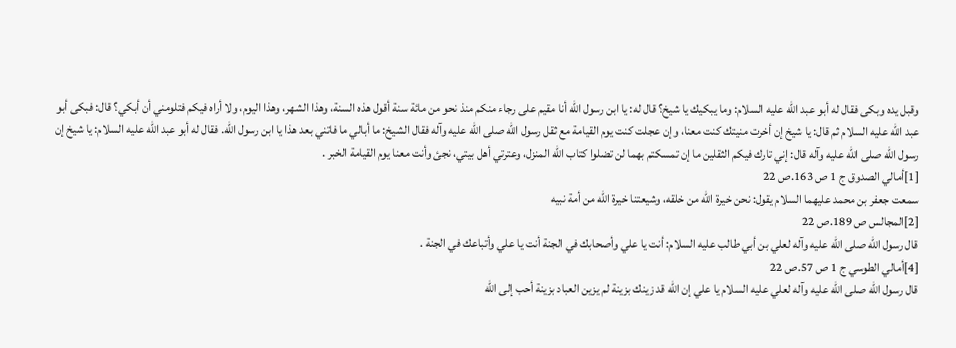وقبل يده وبكى فقال له أبو عبد الله عليه السلام: وما يبكيك يا شيخ؟ قال له: يا ابن رسول الله أنا مقيم على رجاء منكم منذ نحو من مائة سنة أقول هذه السنة، وهذا الشهر، وهذا اليوم، ولا أراه فيكم فتلومني أن أبكي؟ قال: فبكى أبو عبد الله عليه السلام ثم قال: يا شيخ إن أخرت منيتك كنت معنا، وإن عجلت كنت يوم القيامة مع ثقل رسول الله صلى الله عليه وآله فقال الشيخ: ما أبالي ما فاتني بعد هذا يا ابن رسول الله. فقال له أبو عبد الله عليه السلام: يا شيخ إن رسول الله صلى الله عليه وآله قال: إني تارك فيكم الثقلين ما إن تمسكتم بهما لن تضلوا كتاب الله المنزل، وعترتي أهل بيتي، نجئ وأنت معنا يوم القيامة الخبر .
[1]أمالي الصدوق ج 1 ص 163.ص 22
سمعت جعفر بن محمد عليهما السلام يقول: نحن خيرة الله من خلقه، وشيعتنا خيرة الله من أمة نبيه
[2]المجالس ص 189.ص 22
قال رسول الله صلى الله عليه وآله لعلي بن أبي طالب عليه السلام: أنت يا علي وأصحابك في الجنة أنت يا علي وأتباعك في الجنة .
[4]أمالي الطوسي ج 1 ص 57.ص 22
قال رسول الله صلى الله عليه وآله لعلي عليه السلام يا علي إن الله قد زينك بزينة لم يزين العباد بزينة أحب إلى الله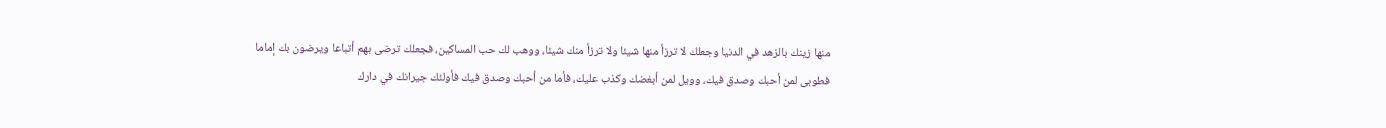منها زينك بالزهد في الدنيا وجعلك لا ترزأ منها شيئا ولا ترزأ منك شيئا، ووهب لك حب المساكين، فجعلك ترضى بهم أتباعا ويرضون بك إماما فطوبى لمن أحبك وصدق فيك، وويل لمن أبغضك وكذب عليك، فأما من أحبك وصدق فيك فأولئك جيرانك في دارك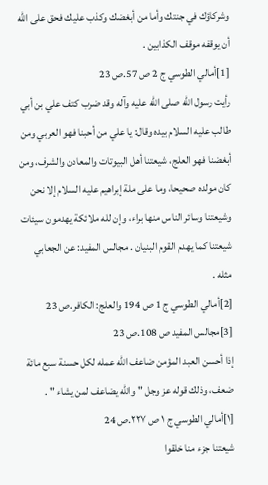وشركاؤك في جنتك وأما من أبغضك وكذب عليك فحق على الله أن يوقفه موقف الكذابين .
[1]أمالي الطوسي ج 2 ص 57.ص 23
رأيت رسول الله صلى الله عليه وآله وقد ضرب كتف علي بن أبي طالب عليه السلام بيده وقال: يا علي من أحبنا فهو العربي ومن أبغضنا فهو العلج، شيعتنا أهل البيوتات والمعادن والشرف، ومن كان مولده صحيحا، وما على ملة إبراهيم عليه السلام إلا نحن وشيعتنا وسائر الناس منها براء، وإن لله ملائكة يهدمون سيئات شيعتنا كما يهدم القوم البنيان . مجالس المفيد: عن الجعابي مثله .
[2]أمالي الطوسي ج 1 ص 194 والعلج: الكافر.ص 23
[3]مجالس المفيد ص 108.ص 23
إذا أحسن العبد المؤمن ضاعف الله عمله لكل حسنة سبع مائة ضعف، وذلك قوله عز وجل " والله يضاعف لمن يشاء " .
[١]أمالي الطوسي ج ١ ص ٢٢٧.ص 24
شيعتنا جزء منا خلقوا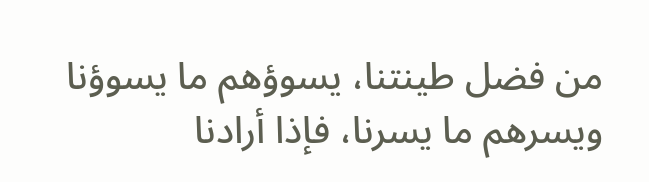من فضل طينتنا، يسوؤهم ما يسوؤنا ويسرهم ما يسرنا، فإذا أرادنا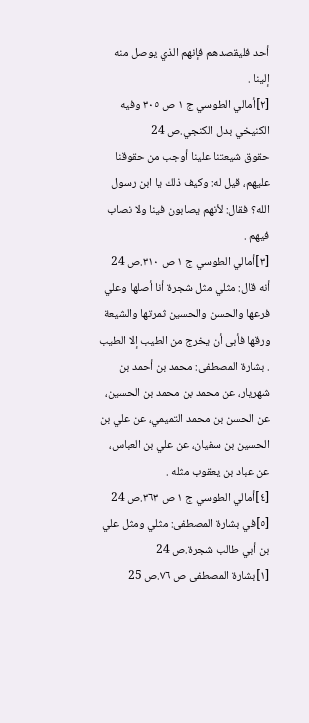أحد فليقصدهم فإنهم الذي يوصل منه إلينا .
[٢]أمالي الطوسي ج ١ ص ٣٠٥ وفيه الكنيخي بدل الكنجي.ص 24
حقوق شيعتنا علينا أوجب من حقوقنا عليهم، قيل له: وكيف ذلك يا ابن رسول الله؟ فقال: لأنهم يصابون فينا ولا نصاب فيهم .
[٣]أمالي الطوسي ج ١ ص ٣١٠.ص 24
أنه قال: مثلي مثل شجرة أنا أصلها وعلي فرعها والحسن والحسين ثمرتها والشيعة ورقها فأبى أن يخرج من الطيب إلا الطيب . بشارة المصطفى: محمد بن أحمد بن شهريار، عن محمد بن محمد بن الحسين، عن الحسن بن محمد التميمي، عن علي بن الحسين بن سفيان، عن علي بن العباس، عن عباد بن يعقوب مثله .
[٤]أمالي الطوسي ج ١ ص ٣٦٣.ص 24
[٥]في بشارة المصطفى: مثلي ومثل علي بن أبي طالب شجرة.ص 24
[١]بشارة المصطفى ص ٧٦.ص 25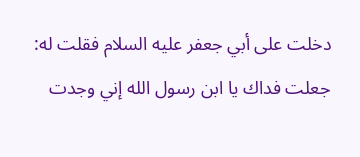دخلت على أبي جعفر عليه السلام فقلت له: جعلت فداك يا ابن رسول الله إني وجدت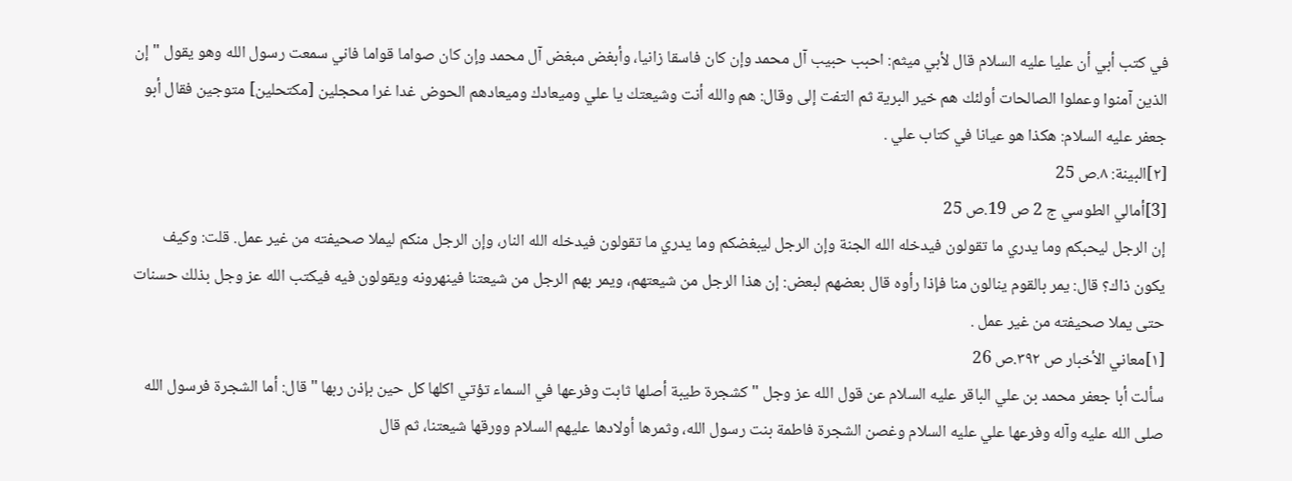في كتب أبي أن عليا عليه السلام قال لأبي ميثم: احبب حبيب آل محمد وإن كان فاسقا زانيا، وأبغض مبغض آل محمد وإن كان صواما قواما فاني سمعت رسول الله وهو يقول " إن الذين آمنوا وعملوا الصالحات أولئك هم خير البرية ثم التفت إلى وقال: هم والله أنت وشيعتك يا علي وميعادك وميعادهم الحوض غدا غرا محجلين [مكتحلين] متوجين فقال أبو جعفر عليه السلام: هكذا هو عيانا في كتاب علي .
[٢]البينة: ٨.ص 25
[3]أمالي الطوسي ج 2 ص 19.ص 25
إن الرجل ليحبكم وما يدري ما تقولون فيدخله الله الجنة وإن الرجل ليبغضكم وما يدري ما تقولون فيدخله الله النار، وإن الرجل منكم ليملا صحيفته من غير عمل. قلت: وكيف يكون ذاك؟ قال: يمر بالقوم ينالون منا فإذا رأوه قال بعضهم لبعض: إن هذا الرجل من شيعتهم، ويمر بهم الرجل من شيعتنا فينهرونه ويقولون فيه فيكتب الله عز وجل بذلك حسنات حتى يملا صحيفته من غير عمل .
[١]معاني الأخبار ص ٣٩٢.ص 26
سألت أبا جعفر محمد بن علي الباقر عليه السلام عن قول الله عز وجل " كشجرة طيبة أصلها ثابت وفرعها في السماء تؤتي اكلها كل حين بإذن ربها " قال: أما الشجرة فرسول الله صلى الله عليه وآله وفرعها علي عليه السلام وغصن الشجرة فاطمة بنت رسول الله، وثمرها أولادها عليهم السلام وورقها شيعتنا، ثم قال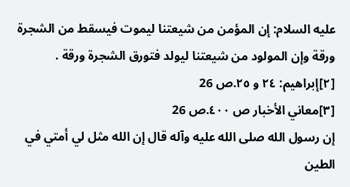عليه السلام: إن المؤمن من شيعتنا ليموت فيسقط من الشجرة ورقة وإن المولود من شيعتنا ليولد فتورق الشجرة ورقة .
[٢]إبراهيم: ٢٤ و ٢٥.ص 26
[٣]معاني الأخبار ص ٤٠٠.ص 26
إن رسول الله صلى الله عليه وآله قال إن الله مثل لي أمتي في الطين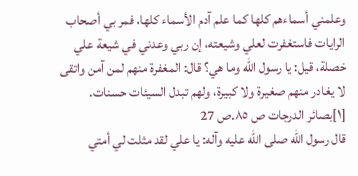وعلمني أسماءهم كلها كما علم آدم الأسماء كلها، فمر بي أصحاب الرايات فاستغفرت لعلي وشيعته، إن ربي وعدني في شيعة علي خصلة، قيل: يا رسول الله وما هي؟ قال: المغفرة منهم لمن آمن واتقى لا يغادر منهم صغيرة ولا كبيرة، ولهم تبدل السيئات حسنات.
[١]بصائر الدرجات ص ٨٥.ص 27
قال رسول الله صلى الله عليه وآله: يا علي لقد مثلت لي أمتي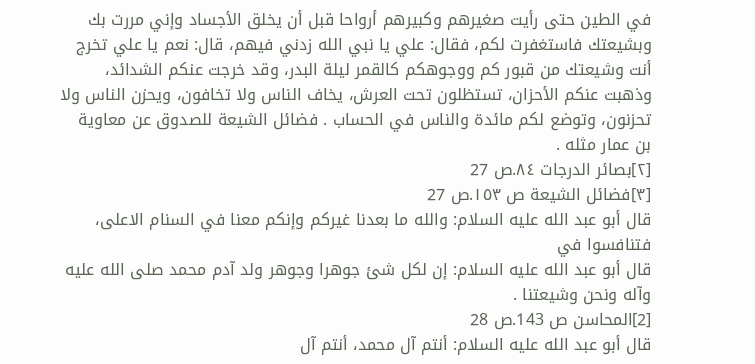في الطين حتى رأيت صغيرهم وكبيرهم أرواحا قبل أن يخلق الأجساد وإني مررت بك وبشيعتك فاستغفرت لكم، فقال: علي يا نبي الله زدني فيهم، قال: نعم يا علي تخرج أنت وشيعتك من قبور كم ووجوهكم كالقمر ليلة البدر، وقد خرجت عنكم الشدائد، وذهبت عنكم الأحزان، تستظلون تحت العرش، يخاف الناس ولا تخافون، ويحزن الناس ولا تحزنون، وتوضع لكم مائدة والناس في الحساب . فضائل الشيعة للصدوق عن معاوية بن عمار مثله .
[٢]بصائر الدرجات ٨٤.ص 27
[٣]فضائل الشيعة ص ١٥٣.ص 27
قال أبو عبد الله عليه السلام: والله ما بعدنا غيركم وإنكم معنا في السنام الاعلى، فتنافسوا في
قال أبو عبد الله عليه السلام: إن لكل شئ جوهرا وجوهر ولد آدم محمد صلى الله عليه وآله ونحن وشيعتنا .
[2]المحاسن ص 143.ص 28
قال أبو عبد الله عليه السلام: أنتم آل محمد، أنتم آل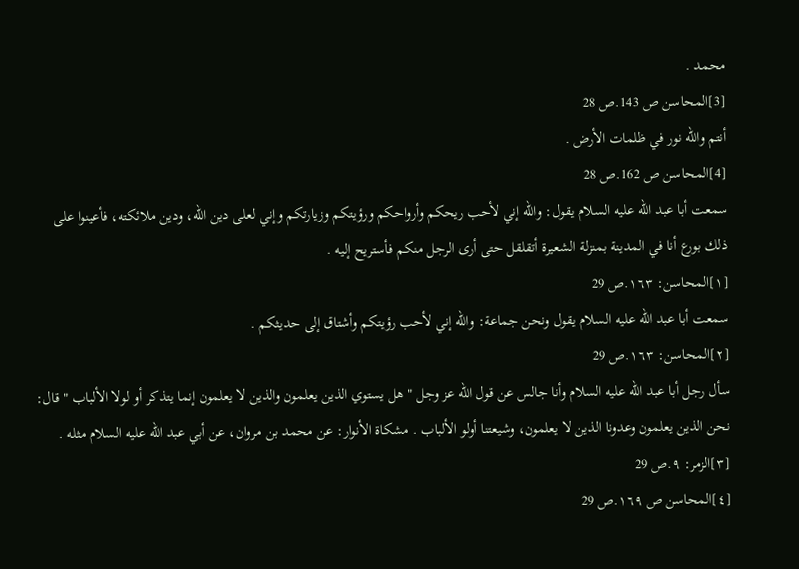محمد .
[3]المحاسن ص 143.ص 28
أنتم والله نور في ظلمات الأرض .
[4]المحاسن ص 162.ص 28
سمعت أبا عبد الله عليه السلام يقول: والله إني لأحب ريحكم وأرواحكم ورؤيتكم وزيارتكم وإني لعلى دين الله، ودين ملائكته، فأعينوا على ذلك بورع أنا في المدينة بمنزلة الشعيرة أتقلقل حتى أرى الرجل منكم فأستريح إليه .
[١]المحاسن: ١٦٣.ص 29
سمعت أبا عبد الله عليه السلام يقول ونحن جماعة: والله إني لأحب رؤيتكم وأشتاق إلى حديثكم .
[٢]المحاسن: ١٦٣.ص 29
سأل رجل أبا عبد الله عليه السلام وأنا جالس عن قول الله عز وجل " هل يستوي الذين يعلمون والذين لا يعلمون إنما يتذكر أو لولا الألباب " قال: نحن الذين يعلمون وعدونا الذين لا يعلمون، وشيعتنا أولو الألباب . مشكاة الأنوار: عن محمد بن مروان، عن أبي عبد الله عليه السلام مثله .
[٣]الزمر: ٩.ص 29
[٤]المحاسن ص ١٦٩.ص 29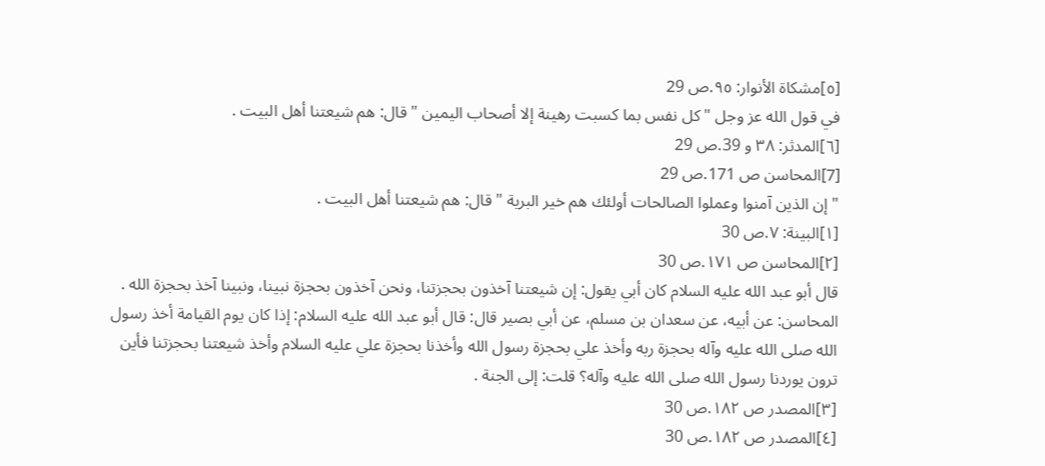[٥]مشكاة الأنوار: ٩٥.ص 29
في قول الله عز وجل " كل نفس بما كسبت رهينة إلا أصحاب اليمين " قال: هم شيعتنا أهل البيت .
[٦]المدثر: ٣٨ و 39.ص 29
[7]المحاسن ص 171.ص 29
" إن الذين آمنوا وعملوا الصالحات أولئك هم خير البرية " قال: هم شيعتنا أهل البيت .
[١]البينة: ٧.ص 30
[٢]المحاسن ص ١٧١.ص 30
قال أبو عبد الله عليه السلام كان أبي يقول: إن شيعتنا آخذون بحجزتنا، ونحن آخذون بحجزة نبينا، ونبينا آخذ بحجزة الله . المحاسن: عن أبيه، عن سعدان بن مسلم، عن أبي بصير قال: قال أبو عبد الله عليه السلام: إذا كان يوم القيامة أخذ رسول الله صلى الله عليه وآله بحجزة ربه وأخذ علي بحجزة رسول الله وأخذنا بحجزة علي عليه السلام وأخذ شيعتنا بحجزتنا فأين ترون يوردنا رسول الله صلى الله عليه وآله؟ قلت: إلى الجنة .
[٣]المصدر ص ١٨٢.ص 30
[٤]المصدر ص ١٨٢.ص 30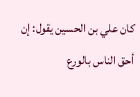كان علي بن الحسين يقول: إن أحق الناس بالورع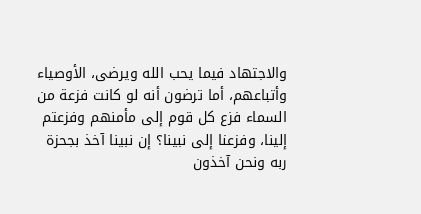والاجتهاد فيما يحب الله ويرضى، الأوصياء وأتباعهم، أما ترضون أنه لو كانت فزعة من السماء فزع كل قوم إلى مأمنهم وفزعتم إلينا، وفزعنا إلى نبينا؟ إن نبينا آخذ بجحزة ربه ونحن آخذون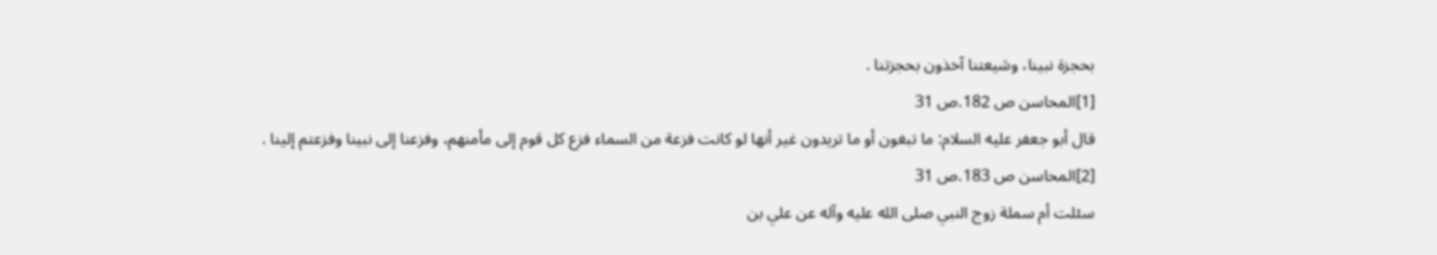بحجزة نبينا، وشيعتنا آخذون بحجزتنا .
[1]المحاسن ص 182.ص 31
قال أبو جعفر عليه السلام: ما تبغون أو ما تريدون غير أنها لو كانت فزعة من السماء فزع كل قوم إلى مأمنهم، وفزعنا إلى نبينا وفزعتم إلينا .
[2]المحاسن ص 183.ص 31
سئلت أم سملة زوج النبي صلى الله عليه وآله عن علي بن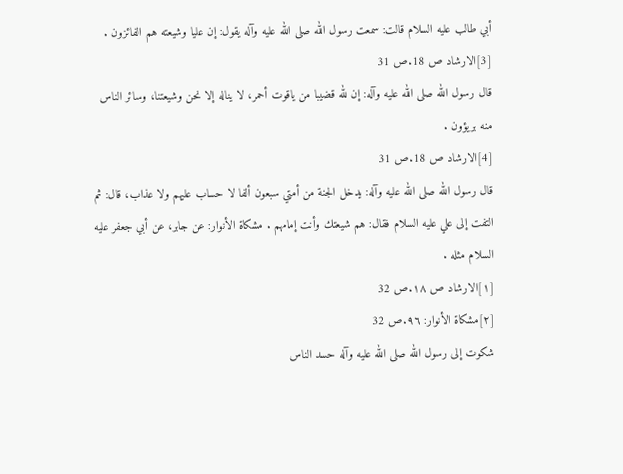أبي طالب عليه السلام قالت: سمعت رسول الله صلى الله عليه وآله يقول: إن عليا وشيعته هم الفائزون .
[3]الارشاد ص 18.ص 31
قال رسول الله صلى الله عليه وآله: إن لله قضيبا من ياقوت أحمر، لا يناله إلا نحن وشيعتنا، وسائر الناس منه بريؤون .
[4]الارشاد ص 18.ص 31
قال رسول الله صلى الله عليه وآله: يدخل الجنة من أمتي سبعون ألفا لا حساب عليهم ولا عذاب، قال: ثم التفت إلى علي عليه السلام فقال: هم شيعتك وأنت إمامهم . مشكاة الأنوار: عن جابر، عن أبي جعفر عليه السلام مثله .
[١]الارشاد ص ١٨.ص 32
[٢]مشكاة الأنوار: ٩٦.ص 32
شكوت إلى رسول الله صلى الله عليه وآله حسد الناس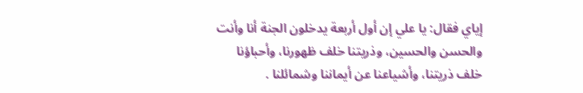إياي فقال: يا علي إن أول أربعة يدخلون الجنة أنا وأنت والحسن والحسين، وذريتنا خلف ظهورنا، وأحباؤنا خلف ذريتنا، وأشياعنا عن أيماننا وشمائلنا .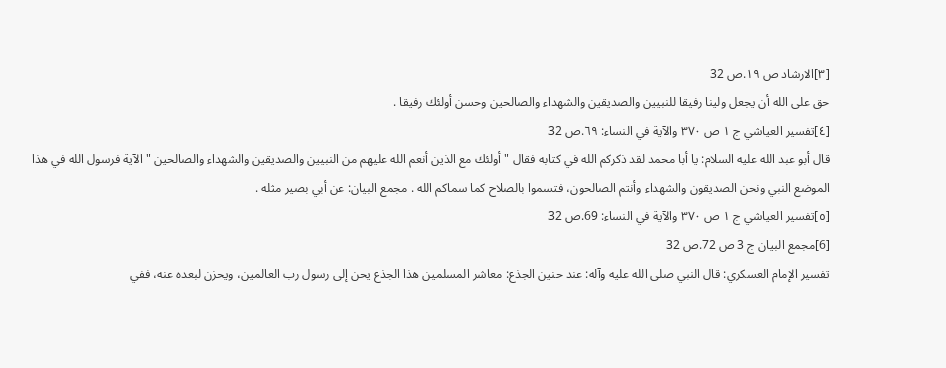[٣]الارشاد ص ١٩.ص 32
حق على الله أن يجعل ولينا رفيقا للنبيين والصديقين والشهداء والصالحين وحسن أولئك رفيقا .
[٤]تفسير العياشي ج ١ ص ٣٧٠ والآية في النساء: ٦٩.ص 32
قال أبو عبد الله عليه السلام: يا أبا محمد لقد ذكركم الله في كتابه فقال " أولئك مع الذين أنعم الله عليهم من النبيين والصديقين والشهداء والصالحين " الآية فرسول الله في هذا الموضع النبي ونحن الصديقون والشهداء وأنتم الصالحون، فتسموا بالصلاح كما سماكم الله . مجمع البيان: عن أبي بصير مثله .
[٥]تفسير العياشي ج ١ ص ٣٧٠ والآية في النساء: 69.ص 32
[6]مجمع البيان ج 3 ص 72.ص 32
تفسير الإمام العسكري: قال النبي صلى الله عليه وآله: عند حنين الجذع: معاشر المسلمين هذا الجذع يحن إلى رسول رب العالمين، ويحزن لبعده عنه، ففي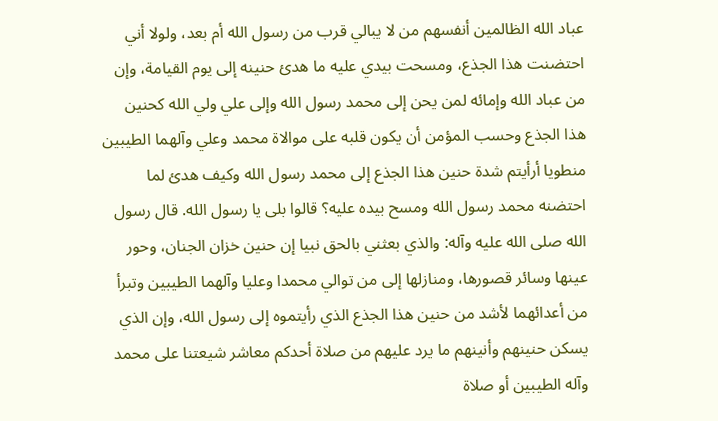عباد الله الظالمين أنفسهم من لا يبالي قرب من رسول الله أم بعد، ولولا أني احتضنت هذا الجذع، ومسحت بيدي عليه ما هدئ حنينه إلى يوم القيامة، وإن من عباد الله وإمائه لمن يحن إلى محمد رسول الله وإلى علي ولي الله كحنين هذا الجذع وحسب المؤمن أن يكون قلبه على موالاة محمد وعلي وآلهما الطيبين منطويا أرأيتم شدة حنين هذا الجذع إلى محمد رسول الله وكيف هدئ لما احتضنه محمد رسول الله ومسح بيده عليه؟ قالوا بلى يا رسول الله. قال رسول الله صلى الله عليه وآله: والذي بعثني بالحق نبيا إن حنين خزان الجنان، وحور عينها وسائر قصورها، ومنازلها إلى من توالي محمدا وعليا وآلهما الطيبين وتبرأ من أعدائهما لأشد من حنين هذا الجذع الذي رأيتموه إلى رسول الله، وإن الذي يسكن حنينهم وأنينهم ما يرد عليهم من صلاة أحدكم معاشر شيعتنا على محمد وآله الطيبين أو صلاة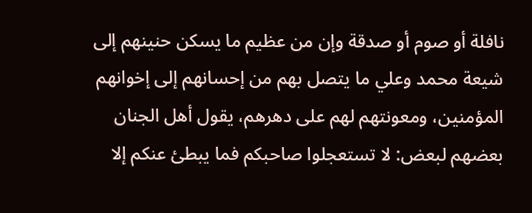نافلة أو صوم أو صدقة وإن من عظيم ما يسكن حنينهم إلى شيعة محمد وعلي ما يتصل بهم من إحسانهم إلى إخوانهم المؤمنين، ومعونتهم لهم على دهرهم، يقول أهل الجنان بعضهم لبعض: لا تستعجلوا صاحبكم فما يبطئ عنكم إلا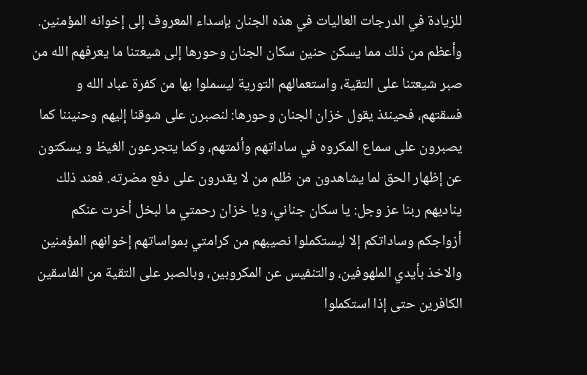للزيادة في الدرجات العاليات في هذه الجنان بإسداء المعروف إلى إخوانه المؤمنين. وأعظم من ذلك مما يسكن حنين سكان الجنان وحورها إلى شيعتنا ما يعرفهم الله من صبر شيعتنا على التقية، واستعمالهم التورية ليسملوا بها من كفرة عباد الله و فسقتهم، فحينئذ يقول خزان الجنان وحورها: لنصبرن على شوقنا إليهم وحنيننا كما يصبرون على سماع المكروه في ساداتهم وأئمتهم، وكما يتجرعون الغيظ و يسكتون عن إظهار الحق لما يشاهدون من ظلم من لا يقدرون على دفع مضرته. فعند ذلك يناديهم ربنا عز وجل: يا سكان جناني، ويا خزان رحمتي ما لبخل أخرت عنكم أزواجكم وساداتكم إلا ليستكملوا نصيبهم من كرامتي بمواساتهم إخوانهم المؤمنين والاخذ بأيدي الملهوفين، والتنفيس عن المكروبين، وبالصبر على التقية من الفاسقين الكافرين حتى إذا استكملوا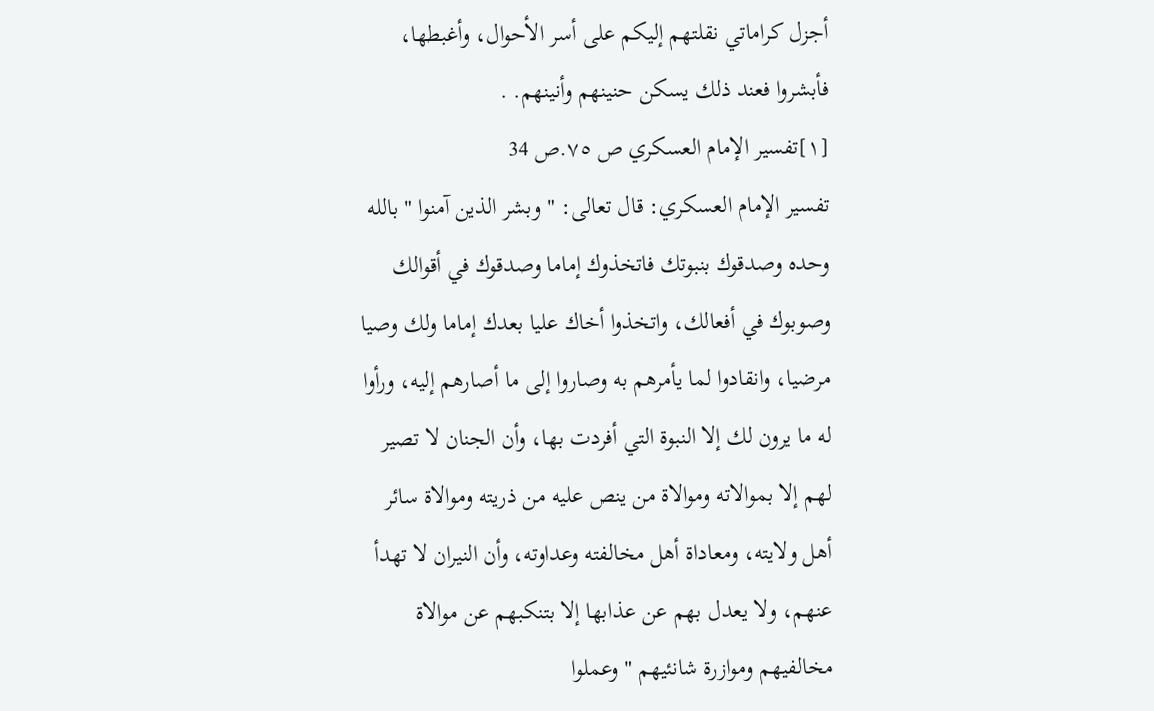أجزل كراماتي نقلتهم إليكم على أسر الأحوال، وأغبطها، فأبشروا فعند ذلك يسكن حنينهم وأنينهم. .
[١]تفسير الإمام العسكري ص ٧٥.ص 34
تفسير الإمام العسكري: قال تعالى: " وبشر الذين آمنوا " بالله وحده وصدقوك بنبوتك فاتخذوك إماما وصدقوك في أقوالك وصوبوك في أفعالك، واتخذوا أخاك عليا بعدك إماما ولك وصيا مرضيا، وانقادوا لما يأمرهم به وصاروا إلى ما أصارهم إليه، ورأوا له ما يرون لك إلا النبوة التي أفردت بها، وأن الجنان لا تصير لهم إلا بموالاته وموالاة من ينص عليه من ذريته وموالاة سائر أهل ولايته، ومعاداة أهل مخالفته وعداوته، وأن النيران لا تهدأ عنهم، ولا يعدل بهم عن عذابها إلا بتنكبهم عن موالاة مخالفيهم وموازرة شانئيهم " وعملوا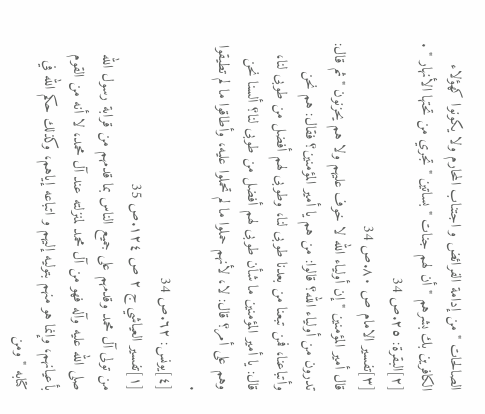الصالحات " من إدامة الفرائض و اجتناب المحارم ولا يكونوا كهؤلاء الكافرين بك بشرهم " أن لهم جنات " بساتين " تجري من تحتها الأنهار " .
[٢]البقرة: ٢٥.ص 34
[٣]تفسير الامام ص ٨٠.ص 34
قال أمير المؤمنين " إن أولياء الله لا خوف عليهم ولا هم يحزنون " ثم قال: تدرون من أولياء الله؟ قالوا: من هم يا أمير المؤمنين؟ فقال: هم نحن وأتباعنا، فمن تبعنا من بعدنا طوبى لنا، وطوبى لهم أفضل من طوبى لنا، قال: يا أمير المؤمنين ما شأن طوبى لهم أفضل من طوبى لنا؟ ألسنا نحن وهم على أمر؟ قال: لا، لأنهم حملوا ما لم تحملوا عليه، وأطاقوا ما لم تطيقوا .
[٤]يونس: ٦٢.ص 34
[١]تفسير العياشي ج ٢ ص ١٢٤.ص 35
من تولى آل محمد وقدمهم على جميع الناس بما قدمهم من قرابة رسول الله صلى الله عليه وآله فهو من آل محمد لمنزلته عند آل محمد، لا أنه من القوم بأعيانهم، وإنما هو منهم بتوليه إليهم و اتباعه إياهم، وكذلك حكم الله في كتابه " ومن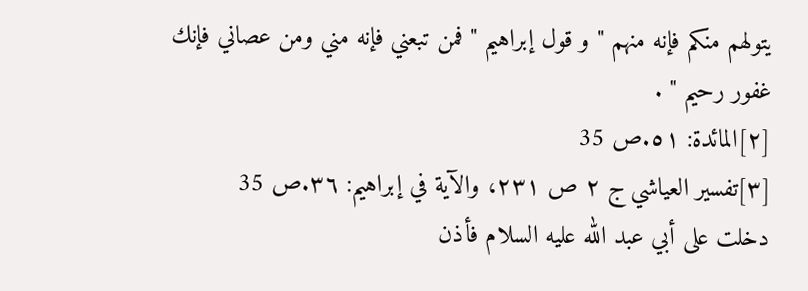يتولهم منكم فإنه منهم " و قول إبراهيم " فمن تبعني فإنه مني ومن عصاني فإنك غفور رحيم " .
[٢]المائدة: ٥١.ص 35
[٣]تفسير العياشي ج ٢ ص ٢٣١، والآية في إبراهيم: ٣٦.ص 35
دخلت على أبي عبد الله عليه السلام فأذن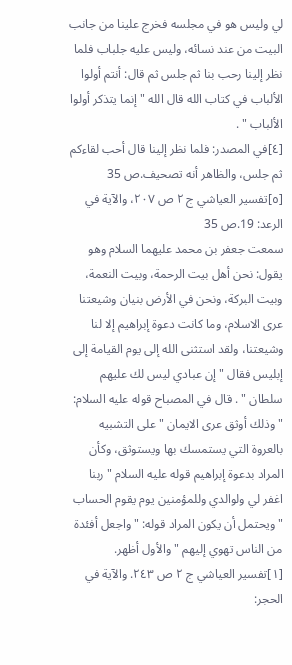لي وليس هو في مجلسه فخرج علينا من جانب البيت من عند نسائه، وليس عليه جلباب فلما نظر إلينا رحب بنا ثم جلس ثم قال: أنتم أولوا الألباب في كتاب الله قال الله " إنما يتذكر أولوا الألباب " .
[٤]في المصدر: فلما نظر إلينا قال أحب لقاءكم ثم جلس، والظاهر أنه تصحيف.ص 35
[٥]تفسير العياشي ج ٢ ص ٢٠٧، والآية في الرعد: 19.ص 35
سمعت جعفر بن محمد عليهما السلام وهو يقول: نحن أهل بيت الرحمة، وبيت النعمة، وبيت البركة، ونحن في الأرض بنيان وشيعتنا عرى الاسلام، وما كانت دعوة إبراهيم إلا لنا وشيعتنا، ولقد استثنى الله إلى يوم القيامة إلى إبليس فقال " إن عبادي ليس لك عليهم سلطان " . قال في المصباح قوله عليه السلام: " وذلك أوثق عرى الايمان " على التشبيه بالعروة التي يستمسك بها ويستوثق، وكأن المراد بدعوة إبراهيم قوله عليه السلام " ربنا اغفر لي ولوالدي وللمؤمنين يوم يقوم الحساب " ويحتمل أن يكون المراد قوله: " واجعل أفئدة من الناس تهوي إليهم " والأول أظهر.
[١]تفسير العياشي ج ٢ ص ٢٤٣. والآية في الحجر: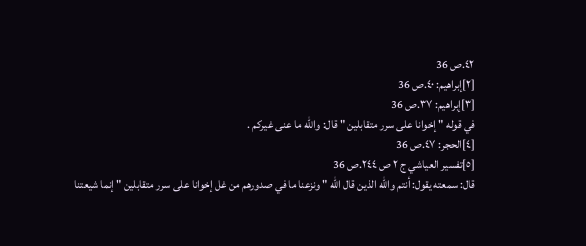٤٢.ص 36
[٢]إبراهيم: ٤٠.ص 36
[٣]إبراهيم: ٣٧.ص 36
في قوله " إخوانا على سرر متقابلين " قال: والله ما عنى غيركم .
[٤]الحجر: ٤٧.ص 36
[٥]تفسير العياشي ج ٢ ص ٢٤٤.ص 36
قال: سمعته يقول: أنتم والله الذين قال الله " ونزعنا ما في صدورهم من غل إخوانا على سرر متقابلين " إنما شيعتنا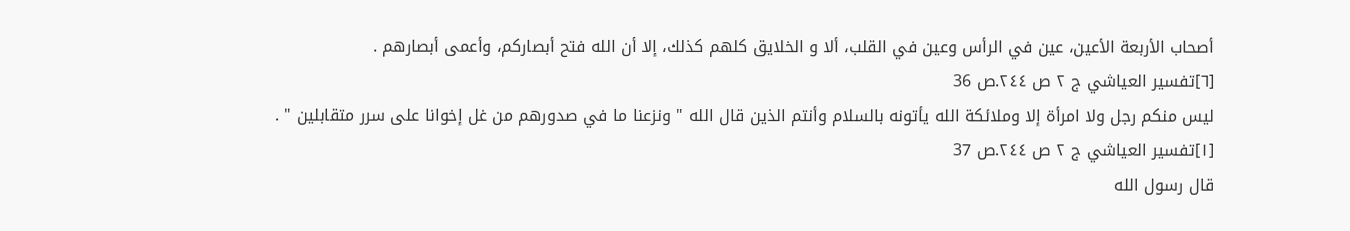أصحاب الأربعة الأعين، عين في الرأس وعين في القلب، ألا و الخلايق كلهم كذلك، إلا أن الله فتح أبصاركم، وأعمى أبصارهم .
[٦]تفسير العياشي ج ٢ ص ٢٤٤.ص 36
ليس منكم رجل ولا امرأة إلا وملائكة الله يأتونه بالسلام وأنتم الذين قال الله " ونزعنا ما في صدورهم من غل إخوانا على سرر متقابلين " .
[١]تفسير العياشي ج ٢ ص ٢٤٤.ص 37
قال رسول الله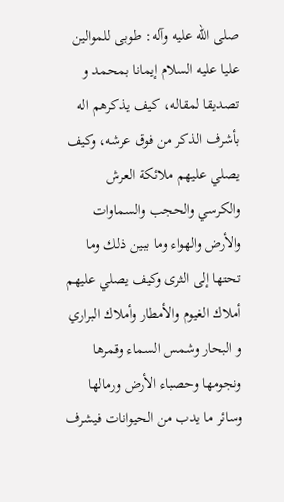صلى الله عليه وآله: طوبى للموالين عليا عليه السلام إيمانا بمحمد و تصديقا لمقاله، كيف يذكرهم اله بأشرف الذكر من فوق عرشه، وكيف يصلي عليهم ملائكة العرش والكرسي والحجب والسماوات والأرض والهواء وما ببين ذلك وما تحتها إلى الثرى وكيف يصلي عليهم أملاك الغيوم والأمطار وأملاك البراري و البحار وشمس السماء وقمرها ونجومها وحصباء الأرض ورمالها وسائر ما يدب من الحيوانات فيشرف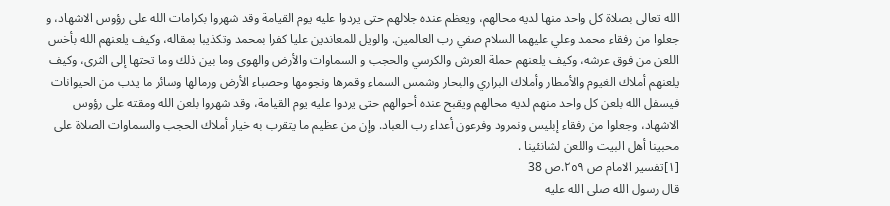الله تعالى بصلاة كل واحد منها لديه محالهم، ويعظم عنده جلالهم حتى يردوا عليه يوم القيامة وقد شهروا بكرامات الله على رؤوس الاشهاد، و جعلوا من رفقاء محمد وعلي عليهما السلام صفي رب العالمين. والويل للمعاندين عليا كفرا بمحمد وتكذيبا بمقاله، وكيف يلعنهم الله بأخس اللعن من فوق عرشه، وكيف يلعنهم حملة العرش والكرسي والحجب و السماوات والأرض والهوى وما بين ذلك وما تحتها إلى الثرى، وكيف يلعنهم أملاك الغيوم والأمطار وأملاك البراري والبحار وشمس السماء وقمرها ونجومها وحصباء الأرض ورمالها وسائر ما يدب من الحيوانات فيسفل الله بلعن كل واحد منهم لديه محالهم ويقبح عنده أحوالهم حتى يردوا عليه يوم القيامة، وقد شهروا بلعن الله ومقته على رؤوس الاشهاد، وجعلوا من رفقاء إبليس ونمرود وفرعون أعداء رب العباد. وإن من عظيم ما يتقرب به خيار أملاك الحجب والسماوات الصلاة على محبينا أهل البيت واللعن لشانئينا .
[١]تفسير الامام ص ٢٥٩.ص 38
قال رسول الله صلى الله عليه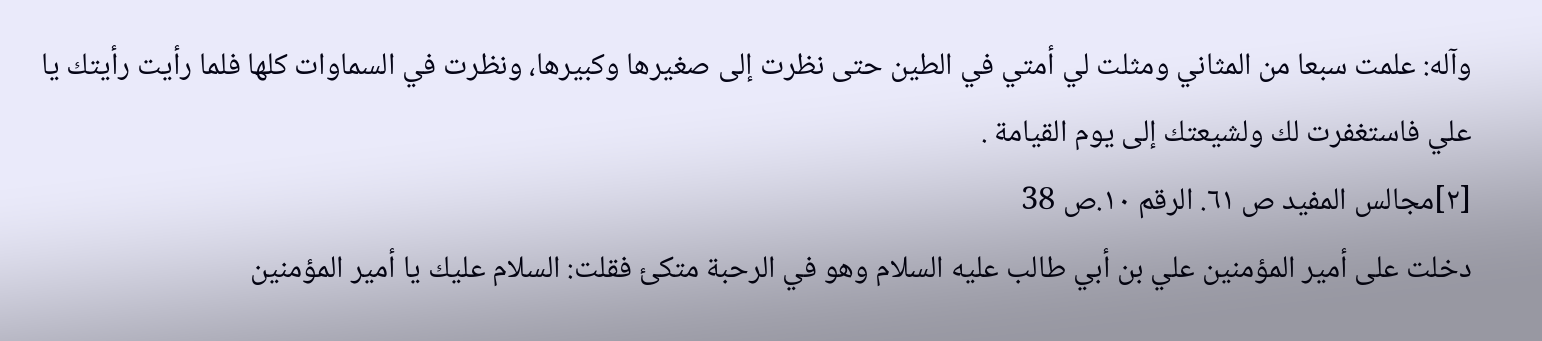وآله: علمت سبعا من المثاني ومثلت لي أمتي في الطين حتى نظرت إلى صغيرها وكبيرها، ونظرت في السماوات كلها فلما رأيت رأيتك يا علي فاستغفرت لك ولشيعتك إلى يوم القيامة .
[٢]مجالس المفيد ص ٦١. الرقم ١٠.ص 38
دخلت على أمير المؤمنين علي بن أبي طالب عليه السلام وهو في الرحبة متكئ فقلت: السلام عليك يا أمير المؤمنين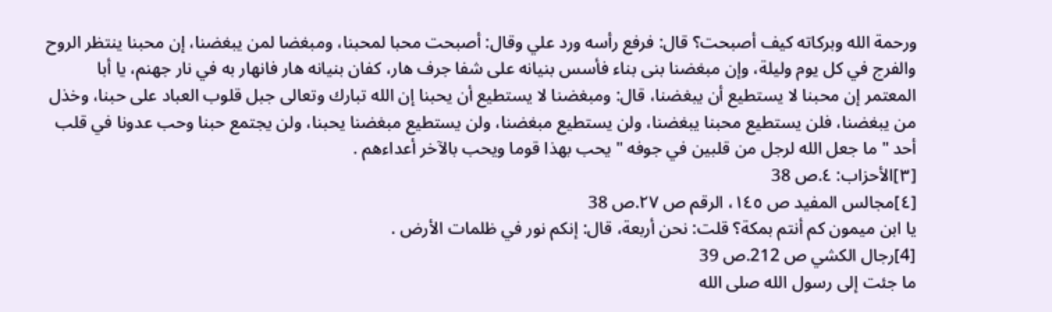ورحمة الله وبركاته كيف أصبحت؟ قال: فرفع رأسه ورد علي وقال: أصبحت محبا لمحبنا، ومبغضا لمن يبغضنا، إن محبنا ينتظر الروح والفرج في كل يوم وليلة، وإن مبغضنا بنى بناء فأسس بنيانه على شفا جرف هار، كفان بنيانه هار فانهار به في نار جهنم، يا أبا المعتمر إن محبنا لا يستطيع أن يبغضنا، قال: ومبغضنا لا يستطيع أن يحبنا إن الله تبارك وتعالى جبل قلوب العباد على حبنا، وخذل من يبغضنا، فلن يستطيع محبنا يبغضنا، ولن يستطيع مبغضنا، ولن يستطيع مبغضنا يحبنا، ولن يجتمع حبنا وحب عدونا في قلب أحد " ما جعل الله لرجل من قلبين في جوفه " يحب بهذا قوما ويحب بالآخر أعداءهم .
[٣]الأحزاب: ٤.ص 38
[٤]مجالس المفيد ص ١٤٥، الرقم ص ٢٧.ص 38
يا ابن ميمون كم أنتم بمكة؟ قلت: نحن أربعة، قال: إنكم نور في ظلمات الأرض .
[4]رجال الكشي ص 212.ص 39
ما جئت إلى رسول الله صلى الله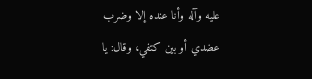عليه وآله وأنا عنده إلا وضرب عضدي أو بين كتفي، وقال: يا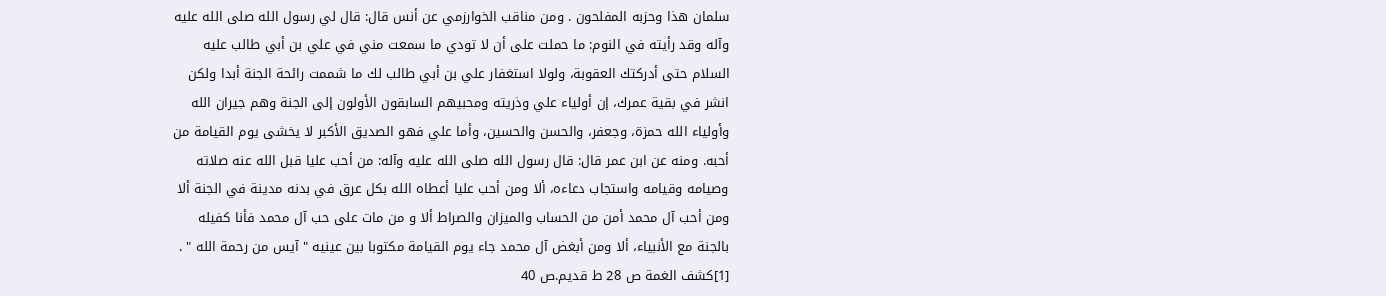سلمان هذا وحزبه المفلحون . ومن مناقب الخوارزمي عن أنس قال: قال لي رسول الله صلى الله عليه وآله وقد رأيته في النوم: ما حملت على أن لا تودي ما سمعت مني في علي بن أبي طالب عليه السلام حتى أدركتك العقوبة، ولولا استغفار علي بن أبي طالب لك ما شممت رائحة الجنة أبدا ولكن انشر في بقية عمرك، إن أولياء علي وذريته ومحبيهم السابقون الأولون إلى الجنة وهم جيران الله وأولياء الله حمزة، وجعفر، والحسن والحسين، وأما علي فهو الصديق الأكبر لا يخشى يوم القيامة من أحبه. ومنه عن ابن عمر قال: قال رسول الله صلى الله عليه وآله: من أحب عليا قبل الله عنه صلاته وصيامه وقيامه واستجاب دعاءه، ألا ومن أحب عليا أعطاه الله بكل عرق في بدنه مدينة في الجنة ألا ومن أحب آل محمد أمن من الحساب والميزان والصراط ألا و من مات على حب آل محمد فأنا كفيله بالجنة مع الأنبياء، ألا ومن أبغض آل محمد جاء يوم القيامة مكتوبا بين عينيه " آيس من رحمة الله " .
[1]كشف الغمة ص 28 ط قديم.ص 40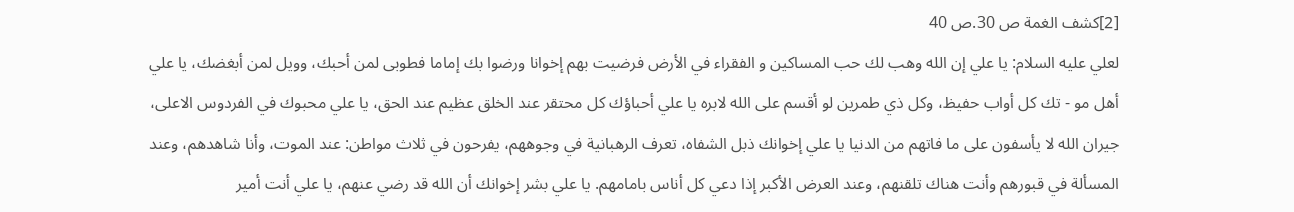[2]كشف الغمة ص 30.ص 40
لعلي عليه السلام: يا علي إن الله وهب لك حب المساكين و الفقراء في الأرض فرضيت بهم إخوانا ورضوا بك إماما فطوبى لمن أحبك، وويل لمن أبغضك، يا علي أهل مو - تك كل أواب حفيظ، وكل ذي طمرين لو أقسم على الله لابره يا علي أحباؤك كل محتقر عند الخلق عظيم عند الحق، يا علي محبوك في الفردوس الاعلى، جيران الله لا يأسفون على ما فاتهم من الدنيا يا علي إخوانك ذبل الشفاه، تعرف الرهبانية في وجوههم، يفرحون في ثلاث مواطن: عند الموت، وأنا شاهدهم، وعند المسألة في قبورهم وأنت هناك تلقنهم، وعند العرض الأكبر إذا دعي كل أناس بامامهم. يا علي بشر إخوانك أن الله قد رضي عنهم، يا علي أنت أمير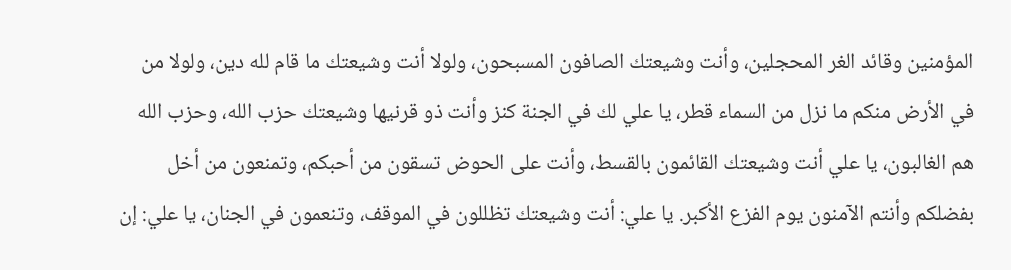المؤمنين وقائد الغر المحجلين، وأنت وشيعتك الصافون المسبحون، ولولا أنت وشيعتك ما قام لله دين، ولولا من في الأرض منكم ما نزل من السماء قطر، يا علي لك في الجنة كنز وأنت ذو قرنيها وشيعتك حزب الله، وحزب الله هم الغالبون، يا علي أنت وشيعتك القائمون بالقسط، وأنت على الحوض تسقون من أحبكم، وتمنعون من أخل بفضلكم وأنتم الآمنون يوم الفزع الأكبر. يا علي: أنت وشيعتك تظللون في الموقف، وتنعمون في الجنان، يا علي: إن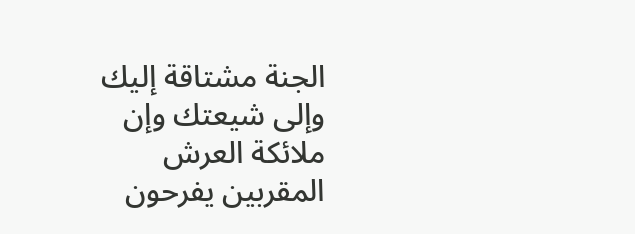الجنة مشتاقة إليك وإلى شيعتك وإن ملائكة العرش المقربين يفرحون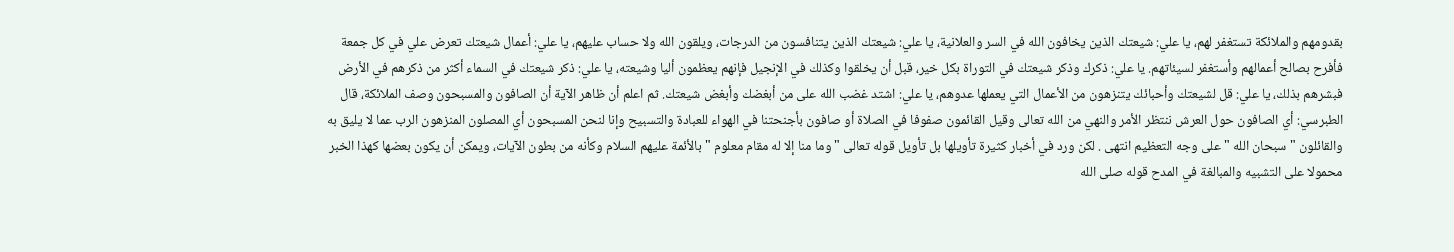بقدومهم والملائكة تستغفر لهم، يا علي: شيعتك الذين يخافون الله في السر والعلانية، يا علي: شيعتك الذين يتنافسون من الدرجات، ويلقون الله ولا حساب عليهم، يا علي: أعمال شيعتك تعرض علي في كل جمعة فأفرح بصالح أعمالهم وأستغفر لسيئاتهم. يا علي: ذكرك وذكر شيعتك في التوراة بكل خير، قبل أن يخلقوا وكذلك في الإنجيل فإنهم يعظمون أليا وشيعته، يا علي: ذكر شيعتك في السماء أكثر من ذكرهم في الأرض فبشرهم بذلك، يا علي: قل لشيعتك وأحبائك يتنزهون من الأعمال التي يعملها عدوهم، يا علي: اشتد غضب الله على من أبغضك وأبغض شيعتك. ثم اعلم أن ظاهر الآية أن الصافون والمسبحون وصف الملائكة، قال الطبرسي: أي الصافون حول العرش ننتظر الأمر والنهي من الله تعالى وقيل القائمون صفوفا في الصلاة أو صافون بأجنحتنا في الهواء للعبادة والتسبيح وإنا لنحن المسبحون أي المصلون المنزهون الرب عما لا يليق به والقائلون " سبحان الله " على وجه التعظيم انتهى . لكن ورد في أخبار كثيرة تأويلها بل تأويل قوله تعالى " وما منا إلا له مقام معلوم " بالأئمة عليهم السلام وكأنه من بطون الآيات، ويمكن أن يكون بعضها كهذا الخبر محمولا على التشبيه والمبالغة في المدح قوله صلى الله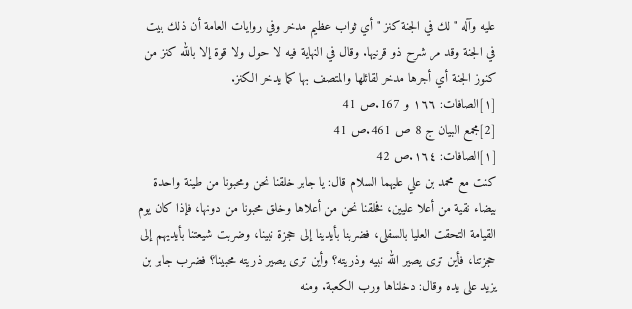عليه وآله " لك في الجنة كنز " أي ثواب عظيم مدخر وفي روايات العامة أن ذلك بيت في الجنة وقد مر شرح ذو قرنيها. وقال في النهاية فيه لا حول ولا قوة إلا بالله كنز من كنوز الجنة أي أجرها مدخر لقائلها والمتصف بها كما يدخر الكنز.
[١]الصافات: ١٦٦ و 167.ص 41
[2]مجمع البيان ج 8 ص 461.ص 41
[١]الصافات: ١٦٤.ص 42
كنت مع محمد بن علي عليهما السلام قال: يا جابر خلقنا نحن ومحبونا من طينة واحدة بيضاء نقية من أعلا عليين، فخلقنا نحن من أعلاها وخلق محبونا من دونها، فإذا كان يوم القيامة التحقت العليا بالسفلى، فضربنا بأيدينا إلى حجزة نبينا، وضربت شيعتنا بأيديهم إلى حجزتنا، فأين ترى يصير الله نبيه وذريته؟ وأين ترى يصير ذريته محبينا؟ فضرب جابر بن يزيد على يده وقال: دخلناها ورب الكعبة. ومنه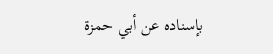بإسناده عن أبي حمزة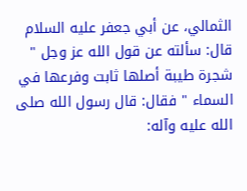الثمالي، عن أبي جعفر عليه السلام قال: سألته عن قول الله عز وجل " شجرة طيبة أصلها ثابت وفرعها في السماء " فقال: قال رسول الله صلى الله عليه وآله: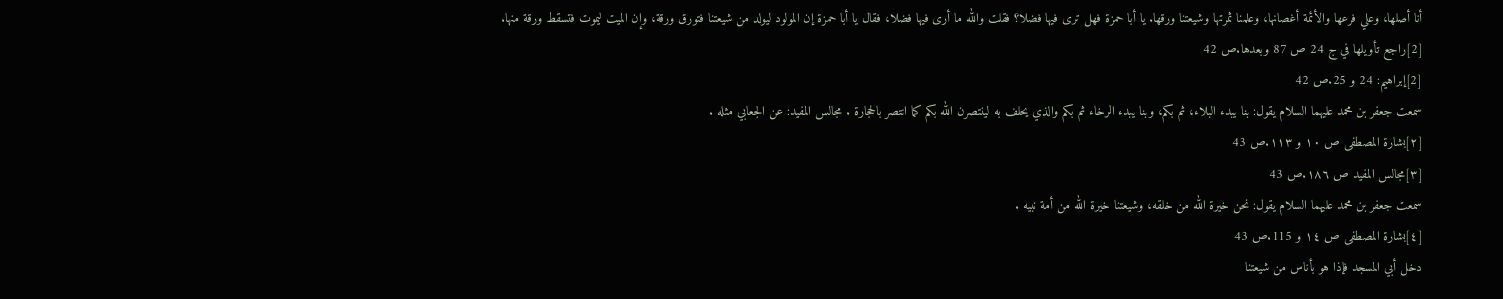أنا أصلها، وعلي فرعها والأئمة أغصانها، وعلمنا ثمرتها وشيعتنا ورقها. يا أبا حمزة فهل ترى فيها فضلا؟ فقلت والله ما أرى فيها فضلا، فقال يا أبا حمزة إن المولود ليولد من شيعتنا فتورق ورقة، وإن الميت ليموت فتسقط ورقة منها.
[2]راجع تأويلها في ج 24 ص 87 وبعدها.ص 42
[2]إبراهيم: 24 و 25.ص 42
سمعت جعفر بن محمد عليهما السلام يقول: بنا يبدء البلاء، ثم بكم، وبنا يبدء الرخاء ثم بكم والذي يحلف به لينتصرن الله بكم كما انتصر بالحجارة . مجالس المفيد: عن الجعابي مثله .
[٢]بشارة المصطفى ص ١٠ و ١١٣.ص 43
[٣]مجالس المفيد ص ١٨٦.ص 43
سمعت جعفر بن محمد عليهما السلام يقول: نحن خيرة الله من خلقه، وشيعتنا خيرة الله من أمة نبيه .
[٤]بشارة المصطفى ص ١٤ و 115.ص 43
دخل أبي المسجد فإذا هو بأناس من شيعتنا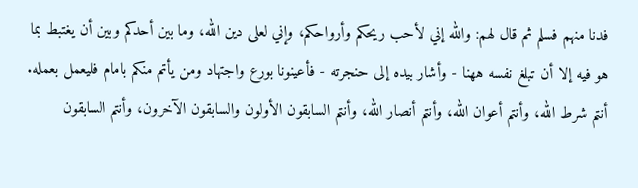فدنا منهم فسلم ثم قال لهم: والله إني لأحب ريحكم وأرواحكم، وإني لعلى دين الله، وما بين أحدكم وبين أن يغتبط بما هو فيه إلا أن تبلغ نفسه ههنا - وأشار بيده إلى حنجرته - فأعينونا بورع واجتهاد ومن يأتم منكم بامام فليعمل بعمله. أنتم شرط الله، وأنتم أعوان الله، وأنتم أنصار الله، وأنتم السابقون الأولون والسابقون الآخرون، وأنتم السابقون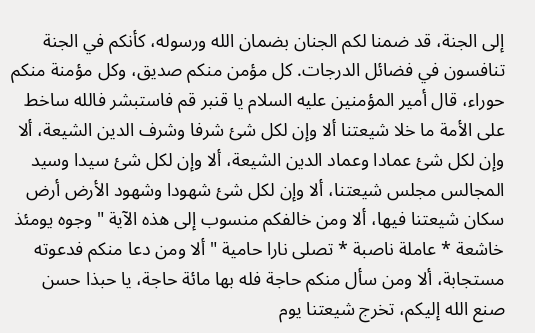إلى الجنة، قد ضمنا لكم الجنان بضمان الله ورسوله، كأنكم في الجنة تنافسون في فضائل الدرجات. كل مؤمن منكم صديق، وكل مؤمنة منكم حوراء، قال أمير المؤمنين عليه السلام يا قنبر قم فاستبشر فالله ساخط على الأمة ما خلا شيعتنا ألا وإن لكل شئ شرفا وشرف الدين الشيعة، ألا وإن لكل شئ عمادا وعماد الدين الشيعة، ألا وإن لكل شئ سيدا وسيد المجالس مجلس شيعتنا، ألا وإن لكل شئ شهودا وشهود الأرض أرض سكان شيعتنا فيها، ألا ومن خالفكم منسوب إلى هذه الآية " وجوه يومئذ خاشعة * عاملة ناصبة * تصلى نارا حامية " ألا ومن دعا منكم فدعوته مستجابة، ألا ومن سأل منكم حاجة فله بها مائة حاجة، يا حبذا حسن صنع الله إليكم، تخرج شيعتنا يوم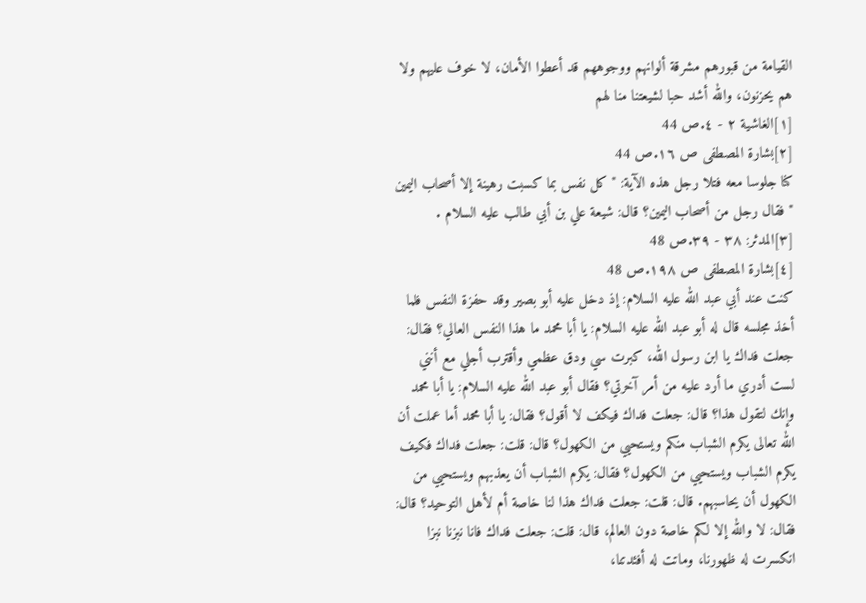القيامة من قبورهم مشرقة ألوانهم ووجوههم قد أعطوا الأمان، لا خوف عليهم ولا هم يحزنون، والله أشد حبا لشيعتنا منا لهم
[١]الغاشية ٢ - ٤.ص 44
[٢]بشارة المصطفى ص ١٦.ص 44
كنا جلوسا معه فتلا رجل هذه الآية: " كل نفس بما كسبت رهينة إلا أصحاب اليمين " فقال رجل من أصحاب اليمين؟ قال: شيعة علي بن أبي طالب عليه السلام .
[٣]المدثر: ٣٨ - ٣٩.ص 48
[٤]بشارة المصطفى ص ١٩٨.ص 48
كنت عند أبي عبد الله عليه السلام: إذ دخل عليه أبو بصير وقد حفزة النفس فلما أخذ مجلسه قال له أبو عبد الله عليه السلام: يا أبا محمد ما هذا النفس العالي؟ فقال: جعلت فداك يا ابن رسول الله، كبرت سي ودق عظمي وأقترب أجلي مع أنني لست أدري ما أرد عليه من أمر آخرتي؟ فقال أبو عبد الله عليه السلام: يا أبا محمد وإنك لتقول هذا؟ قال: جعلت فداك فيكف لا أقول؟ فقال: يا أبا محمد أما عملت أن الله تعالى يكرم الشباب منكم ويستحيي من الكهول؟ قال: قلت: جعلت فداك فكيف يكرم الشباب ويستحيي من الكهول؟ فقال: يكرم الشباب أن يعذبهم ويستحيي من الكهول أن يحاسبهم. قال: قلت: جعلت فداك هذا لنا خاصة أم لأهل التوحيد؟ قال: فقال: لا والله إلا لكم خاصة دون العالم، قال: قلت: جعلت فداك فانا نبزنا نبزا انكسرت له ظهورنا، وماتت له أفئدتنا،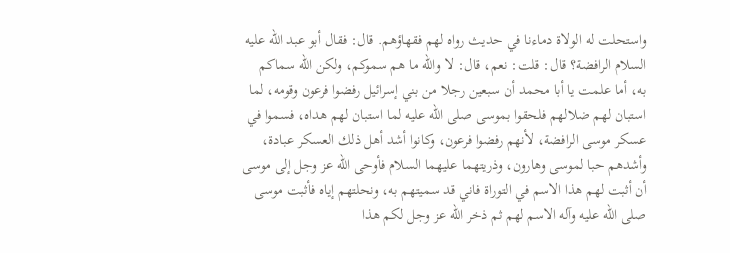واستحلت له الولاة دماءنا في حديث رواه لهم فقهاؤهم. قال: فقال أبو عبد الله عليه السلام الرافضة؟ قال: قلت: نعم، قال: لا والله ما هم سموكم، ولكن الله سماكم به، أما علمت يا أبا محمد أن سبعين رجلا من بني إسرائيل رفضوا فرعون وقومه، لما استبان لهم ضلالهم فلحقوا بموسى صلى الله عليه لما استبان لهم هداه، فسموا في عسكر موسى الرافضة، لأنهم رفضوا فرعون، وكانوا أشد أهل ذلك العسكر عبادة، وأشدهم حبا لموسى وهارون، وذريتهما عليهما السلام فأوحى الله عز وجل إلى موسى أن أثبت لهم هذا الاسم في التوراة فاني قد سميتهم به، ونحلتهم إياه فأثبت موسى صلى الله عليه وآله الاسم لهم ثم ذخر الله عز وجل لكم هذا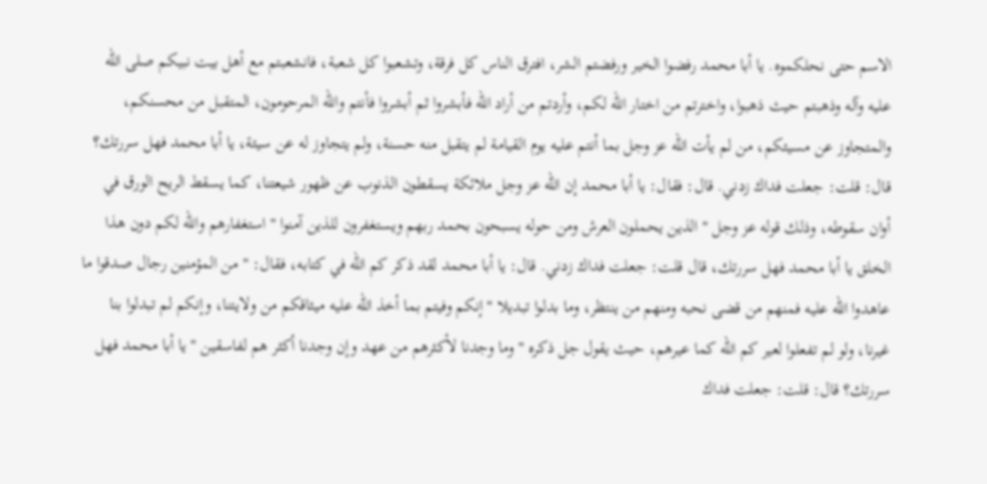الاسم حتى نحلكموه. يا أبا محمد رفضوا الخير ورفضتم الشر، افترق الناس كل فرقة، وتشعبوا كل شعبة، فانشعبتم مع أهل بيت نبيكم صلى الله عليه وآله وذهبتم حيث ذهبوا، واخترتم من اختار الله لكم، وأردتم من أراد الله فأبشروا ثم أبشروا فأنتم والله المرحومون، المتقبل من محسنكم، والمتجاوز عن مسيئكم، من لم يأت الله عز وجل بما أنتم عليه يوم القيامة لم يتقبل منه حسنة، ولم يتجاوز له عن سيئة، يا أبا محمد فهل سررتك؟ قال: قلت: جعلت فداك زدني. قال: فقال: يا أبا محمد إن الله عز وجل ملائكة يسقطون الذنوب عن ظهور شيعتنا، كما يسقط الريح الورق في أوان سقوطه، وذلك قوله عز وجل " الذين يحملون العرش ومن حوله يسبحون بحمد ربهم ويستغفرون للذين آمنوا " استغفارهم والله لكم دون هذا الخلق يا أبا محمد فهل سررتك، قال قلت: جعلت فداك زدني. قال: يا أبا محمد لقد ذكر كم الله في كتابه، فقال: " من المؤمنين رجال صدقوا ما عاهدوا الله عليه فمنهم من قضى نحبه ومنهم من ينتظر، وما بدلوا تبديلا " إنكم وفيتم بما أخذ الله عليه ميثاقكم من ولايتنا، وإنكم لم تبدلوا بنا غيرنا، ولو لم تفعلوا لعير كم الله كما عيرهم، حيث يقول جل ذكره " وما وجدنا لأكثرهم من عهد وإن وجدنا أكثر هم لفاسقين " يا أبا محمد فهل سررتك؟ قال: قلت: جعلت فداك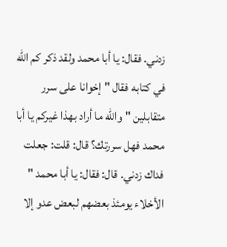زدني. فقال: يا أبا محمد ولقد ذكر كم الله في كتابه فقال " إخوانا على سرر متقابلين " والله ما أراد بهذا غيركم يا أبا محمد فهل سررتك؟ قال: قلت: جعلت فداك زدني. قال: فقال: يا أبا محمد " الأخلاء يومئذ بعضهم لبعض عدو إلا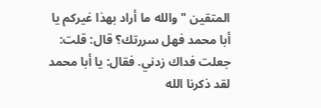المتقين " والله ما أراد بهذا غيركم يا أبا محمد فهل سررتك؟ قال: قلت: جعلت فداك زدني. فقال: يا أبا محمد لقد ذكرنا الله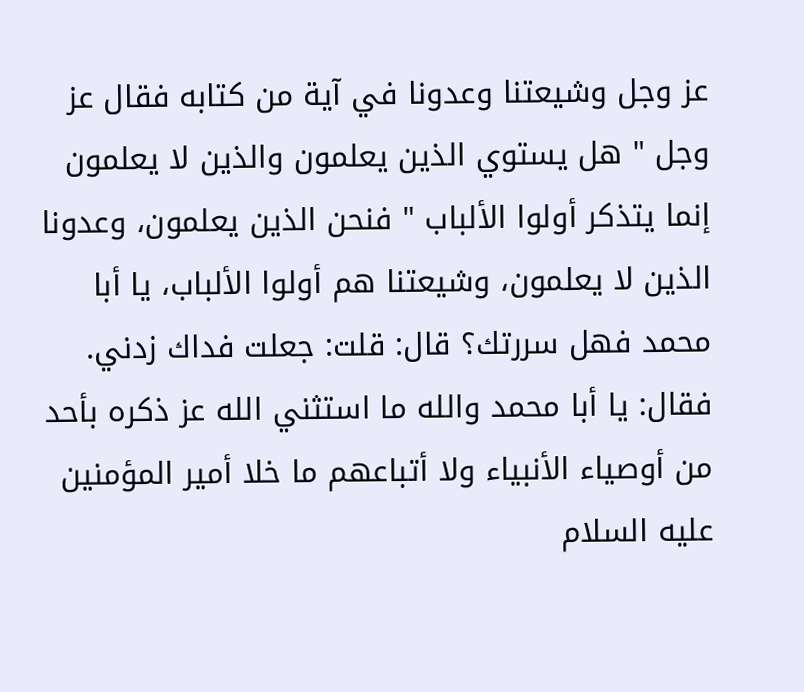عز وجل وشيعتنا وعدونا في آية من كتابه فقال عز وجل " هل يستوي الذين يعلمون والذين لا يعلمون إنما يتذكر أولوا الألباب " فنحن الذين يعلمون، وعدونا الذين لا يعلمون، وشيعتنا هم أولوا الألباب، يا أبا محمد فهل سررتك؟ قال: قلت: جعلت فداك زدني. فقال: يا أبا محمد والله ما استثني الله عز ذكره بأحد من أوصياء الأنبياء ولا أتباعهم ما خلا أمير المؤمنين عليه السلام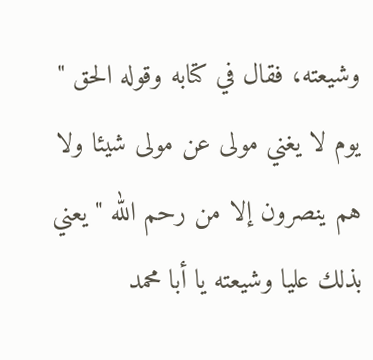وشيعته، فقال في كتابه وقوله الحق " يوم لا يغني مولى عن مولى شيئا ولا هم ينصرون إلا من رحم الله " يعني بذلك عليا وشيعته يا أبا محمد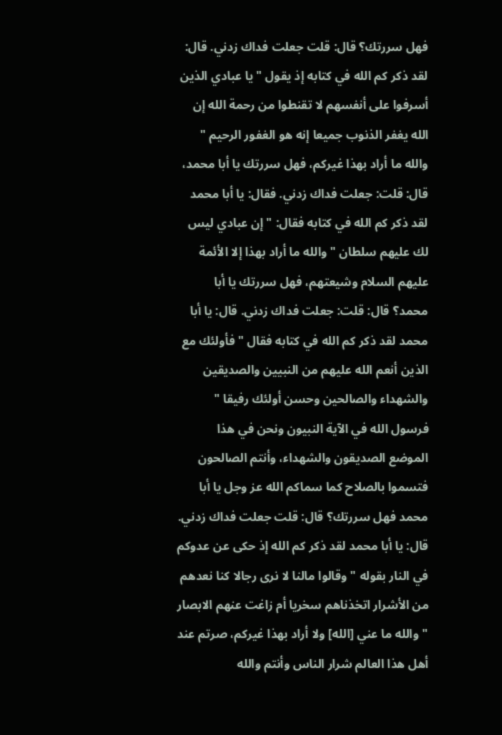فهل سررتك؟ قال: قلت جعلت فداك زدني. قال: لقد ذكر كم الله في كتابه إذ يقول " يا عبادي الذين أسرفوا على أنفسهم لا تقنطوا من رحمة الله إن الله يغفر الذنوب جميعا إنه هو الغفور الرحيم " والله ما أراد بهذا غيركم، فهل سررتك يا أبا محمد، قال: قلت: جعلت فداك زدني. فقال: يا أبا محمد لقد ذكر كم الله في كتابه فقال: " إن عبادي ليس لك عليهم سلطان " والله ما أراد بهذا إلا الأئمة عليهم السلام وشيعتهم، فهل سررتك يا أبا محمد؟ قال: قلت: جعلت فداك زدني. قال: يا أبا محمد لقد ذكر كم الله في كتابه فقال " فأولئك مع الذين أنعم الله عليهم من النبيين والصديقين والشهداء والصالحين وحسن أولئك رفيقا " فرسول الله في الآية النبيون ونحن في هذا الموضع الصديقون والشهداء، وأنتم الصالحون فتسموا بالصلاح كما سماكم الله عز وجل يا أبا محمد فهل سررتك؟ قال: قلت جعلت فداك زدني. قال: يا أبا محمد لقد ذكر كم الله إذ حكى عن عدوكم في النار بقوله " وقالوا مالنا لا نرى رجالا كنا نعدهم من الأشرار اتخذناهم سخريا أم زاغت عنهم الابصار " والله ما عني [الله] ولا أراد بهذا غيركم، صرتم عند أهل هذا العالم شرار الناس وأنتم والله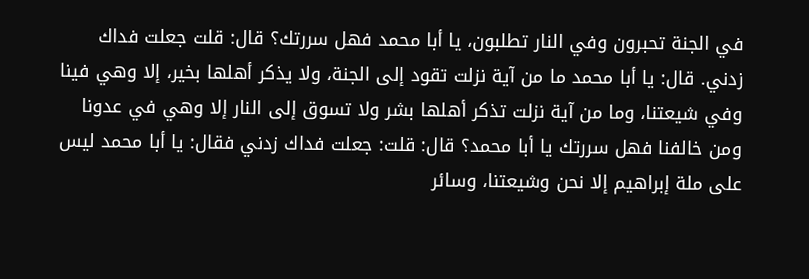في الجنة تحبرون وفي النار تطلبون، يا أبا محمد فهل سررتك؟ قال: قلت جعلت فداك زدني. قال: يا أبا محمد ما من آية نزلت تقود إلى الجنة، ولا يذكر أهلها بخير، إلا وهي فينا وفي شيعتنا، وما من آية نزلت تذكر أهلها بشر ولا تسوق إلى النار إلا وهي في عدونا ومن خالفنا فهل سررتك يا أبا محمد؟ قال: قلت: جعلت فداك زدني فقال: يا أبا محمد ليس على ملة إبراهيم إلا نحن وشيعتنا، وسائر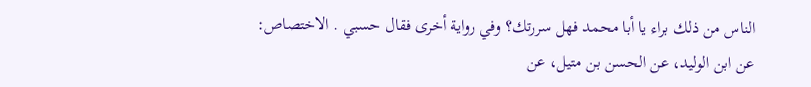الناس من ذلك براء يا أبا محمد فهل سررتك؟ وفي رواية أخرى فقال حسبي . الاختصاص: عن ابن الوليد، عن الحسن بن متيل، عن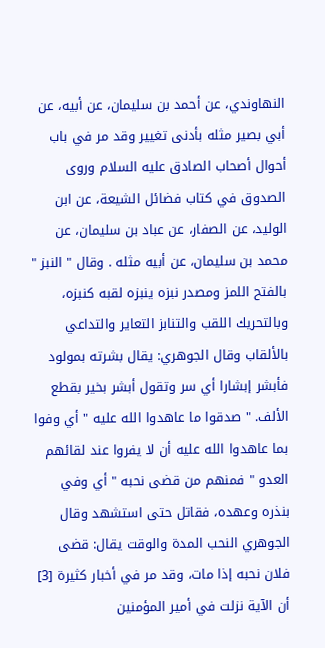النهاوندي، عن أحمد بن سليمان، عن أبيه، عن أبي بصير مثله بأدنى تغيير وقد مر في باب أحوال أصحاب الصادق عليه السلام وروى الصدوق في كتاب فضائل الشيعة، عن ابن الوليد، عن الصفار، عن عباد بن سليمان، عن محمد بن سليمان، عن أبيه مثله . وقال " النبز " بالفتح اللمز ومصدر نبزه ينبزه لقبه كنبزه، وبالتحريك اللقب والتنابز التعاير والتداعي بالألقاب وقال الجوهري: يقال بشرته بمولود فأبشر إبشارا أي سر وتقول أبشر بخير بقطع الألف. " صدقوا ما عاهدوا الله عليه " أي وفوا بما عاهدوا الله عليه أن لا يفروا عند لقائهم العدو " فمنهم من قضى نحبه " أي وفي بنذره وعهده، فقاتل حتى استشهد وقال الجوهري النحب المدة والوقت يقال: قضى فلان نحبه إذا مات، وقد مر في أخبار كثيرة [3] أن الآية نزلت في أمير المؤمنين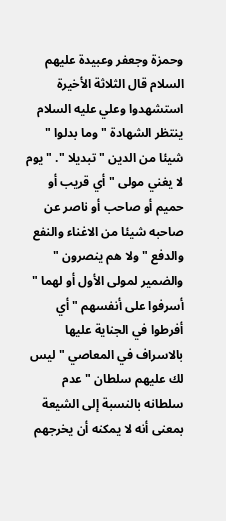وحمزة وجعفر وعبيدة عليهم السلام قال الثلاثة الأخيرة استشهدوا وعلي عليه السلام ينتظر الشهادة " وما بدلوا " شيئا من الدين " تبديلا ". " يوم لا يغني مولى " أي قريب أو حميم أو صاحب أو ناصر عن صاحبه شيئا من الاغناء والنفع والدفع " ولا هم ينصرون " والضمير لمولى الأول أو لهما " أسرفوا على أنفسهم " أي أفرطوا في الجناية عليها بالاسراف في المعاصي " ليس لك عليهم سلطان " عدم سلطانه بالنسبة إلى الشيعة بمعنى أنه لا يمكنه أن يخرجهم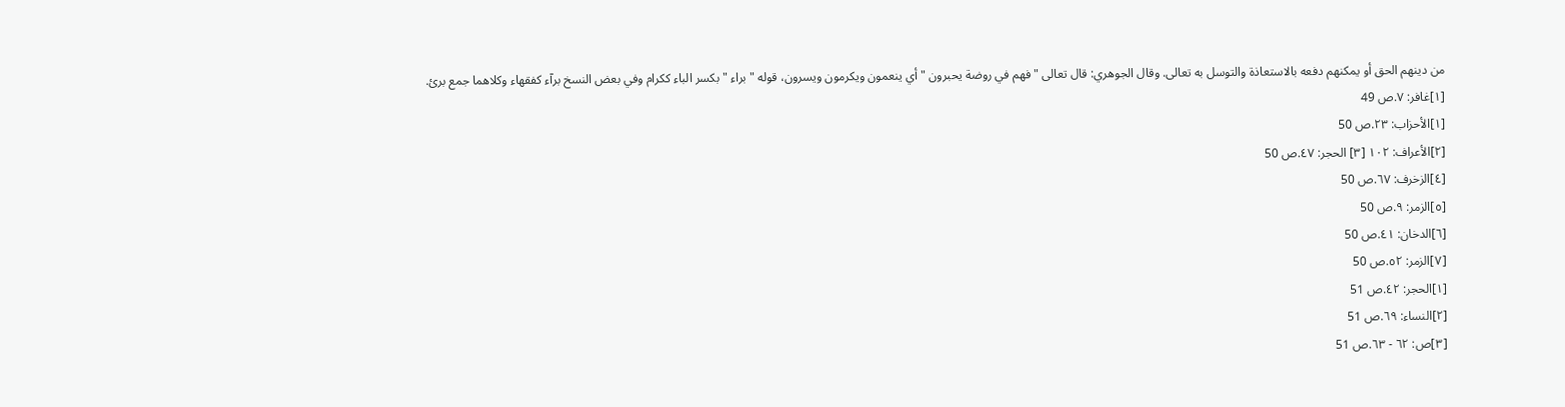من دينهم الحق أو يمكنهم دفعه بالاستعاذة والتوسل به تعالى. وقال الجوهري: قال تعالى " فهم في روضة يحبرون " أي ينعمون ويكرمون ويسرون، قوله " براء " بكسر الباء ككرام وفي بعض النسخ برآء كفقهاء وكلاهما جمع برئ.
[١]غافر: ٧.ص 49
[١]الأحزاب: ٢٣.ص 50
[٢]الأعراف: ١٠٢ [٣] الحجر: ٤٧.ص 50
[٤]الزخرف: ٦٧.ص 50
[٥]الزمر: ٩.ص 50
[٦]الدخان: ٤١.ص 50
[٧]الزمر: ٥٢.ص 50
[١]الحجر: ٤٢.ص 51
[٢]النساء: ٦٩.ص 51
[٣]ص: ٦٢ - ٦٣.ص 51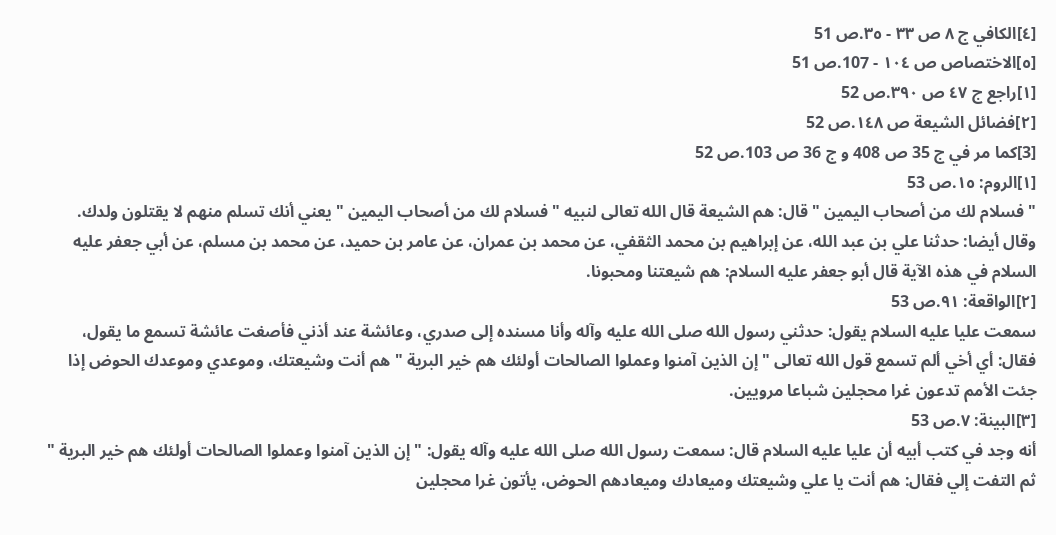[٤]الكافي ج ٨ ص ٣٣ - ٣٥.ص 51
[٥]الاختصاص ص ١٠٤ - 107.ص 51
[١]راجع ج ٤٧ ص ٣٩٠.ص 52
[٢]فضائل الشيعة ص ١٤٨.ص 52
[3]كما مر في ج 35 ص 408 و ج 36 ص 103.ص 52
[١]الروم: ١٥.ص 53
" فسلام لك من أصحاب اليمين " قال: هم الشيعة قال الله تعالى لنبيه " فسلام لك من أصحاب اليمين " يعني أنك تسلم منهم لا يقتلون ولدك. وقال أيضا: حدثنا علي بن عبد الله، عن إبراهيم بن محمد الثقفي، عن محمد بن عمران، عن عامر بن حميد، عن محمد بن مسلم، عن أبي جعفر عليه السلام في هذه الآية قال أبو جعفر عليه السلام: هم شيعتنا ومحبونا.
[٢]الواقعة: ٩١.ص 53
سمعت عليا عليه السلام يقول: حدثني رسول الله صلى الله عليه وآله وأنا مسنده إلى صدري، وعائشة عند أذني فأصغت عائشة تسمع ما يقول، فقال: أي أخي ألم تسمع قول الله تعالى " إن الذين آمنوا وعملوا الصالحات أولئك هم خير البرية " هم أنت وشيعتك، وموعدي وموعدك الحوض إذا جئت الأمم تدعون غرا محجلين شباعا مرويين.
[٣]البينة: ٧.ص 53
أنه وجد في كتب أبيه أن عليا عليه السلام قال: سمعت رسول الله صلى الله عليه وآله يقول: " إن الذين آمنوا وعملوا الصالحات أولئك هم خير البرية " ثم التفت إلي فقال: هم أنت يا علي وشيعتك وميعادك وميعادهم الحوض، يأتون غرا محجلين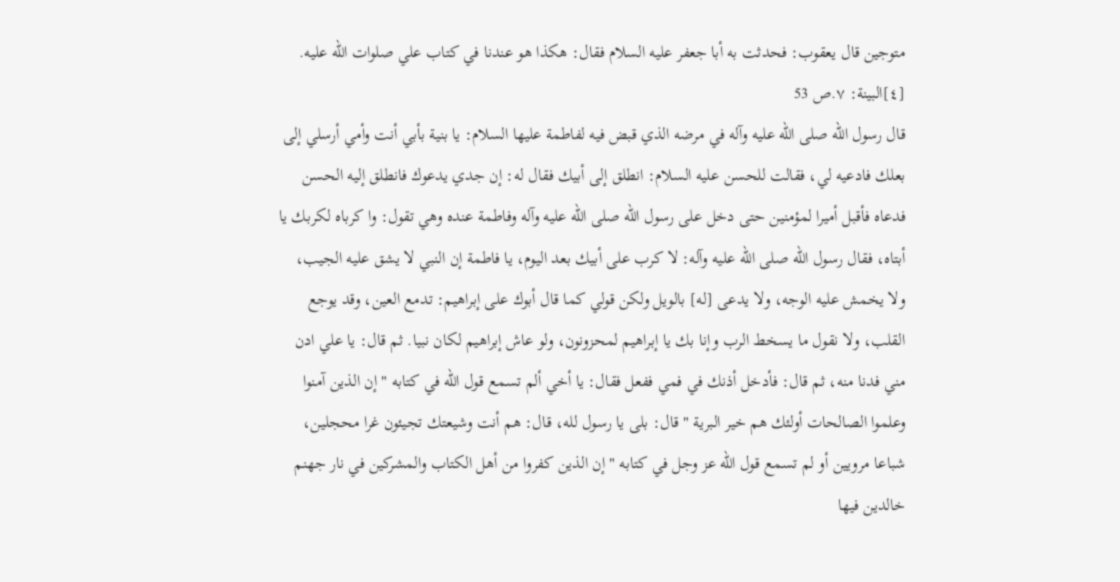متوجين قال يعقوب: فحدثت به أبا جعفر عليه السلام فقال: هكذا هو عندنا في كتاب علي صلوات الله عليه.
[٤]البينة: ٧.ص 53
قال رسول الله صلى الله عليه وآله في مرضه الذي قبض فيه لفاطمة عليها السلام: يا بنية بأبي أنت وأمي أرسلي إلى بعلك فادعيه لي، فقالت للحسن عليه السلام: انطلق إلى أبيك فقال له: إن جدي يدعوك فانطلق إليه الحسن فدعاه فأقبل أميرا لمؤمنين حتى دخل على رسول الله صلى الله عليه وآله وفاطمة عنده وهي تقول: وا كرباه لكربك يا أبتاه، فقال رسول الله صلى الله عليه وآله: لا كرب على أبيك بعد اليوم، يا فاطمة إن النبي لا يشق عليه الجيب، ولا يخمش عليه الوجه، ولا يدعى [له] بالويل ولكن قولي كما قال أبوك على إبراهيم: تدمع العين، وقد يوجع القلب، ولا نقول ما يسخط الرب وإنا بك يا إبراهيم لمحزونون، ولو عاش إبراهيم لكان نبيا. ثم قال: يا علي ادن مني فدنا منه، ثم قال: فأدخل أذنك في فمي ففعل فقال: يا أخي ألم تسمع قول الله في كتابه " إن الذين آمنوا وعلموا الصالحات أولئك هم خير البرية " قال: بلى يا رسول لله، قال: هم أنت وشيعتك تجيئون غرا محجلين، شباعا مرويين أو لم تسمع قول الله عز وجل في كتابه " إن الذين كفروا من أهل الكتاب والمشركين في نار جهنم خالدين فيها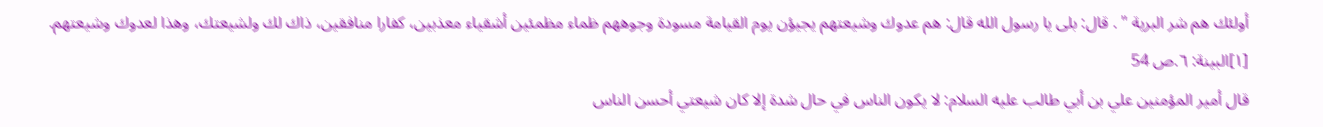أولئك هم شر البرية " . قال: بلى يا رسول الله قال: هم عدوك وشيعتهم يجيؤن يوم القيامة مسودة وجوههم ظماء مظمئين أشقياء معذبين، كفارا منافقين، ذاك لك ولشيعتك، وهذا لعدوك وشيعتهم.
[١]البينة: ٦.ص 54
قال أمير المؤمنين علي بن أبي طالب عليه السلام: لا يكون الناس في حال شدة إلا كان شيعتي أحسن الناس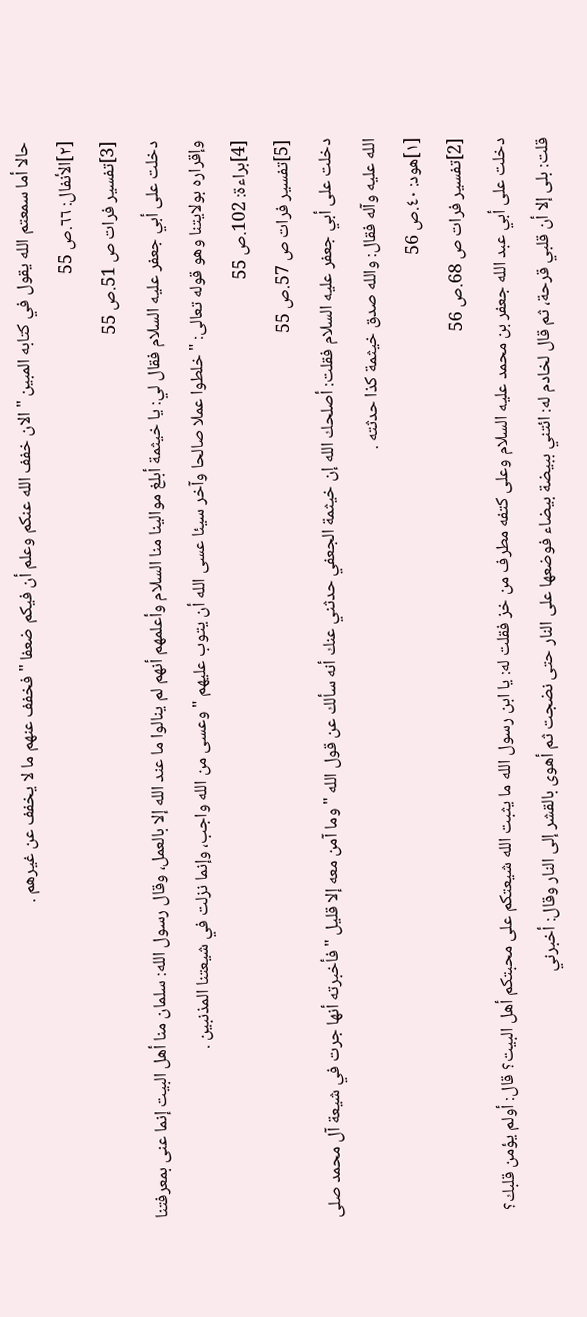حالا أما سمعتم الله يقول في كتابه المبين " الان خفف الله عنكم وعلم أن فيكم ضعفا " فخفف عنهم ما لا يخفف عن غيرهم .
[٢]الأنفال: ٦٦.ص 55
[3]تفسير فرات ص 51.ص 55
دخلت على أبي جعفر عليه السلام فقال لي: يا خيثمة أبلغ موالينا منا السلام وأعلمهم أنهم لم ينالوا ما عند الله إلا بالعمل، وقال رسول الله: سلمان منا أهل البيت إنما عنى بمعرفتنا وإقراره بولايتنا وهو قوله تعالى: " خلطوا عملا صالحا وآخر سيئا عسى الله أن يتوب عليهم " وعسى من الله واجب، وإنما نزلت في شيعتنا المذنبين .
[4]براءة: 102.ص 55
[5]تفسير فرات ص 57.ص 55
دخلت على أبي جعفر عليه السلام فقلت: أصلحك الله إن خيثمة الجعفي حدثني عنك أنه سألك عن قول الله " وما آمن معه إلا قليل " فأخبرته أنها جرت في شيعة آل محمد صلى الله عليه وآله فقال: والله صدق خيثمة كذا حدثته .
[١]هود: ٤٠.ص 56
[2]تفسير فرات ص 68.ص 56
دخلت على أبي عبد الله جعفر بن محمد عليه السلام وعلى كتفه مطرف من خز فقلت له: يا ابن رسول الله ما يثبت الله شيعتكم على محبتكم أهل البيت؟ قال: أولم يؤمن قلبك؟ قلت: بلى إلا أن قلبي قرحة، ثم قال لخادم له: ائتني ببيضة بيضاء فوضعها على النار حتى نضجت ثم أهوى بالقشر إلى النار وقال: أخبرني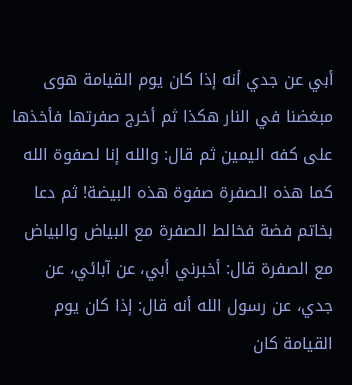أبي عن جدي أنه إذا كان يوم القيامة هوى مبغضنا في النار هكذا ثم أخرج صفرتها فأخذها على كفه اليمين ثم قال: والله إنا لصفوة الله كما هذه الصفرة صفوة هذه البيضة! ثم دعا بخاتم فضة فخالط الصفرة مع البياض والبياض مع الصفرة قال: أخبرني أبي، عن آبائي، عن جدي، عن رسول الله أنه قال: إذا كان يوم القيامة كان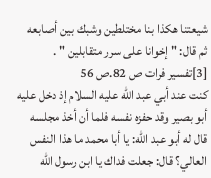شيعتنا هكذا بنا مختلطين وشبك بين أصابعه ثم قال: " إخوانا على سرر متقابلين " .
[3]تفسير فرات ص 82.ص 56
كنت عند أبي عبد الله عليه السلام إذ دخل عليه أبو بصير وقد حفزه نفسه فلما أن أخذ مجلسه قال له أبو عبد الله: يا أبا محمد ما هذا النفس العالي؟ قال: جعلت فداك يا ابن رسول الله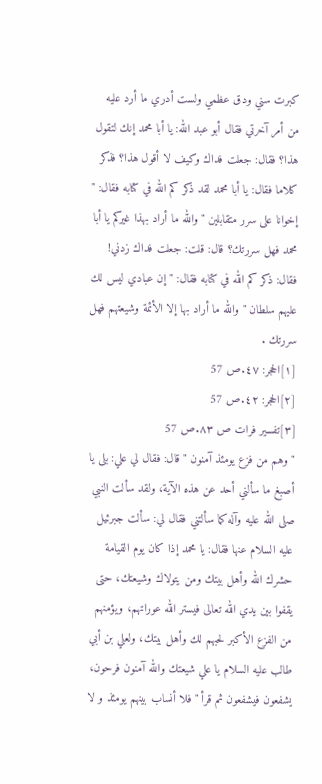كبرت سني ودق عظمي ولست أدري ما أرد عليه من أمر آخرتي فقال أبو عبد الله: يا أبا محمد إنك لتقول هذا؟ فقال: جعلت فداك وكيف لا أقول هذا؟ فذكر كلاما فقال: يا أبا محمد لقد ذكر كم الله في كتابه فقال: " إخوانا على سرر متقابلين " والله ما أراد بهذا غيركم يا أبا محمد فهل سررتك؟ قال: قلت: جعلت فداك زدني! فقال: ذكر كم الله في كتابه فقال: " إن عبادي ليس لك عليهم سلطان " والله ما أراد بها إلا الأئمة وشيعتهم فهل سررتك .
[١]الحجر: ٤٧.ص 57
[٢]الحجر: ٤٢.ص 57
[٣]تفسير فرات ص ٨٣.ص 57
" وهم من فزع يومئذ آمنون " قال: فقال لي علي: بلى يا أصبغ ما سألني أحد عن هذه الآية، ولقد سألت النبي صلى الله عليه وآله كما سألتني فقال لي: سألت جبرئيل عليه السلام عنها فقال: يا محمد إذا كان يوم القيامة حشرك الله وأهل بيتك ومن يتولاك وشيعتك، حتى يقفوا بين يدي الله تعالى فيستر الله عوراتهم، ويؤمنهم من الفزع الأكبر لحبهم لك وأهل بيتك، ولعلي بن أبي طالب عليه السلام يا علي شيعتك والله آمنون فرحون، يشفعون فيشفعون ثم قرأ " فلا أنساب بينهم يومئذ و لا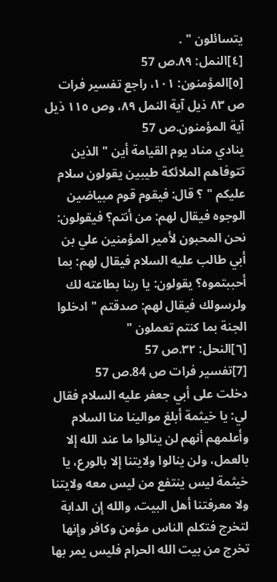يتسائلون " .
[٤]النمل: ٨٩.ص 57
[٥]المؤمنون: ١٠١، راجع تفسير فرات ص ٨٣ ذيل آية النمل ٨٩، وص ١١٥ ذيل آية المؤمنون.ص 57
ينادي مناد يوم القيامة أين " الذين تتوفاهم الملائكة طيبين يقولون سلام عليكم " ؟ قال: فيقوم قوم مبياضين الوجوه فيقال لهم: من أنتم؟ فيقولون: نحن المحبون لأمير المؤمنين علي بن أبي طالب عليه السلام فيقال لهم: بما أحببتموه؟ يقولون: يا ربنا بطاعته لك ولرسولك فيقال لهم: صدقتم " ادخلوا الجنة بما كنتم تعملون "
[٦]النحل: ٣٢.ص 57
[7]تفسير فرات ص 84.ص 57
دخلت على أبي جعفر عليه السلام فقال لي: يا خيثمة أبلغ موالينا منا السلام وأعلمهم أنهم لن ينالوا ما عند الله إلا بالعمل، ولن ينالوا ولايتنا إلا بالورع، يا خيثمة ليس ينتفع من ليس معه ولايتنا ولا معرفتنا أهل البيت، والله إن الدابة لتخرج فتكلم الناس مؤمن وكافر وإنها تخرج من بيت الله الحرام فليس يمر بها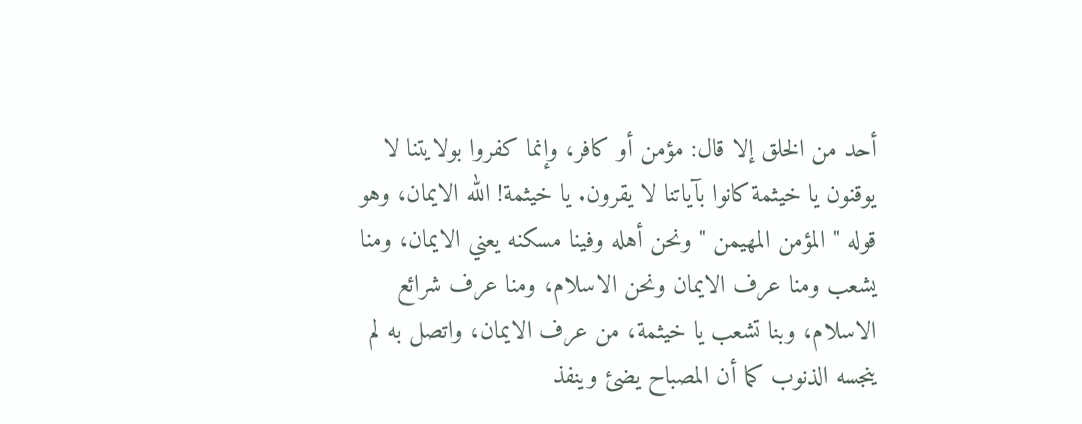أحد من الخلق إلا قال: مؤمن أو كافر، وإنما كفروا بولايتنا لا يوقنون يا خيثمة كانوا بآياتنا لا يقرون. يا خيثمة! الله الايمان، وهو قوله " المؤمن المهيمن " ونحن أهله وفينا مسكنه يعني الايمان، ومنا يشعب ومنا عرف الايمان ونحن الاسلام، ومنا عرف شرائع الاسلام، وبنا تشعب يا خيثمة، من عرف الايمان، واتصل به لم ينجسه الذنوب كما أن المصباح يضئ وينفذ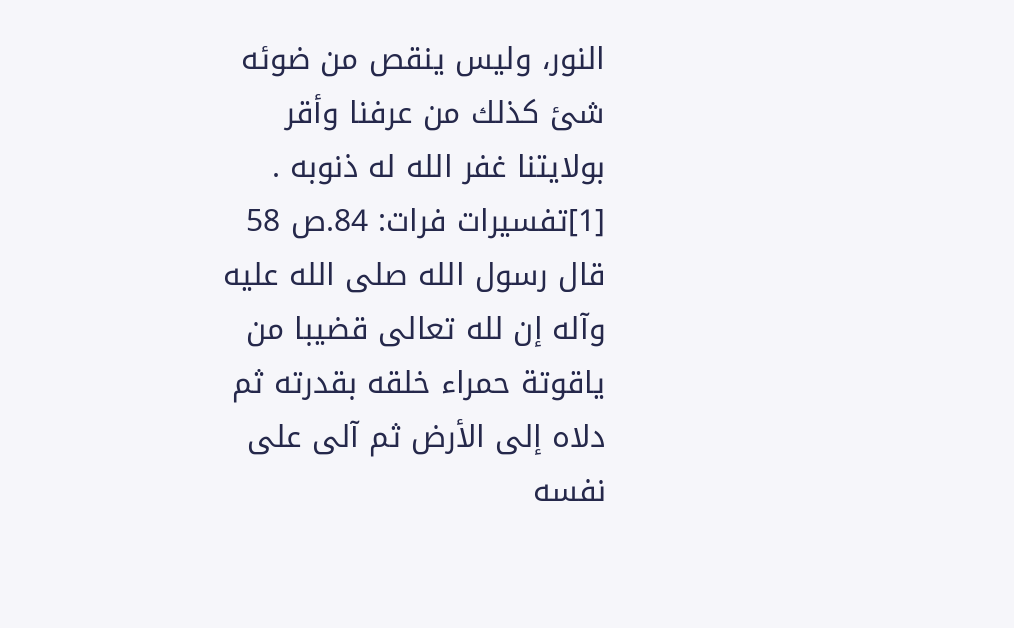النور، وليس ينقص من ضوئه شئ كذلك من عرفنا وأقر بولايتنا غفر الله له ذنوبه .
[1]تفسيرات فرات: 84.ص 58
قال رسول الله صلى الله عليه وآله إن لله تعالى قضيبا من ياقوتة حمراء خلقه بقدرته ثم دلاه إلى الأرض ثم آلى على نفسه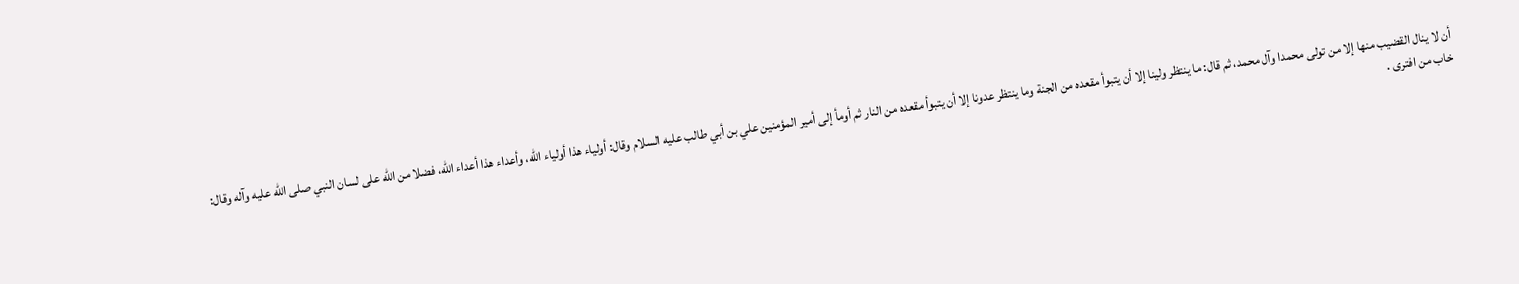أن لا ينال القضيب منها إلا من تولى محمدا وآل محمد، ثم قال: ما ينتظر ولينا إلا أن يتبوأ مقعده من الجنة وما ينتظر عدونا إلا أن يتبوأ مقعده من النار ثم أومأ إلى أمير المؤمنين علي بن أبي طالب عليه السلام وقال: أولياء هذا أولياء الله، وأعداء هذا أعداء الله، فضلا من الله على لسان النبي صلى الله عليه وآله وقال: خاب من افترى .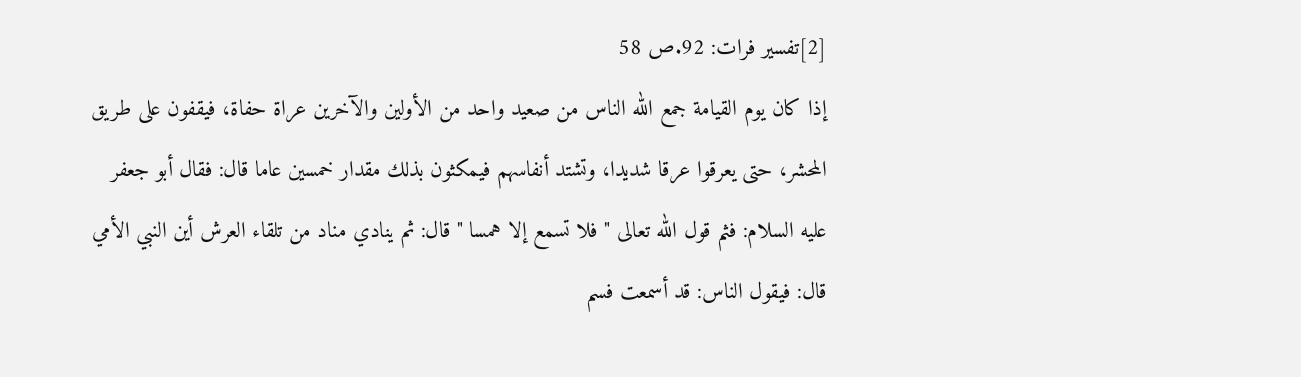[2]تفسير فرات: 92.ص 58
إذا كان يوم القيامة جمع الله الناس من صعيد واحد من الأولين والآخرين عراة حفاة، فيقفون على طريق المحشر، حتى يعرقوا عرقا شديدا، وتشتد أنفاسهم فيمكثون بذلك مقدار خمسين عاما قال: فقال أبو جعفر عليه السلام: فثم قول الله تعالى " فلا تسمع إلا همسا " قال: ثم ينادي مناد من تلقاء العرش أين النبي الأمي قال: فيقول الناس: قد أسمعت فسم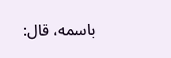باسمه، قال: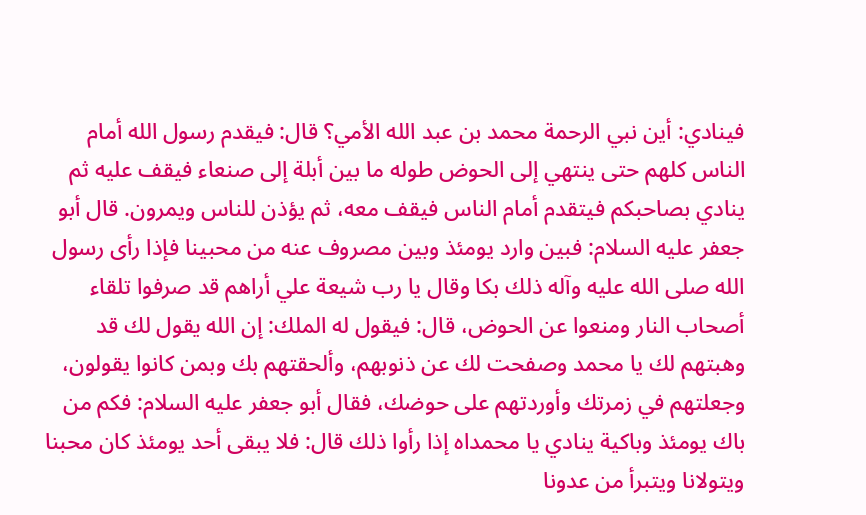فينادي: أين نبي الرحمة محمد بن عبد الله الأمي؟ قال: فيقدم رسول الله أمام الناس كلهم حتى ينتهي إلى الحوض طوله ما بين أبلة إلى صنعاء فيقف عليه ثم ينادي بصاحبكم فيتقدم أمام الناس فيقف معه، ثم يؤذن للناس ويمرون. قال أبو جعفر عليه السلام: فبين وارد يومئذ وبين مصروف عنه من محبينا فإذا رأى رسول الله صلى الله عليه وآله ذلك بكا وقال يا رب شيعة علي أراهم قد صرفوا تلقاء أصحاب النار ومنعوا عن الحوض، قال: فيقول له الملك: إن الله يقول لك قد وهبتهم لك يا محمد وصفحت لك عن ذنوبهم، وألحقتهم بك وبمن كانوا يقولون، وجعلتهم في زمرتك وأوردتهم على حوضك، فقال أبو جعفر عليه السلام: فكم من باك يومئذ وباكية ينادي يا محمداه إذا رأوا ذلك قال: فلا يبقى أحد يومئذ كان محبنا ويتولانا ويتبرأ من عدونا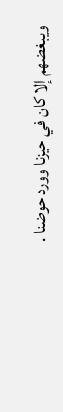ويبغضهم إلا كان في حيزنا وورد حوضنا .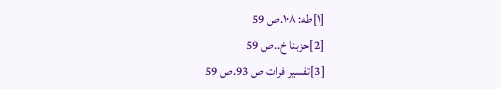[١]طه: ١٠٨.ص 59
[2]حزبنا خ..ص 59
[3]تفسير فرات ص 93.ص 59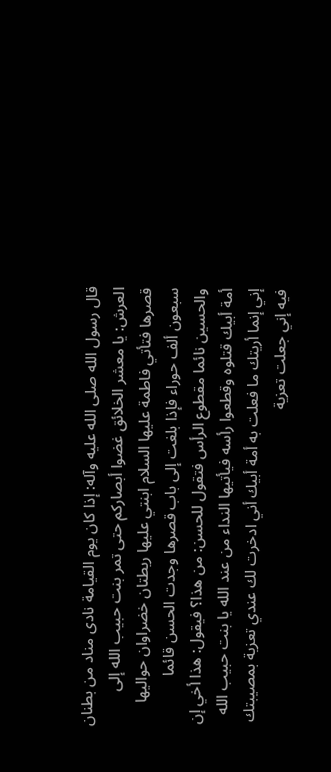قال رسول الله صلى الله عليه وآله: إذا كان يوم القيامة نادى مناد من بطنان العرش: يا معشر الخلائق غضوا أبصاركم حتى تمر بنت حبيب الله إلى قصرها فتأتي فاطمة عليها السلام ابنتي عليها ريطتان خضراوان حواليها سبعون ألف حوراء فإذا بلغت إلى باب قصرها وجدت الحسن قائما والحسين نائما مقطوع الرأس فتقول للحسن: من هذا؟ فيقول: هذا أخي إن أمة أبيك قتلوه وقطعوا رأسه فيأتيها النداء من عند الله يا بنت حبيب الله إني إنما أريتك ما فعلت به أمة أبيك أني ادخرت لك عندي تعزية بمصيبتك فيه إني جعلت تعزية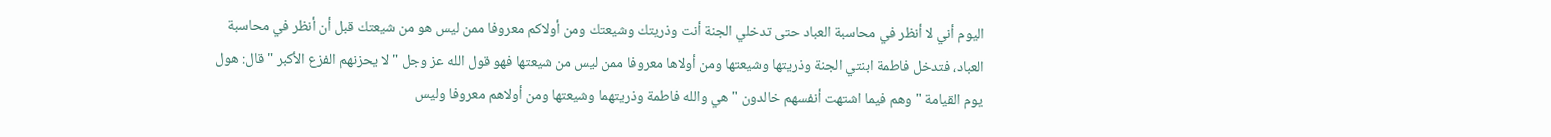اليوم أني لا أنظر في محاسبة العباد حتى تدخلي الجنة أنت وذريتك وشيعتك ومن أولاكم معروفا ممن ليس هو من شيعتك قبل أن أنظر في محاسبة العباد، فتدخل فاطمة ابنتي الجنة وذريتها وشيعتها ومن أولاها معروفا ممن ليس من شيعتها فهو قول الله عز وجل " لا يحزنهم الفزع الأكبر " قال: هول يوم القيامة " وهم فيما اشتهت أنفسهم خالدون " هي والله فاطمة وذريتهما وشيعتها ومن أولاهم معروفا وليس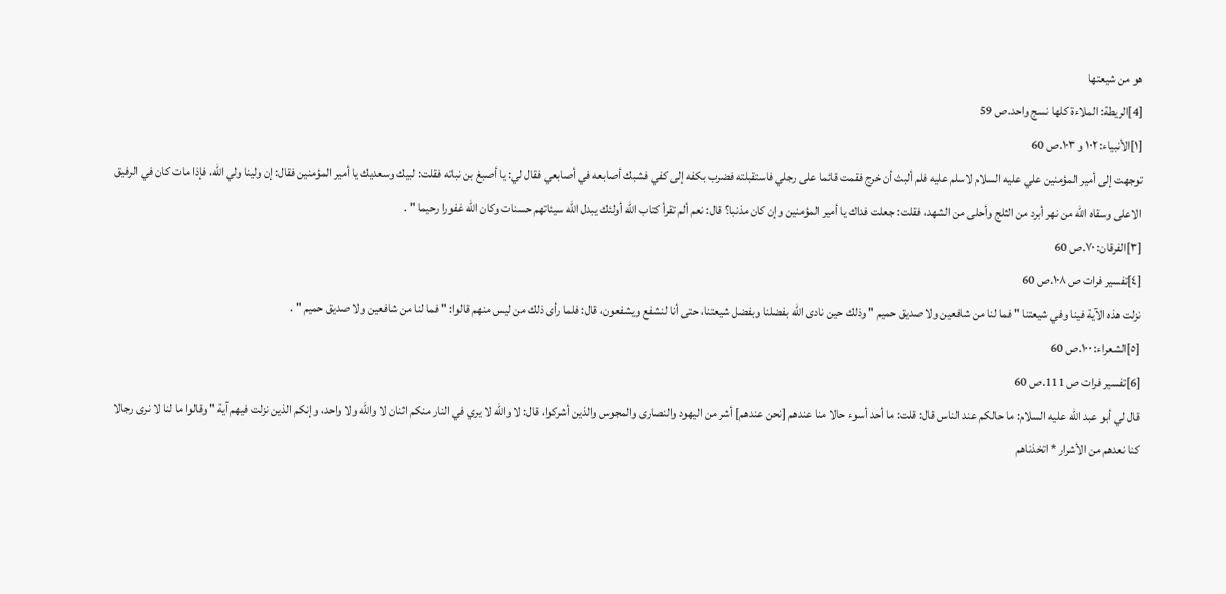هو من شيعتها
[4]الريطة: الملاءة كلها نسج واحد.ص 59
[١]الأنبياء: ١٠٢ و ١٠٣.ص 60
توجهت إلى أمير المؤمنين علي عليه السلام لاسلم عليه فلم ألبث أن خرج فقمت قائما على رجلي فاستقبلته فضرب بكفه إلى كفي فشبك أصابعه في أصابعي فقال لي: يا أصبغ بن نباته فقلت: لبيك وسعديك يا أمير المؤمنين فقال: إن ولينا ولي الله، فإذا مات كان في الرفيق الاعلى وسقاه الله من نهر أبرد من الثلج وأحلى من الشهد، فقلت: جعلت فداك يا أمير المؤمنين وإن كان مذنبا؟ قال: نعم ألم تقرأ كتاب الله أولئك يبدل الله سيئاتهم حسنات وكان الله غفورا رحيما " .
[٣]الفرقان: ٧٠.ص 60
[٤]تفسير فرات ص ١٠٨.ص 60
نزلت هذه الآية فينا وفي شيعتنا " فما لنا من شافعين ولا صديق حميم " وذلك حين نادى الله بفضلنا وبفضل شيعتنا، حتى أنا لنشفع ويشفعون، قال: فلما رأى ذلك من ليس منهم قالوا: " فما لنا من شافعين ولا صديق حميم " .
[٥]الشعراء: ١٠٠.ص 60
[6]تفسير فرات ص 111.ص 60
قال لي أبو عبد الله عليه السلام: ما حالكم عند الناس قال: قلت: ما أحد أسوء حالا منا عندهم [نحن عندهم] أشر من اليهود والنصارى والمجوس والذين أشركوا، قال: لا والله لا يري في النار منكم اثنان لا والله ولا واحد، وإنكم الذين نزلت فيهم آية " وقالوا ما لنا لا نرى رجالا كنا نعدهم من الأشرار * اتخذناهم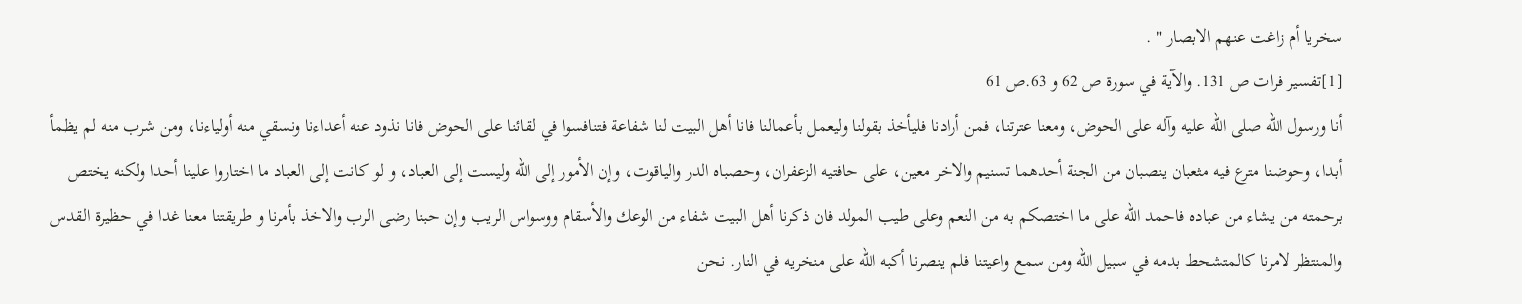سخريا أم زاغت عنهم الابصار " .
[1]تفسير فرات ص 131. والآية في سورة ص 62 و 63.ص 61
أنا ورسول الله صلى الله عليه وآله على الحوض، ومعنا عترتنا، فمن أرادنا فليأخذ بقولنا وليعمل بأعمالنا فانا أهل البيت لنا شفاعة فتنافسوا في لقائنا على الحوض فانا نذود عنه أعداءنا ونسقي منه أولياءنا، ومن شرب منه لم يظمأ أبدا، وحوضنا مترع فيه مثعبان ينصبان من الجنة أحدهما تسنيم والاخر معين، على حافتيه الزعفران، وحصباه الدر والياقوت، وإن الأمور إلى الله وليست إلى العباد، و لو كانت إلى العباد ما اختاروا علينا أحدا ولكنه يختص برحمته من يشاء من عباده فاحمد الله على ما اختصكم به من النعم وعلى طيب المولد فان ذكرنا أهل البيت شفاء من الوعك والأسقام ووسواس الريب وإن حبنا رضى الرب والاخذ بأمرنا و طريقتنا معنا غدا في حظيرة القدس والمنتظر لامرنا كالمتشحط بدمه في سبيل الله ومن سمع واعيتنا فلم ينصرنا أكبه الله على منخريه في النار. نحن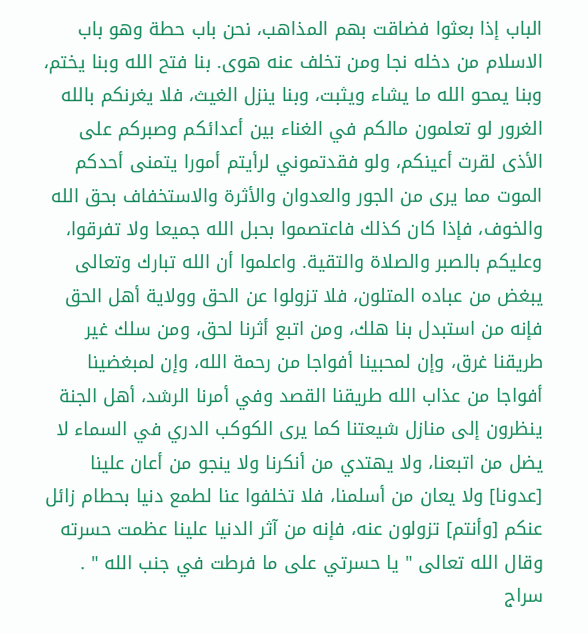الباب إذا بعثوا فضاقت بهم المذاهب، نحن باب حطة وهو باب الاسلام من دخله نجا ومن تخلف عنه هوى. بنا فتح الله وبنا يختم، وبنا يمحو الله ما يشاء ويثبت، وبنا ينزل الغيث، فلا يغرنكم بالله الغرور لو تعلمون مالكم في الغناء بين أعدائكم وصبركم على الأذى لقرت أعينكم، ولو فقدتموني لرأيتم أمورا يتمنى أحدكم الموت مما يرى من الجور والعدوان والأثرة والاستخفاف بحق الله والخوف، فإذا كان كذلك فاعتصموا بحبل الله جميعا ولا تفرقوا، وعليكم بالصبر والصلاة والتقية. واعلموا أن الله تبارك وتعالى يبغض من عباده المتلون، فلا تزولوا عن الحق وولاية أهل الحق فإنه من استبدل بنا هلك، ومن اتبع أثرنا لحق، ومن سلك غير طريقنا غرق، وإن لمحبينا أفواجا من رحمة الله، وإن لمبغضينا أفواجا من عذاب الله طريقنا القصد وفي أمرنا الرشد، أهل الجنة ينظرون إلى منازل شيعتنا كما يرى الكوكب الدري في السماء لا يضل من اتبعنا، ولا يهتدي من أنكرنا ولا ينجو من أعان علينا [عدونا] ولا يعان من أسلمنا، فلا تخلفوا عنا لطمع دنيا بحطام زائل عنكم [وأنتم] تزولون عنه، فإنه من آثر الدنيا علينا عظمت حسرته وقال الله تعالى " يا حسرتي على ما فرطت في جنب الله " . سراج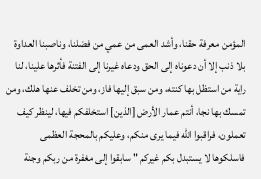المؤمن معرفة حقنا، وأشد العمى من عمي من فضلنا، وناصبنا العداوة بلا ذنب إلا أن دعوناه إلى الحق ودعاه غيرنا إلى الفتنة فأثرها علينا، لنا راية من استظل بها كنته، ومن سبق إليها فاز، ومن تخلف عنها هلك، ومن تمسك بها نجا، أنتم عمار الأرض [الذين] استخلفكم فيها، لينظر كيف تعملون، فراقبوا الله فيما يرى منكم، وعليكم بالمحجة العظمى فاسلكوها لا يستبدل بكم غيركم " سابقوا إلى مغفرة من ربكم وجنة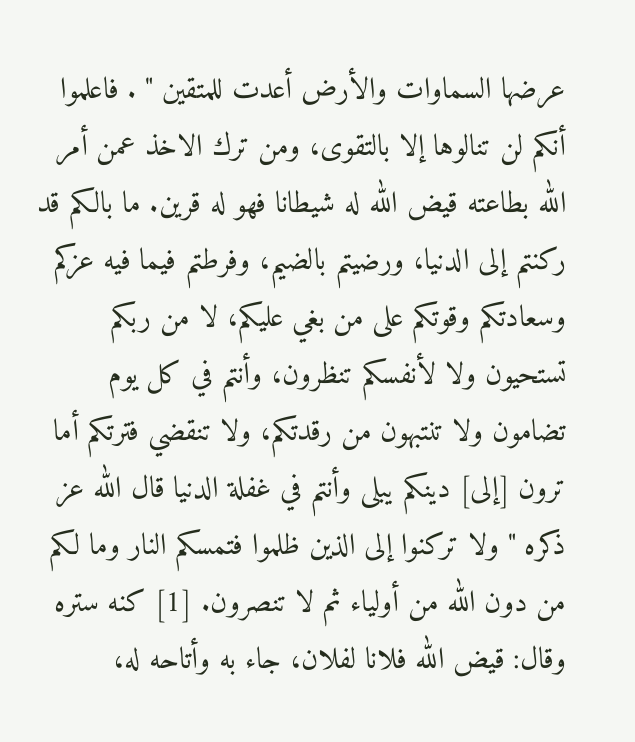عرضها السماوات والأرض أعدت للمتقين " . فاعلموا أنكم لن تنالوها إلا بالتقوى، ومن ترك الاخذ عمن أمر الله بطاعته قيض الله له شيطانا فهو له قرين. ما بالكم قد ركنتم إلى الدنيا، ورضيتم بالضيم، وفرطتم فيما فيه عزكم وسعادتكم وقوتكم على من بغي عليكم، لا من ربكم تستحيون ولا لأنفسكم تنظرون، وأنتم في كل يوم تضامون ولا تنتبهون من رقدتكم، ولا تنقضي فترتكم أما ترون [إلى] دينكم يبلى وأنتم في غفلة الدنيا قال الله عز ذكره " ولا تركنوا إلى الذين ظلموا فتمسكم النار وما لكم من دون الله من أولياء ثم لا تنصرون. [1] كنه ستره وقال: قيض الله فلانا لفلان، جاء به وأتاحه له،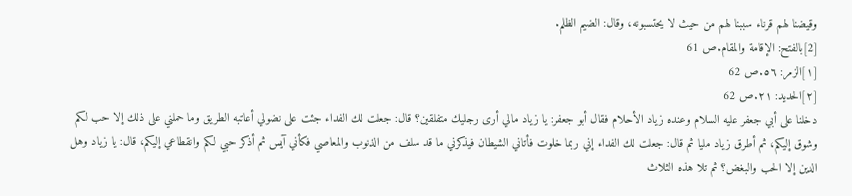وقيضنا لهم قرناء سببنا لهم من حيث لا يحتسبونه، وقال: الضيم الظلم.
[2]بالفتح: الإقامة والمقام.ص 61
[١]الزمر: ٥٦.ص 62
[٢]الحديد: ٢١.ص 62
دخلنا على أبي جعفر عليه السلام وعنده زياد الأحلام فقال أبو جعفر: يا زياد مالي أرى رجليك متفلقين؟ قال: جعلت لك الفداء جئت على نضولي أعاتبه الطريق وما حملني على ذلك إلا حب لكم وشوق إليكم، ثم أطرق زياد مليا ثم قال: جعلت لك الفداء إني ربما خلوت فأتاني الشيطان فيذكرني ما قد سلف من الذنوب والمعاصي فكأني آيس ثم أذكر حبي لكم وانقطاعي إليكم، قال: يا زياد وهل الدين إلا الحب والبغض؟ ثم تلا هذه الثلاث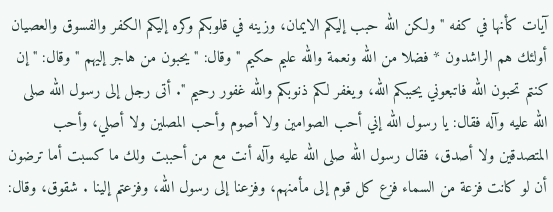آيات كأنها في كفه " ولكن الله حبب إليكم الايمان، وزينه في قلوبكم وكره إليكم الكفر والفسوق والعصيان أولئك هم الراشدون * فضلا من الله ونعمة والله عليم حكيم " وقال: " يحبون من هاجر إليهم " وقال: " إن كنتم تحبون الله فاتبعوني يحببكم الله، ويغفر لكم ذنوبكم والله غفور رحيم ". أتى رجل إلى رسول الله صلى الله عليه وآله فقال: يا رسول الله إني أحب الصوامين ولا أصوم وأحب المصلين ولا أصلي، وأحب المتصدقين ولا أصدق، فقال رسول الله صلى الله عليه وآله أنت مع من أحببت ولك ما كسبت أما ترضون أن لو كانت فزعة من السماء فزع كل قوم إلى مأمنهم، وفزعنا إلى رسول الله، وفزعتم إلينا . شقوق، وقال: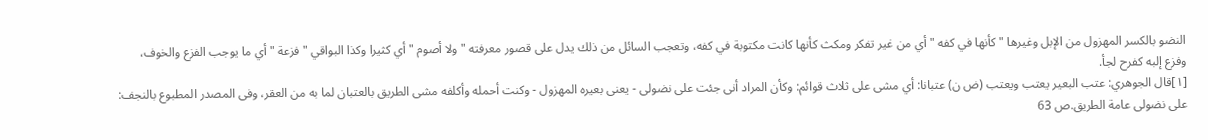النضو بالكسر المهزول من الإبل وغيرها " كأنها في كفه " أي من غير تفكر ومكث كأنها كانت مكتوبة في كفه، وتعجب السائل من ذلك يدل على قصور معرفته " ولا أصوم " أي كثيرا وكذا البواقي " فزعة " أي ما يوجب الفزع والخوف، وفزع إلبه كفرح لجأ.
[١]قال الجوهري: عتب البعير يعتب ويعتب (ض ن) عتبانا: أي مشى على ثلاث قوائم: وكأن المراد أنى جئت على نضولى - يعنى بعيره المهزول - وكنت أحمله وأكلفه مشى الطريق بالعتبان لما به من العقر، وفى المصدر المطبوع بالنجف: على نضولى عامة الطريق.ص 63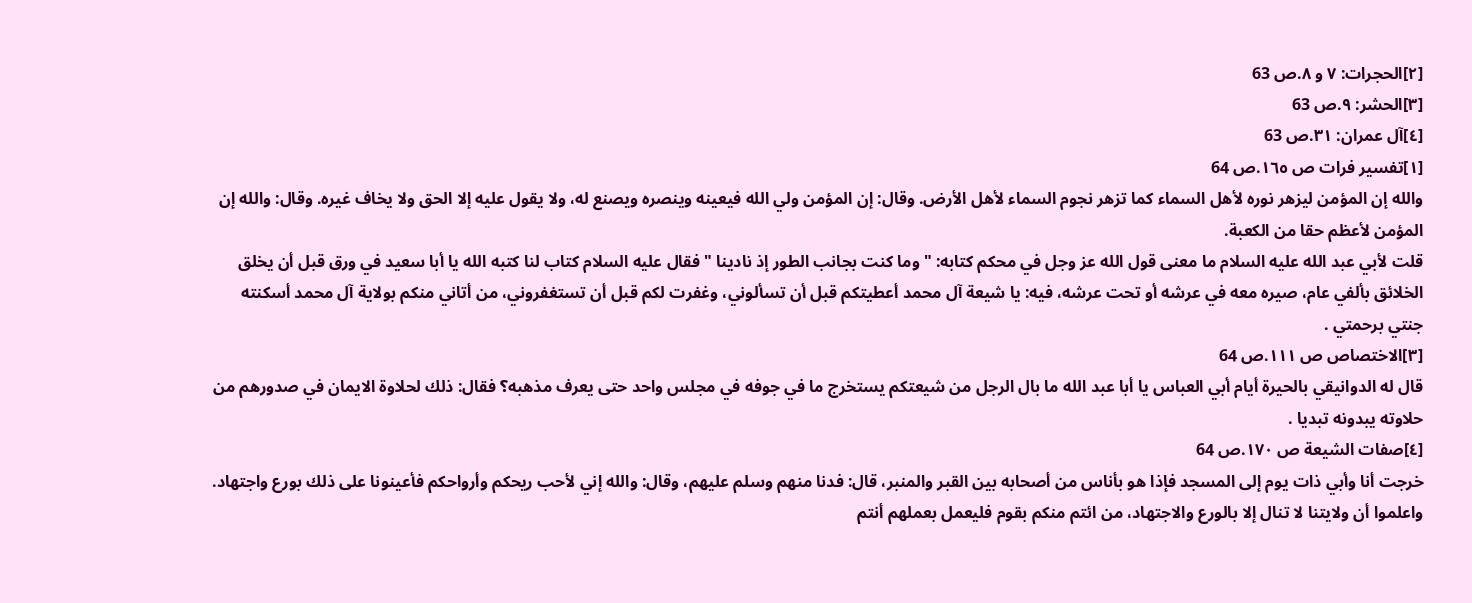[٢]الحجرات: ٧ و ٨.ص 63
[٣]الحشر: ٩.ص 63
[٤]آل عمران: ٣١.ص 63
[١]تفسير فرات ص ١٦٥.ص 64
والله إن المؤمن ليزهر نوره لأهل السماء كما تزهر نجوم السماء لأهل الأرض. وقال: إن المؤمن ولي الله فيعينه وينصره ويصنع له، ولا يقول عليه إلا الحق ولا يخاف غيره. وقال: والله إن المؤمن لأعظم حقا من الكعبة.
قلت لأبي عبد الله عليه السلام ما معنى قول الله عز وجل في محكم كتابه: " وما كنت بجانب الطور إذ نادينا " فقال عليه السلام كتاب لنا كتبه الله يا أبا سعيد في ورق قبل أن يخلق الخلائق بألفي عام، صيره معه في عرشه أو تحت عرشه، فيه: يا شيعة آل محمد أعطيتكم قبل أن تسألوني، وغفرت لكم قبل أن تستغفروني، من أتاني منكم بولاية آل محمد أسكنته جنتي برحمتي .
[٣]الاختصاص ص ١١١.ص 64
قال له الدوانيقي بالحيرة أيام أبي العباس يا أبا عبد الله ما بال الرجل من شيعتكم يستخرج ما في جوفه في مجلس واحد حتى يعرف مذهبه؟ فقال: ذلك لحلاوة الايمان في صدورهم من حلاوته يبدونه تبديا .
[٤]صفات الشيعة ص ١٧٠.ص 64
خرجت أنا وأبي ذات يوم إلى المسجد فإذا هو بأناس من أصحابه بين القبر والمنبر، قال: فدنا منهم وسلم عليهم، وقال: والله إني لأحب ريحكم وأرواحكم فأعينونا على ذلك بورع واجتهاد. واعلموا أن ولايتنا لا تنال إلا بالورع والاجتهاد، من ائتم منكم بقوم فليعمل بعملهم أنتم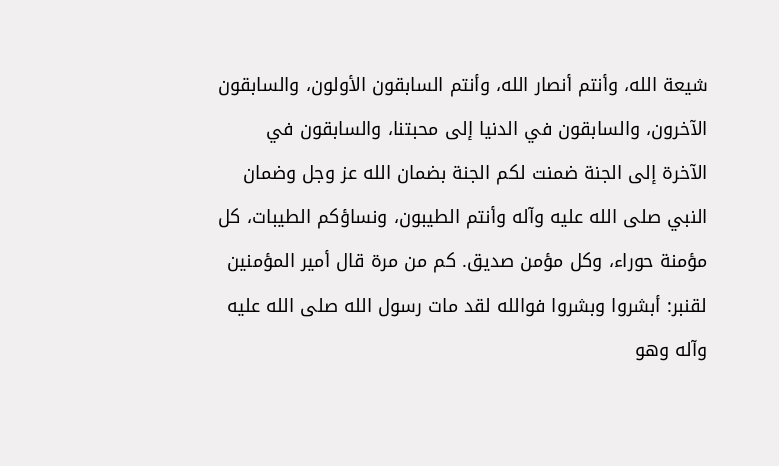شيعة الله، وأنتم أنصار الله، وأنتم السابقون الأولون، والسابقون الآخرون، والسابقون في الدنيا إلى محبتنا، والسابقون في الآخرة إلى الجنة ضمنت لكم الجنة بضمان الله عز وجل وضمان النبي صلى الله عليه وآله وأنتم الطيبون، ونساؤكم الطيبات، كل مؤمنة حوراء، وكل مؤمن صديق. كم من مرة قال أمير المؤمنين لقنبر: أبشروا وبشروا فوالله لقد مات رسول الله صلى الله عليه وآله وهو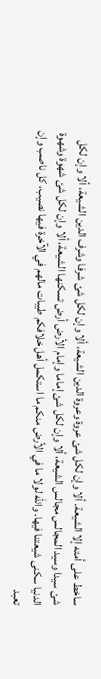ساخط على أمته إلا الشيعة. ألا وإن لكل شئ عروة وعروة الدين الشيعة، ألا وإن لكل شئ شرفا وشرف الدين الشيعة، ألا وإن لكل شئ سيدا وسيد المجالس مجالس الشيعة، ألا وإن لكل شئ إماما وإمام الأرض أرض تسكنها الشيعة، ألا وإن لكل شئ شهوة وشهوة الدنيا سكنى شيعتنا فيها. والله لولا ما في الأرض منكم ما استكمل أهل خلافكم طيبات مالهم في الآخرة فيها نصيب، كل ناصب وإن تعبد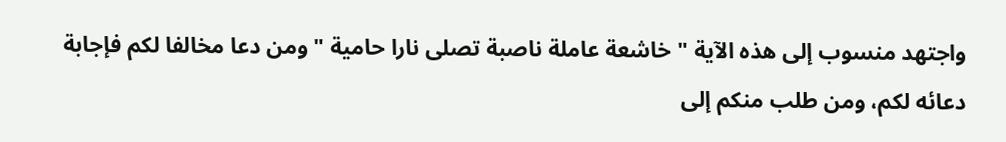واجتهد منسوب إلى هذه الآية " خاشعة عاملة ناصبة تصلى نارا حامية " ومن دعا مخالفا لكم فإجابة دعائه لكم، ومن طلب منكم إلى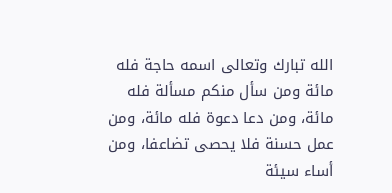الله تبارك وتعالى اسمه حاجة فله مائة ومن سأل منكم مسألة فله مائة، ومن دعا دعوة فله مائة، ومن عمل حسنة فلا يحصى تضاعفا، ومن أساء سيئة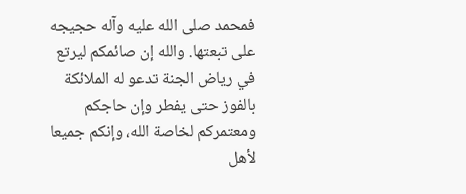فمحمد صلى الله عليه وآله حجيجه على تبعتها. والله إن صائمكم ليرتع في رياض الجنة تدعو له الملائكة بالفوز حتى يفطر وإن حاجكم ومعتمركم لخاصة الله، وإنكم جميعا لأهل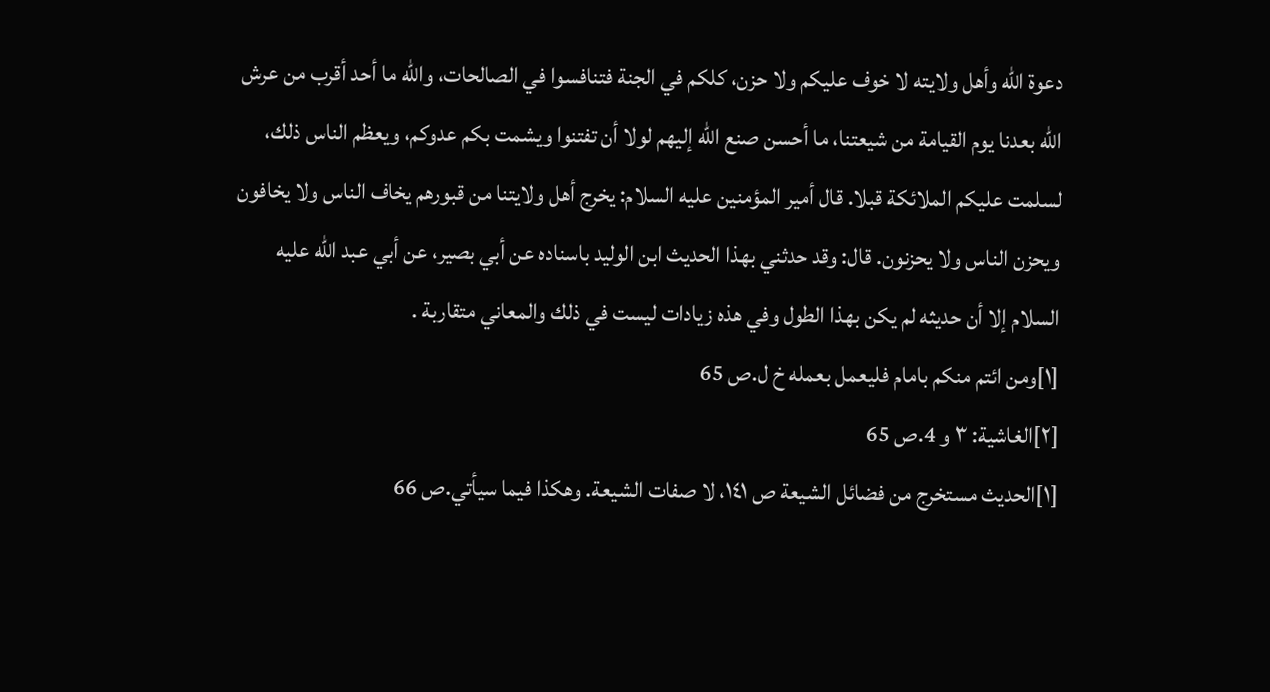دعوة الله وأهل ولايته لا خوف عليكم ولا حزن، كلكم في الجنة فتنافسوا في الصالحات، والله ما أحد أقرب من عرش الله بعدنا يوم القيامة من شيعتنا، ما أحسن صنع الله إليهم لولا أن تفتنوا ويشمت بكم عدوكم، ويعظم الناس ذلك، لسلمت عليكم الملائكة قبلا. قال أمير المؤمنين عليه السلام: يخرج أهل ولايتنا من قبورهم يخاف الناس ولا يخافون ويحزن الناس ولا يحزنون. قال: وقد حدثني بهذا الحديث ابن الوليد باسناده عن أبي بصير، عن أبي عبد الله عليه السلام إلا أن حديثه لم يكن بهذا الطول وفي هذه زيادات ليست في ذلك والمعاني متقاربة .
[١]ومن ائتم منكم بامام فليعمل بعمله خ ل.ص 65
[٢]الغاشية: ٣ و 4.ص 65
[١]الحديث مستخرج من فضائل الشيعة ص ١٤١، لا صفات الشيعة. وهكذا فيما سيأتي.ص 66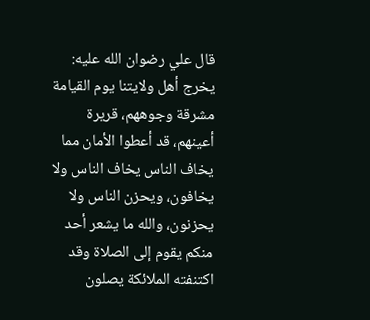قال علي رضوان الله عليه: يخرج أهل ولايتنا يوم القيامة مشرقة وجوههم، قريرة أعينهم، قد أعطوا الأمان مما يخاف الناس يخاف الناس ولا يخافون، ويحزن الناس ولا يحزنون، والله ما يشعر أحد منكم يقوم إلى الصلاة وقد اكتنفته الملائكة يصلون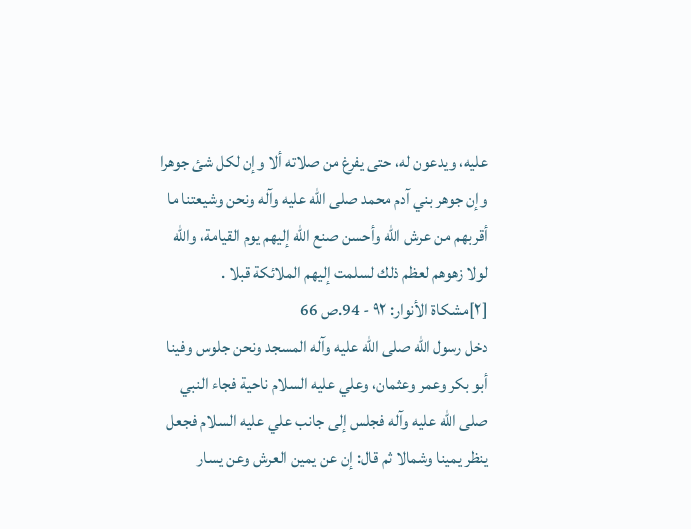عليه، ويدعون له، حتى يفرغ من صلاته ألا وإن لكل شئ جوهرا وإن جوهر بني آدم محمد صلى الله عليه وآله ونحن وشيعتنا ما أقربهم من عرش الله وأحسن صنع الله إليهم يوم القيامة، والله لولا زهوهم لعظم ذلك لسلمت إليهم الملائكة قبلا .
[٢]مشكاة الأنوار: ٩٢ - 94.ص 66
دخل رسول الله صلى الله عليه وآله المسجد ونحن جلوس وفينا أبو بكر وعمر وعثمان، وعلي عليه السلام ناحية فجاء النبي صلى الله عليه وآله فجلس إلى جانب علي عليه السلام فجعل ينظر يمينا وشمالا ثم قال: إن عن يمين العرش وعن يسار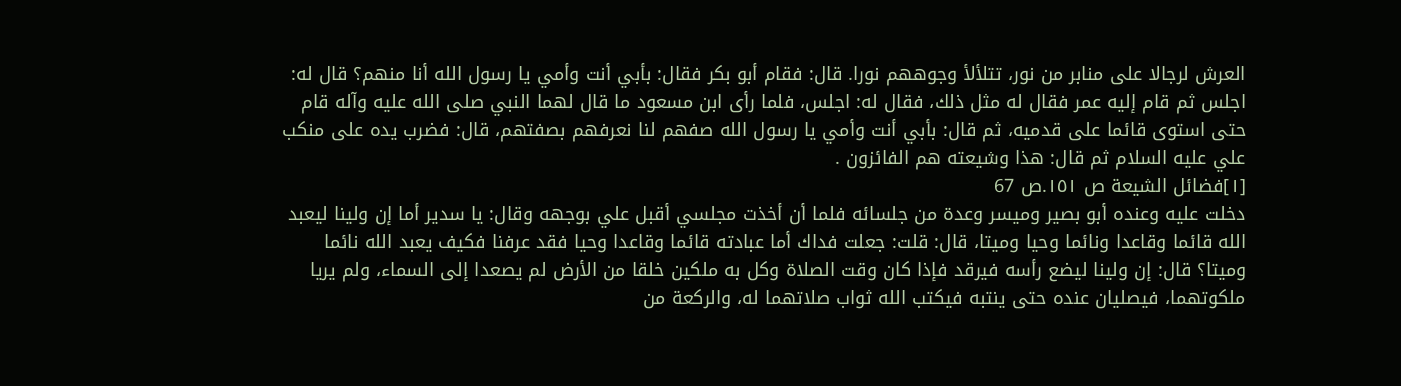العرش لرجالا على منابر من نور، تتلألأ وجوههم نورا. قال: فقام أبو بكر فقال: بأبي أنت وأمي يا رسول الله أنا منهم؟ قال له: اجلس ثم قام إليه عمر فقال له مثل ذلك، فقال له: اجلس، فلما رأى ابن مسعود ما قال لهما النبي صلى الله عليه وآله قام حتى استوى قائما على قدميه، ثم قال: بأبي أنت وأمي يا رسول الله صفهم لنا نعرفهم بصفتهم، قال: فضرب يده على منكب علي عليه السلام ثم قال: هذا وشيعته هم الفائزون .
[١]فضائل الشيعة ص ١٥١.ص 67
دخلت عليه وعنده أبو بصير وميسر وعدة من جلسائه فلما أن أخذت مجلسي أقبل علي بوجهه وقال: يا سدير أما إن ولينا ليعبد الله قائما وقاعدا ونائما وحيا وميتا، قال: قلت: جعلت فداك أما عبادته قائما وقاعدا وحيا فقد عرفنا فكيف يعبد الله نائما وميتا؟ قال: إن ولينا ليضع رأسه فيرقد فإذا كان وقت الصلاة وكل به ملكين خلقا من الأرض لم يصعدا إلى السماء، ولم يريا ملكوتهما، فيصليان عنده حتى ينتبه فيكتب الله ثواب صلاتهما له، والركعة من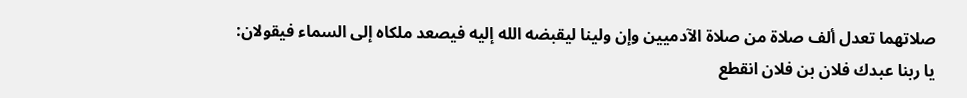صلاتهما تعدل ألف صلاة من صلاة الآدميين وإن ولينا ليقبضه الله إليه فيصعد ملكاه إلى السماء فيقولان: يا ربنا عبدك فلان بن فلان انقطع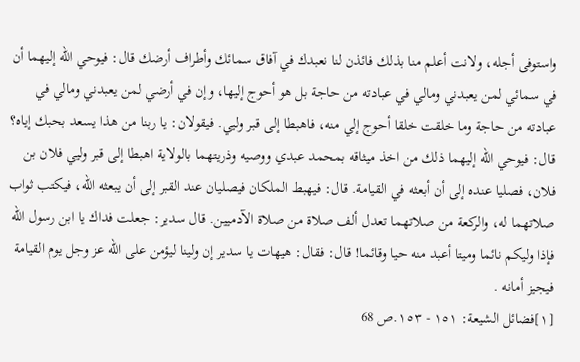واستوفى أجله، ولانت أعلم منا بذلك فائذن لنا نعبدك في آفاق سمائك وأطراف أرضك قال: فيوحي الله إليهما أن في سمائي لمن يعبدني ومالي في عبادته من حاجة بل هو أحوج إليها، وإن في أرضي لمن يعبدني ومالي في عبادته من حاجة وما خلقت خلقا أحوج إلي منه، فاهبطا إلى قبر وليي. فيقولان: يا ربنا من هذا يسعد بحبك إياه؟ قال: فيوحي الله إليهما ذلك من اخذ ميثاقه بمحمد عبدي ووصيه وذريتهما بالولاية اهبطا إلى قبر وليي فلان بن فلان، فصليا عنده إلى أن أبعثه في القيامة. قال: فيهبط الملكان فيصليان عند القبر إلى أن يبعثه الله، فيكتب ثواب صلاتهما له، والركعة من صلاتهما تعدل ألف صلاة من صلاة الآدميين. قال سدير: جعلت فداك يا ابن رسول الله فإذا وليكم نائما وميتا أعبد منه حيا وقائما! قال: فقال: هيهات يا سدير إن ولينا ليؤمن على الله عز وجل يوم القيامة فيجيز أمانه .
[١]فضائل الشيعة: ١٥١ - ١٥٣.ص 68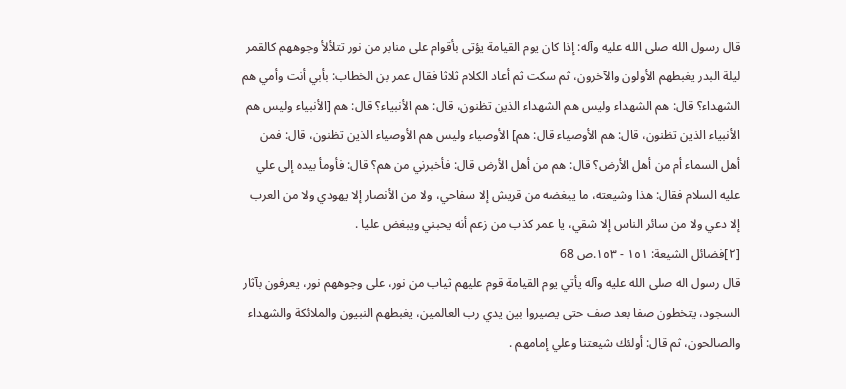قال رسول الله صلى الله عليه وآله: إذا كان يوم القيامة يؤتى بأقوام على منابر من نور تتلألأ وجوههم كالقمر ليلة البدر يغبطهم الأولون والآخرون، ثم سكت ثم أعاد الكلام ثلاثا فقال عمر بن الخطاب: بأبي أنت وأمي هم الشهداء؟ قال: هم الشهداء وليس هم الشهداء الذين تظنون، قال: هم الأنبياء؟ قال: هم [الأنبياء وليس هم الأنبياء الذين تظنون، قال: هم الأوصياء قال: هم] الأوصياء وليس هم الأوصياء الذين تظنون، قال: فمن أهل السماء أم من أهل الأرض؟ قال: هم من أهل الأرض قال: فأخبرني من هم؟ قال: فأومأ بيده إلى علي عليه السلام فقال: هذا وشيعته، ما يبغضه من قريش إلا سفاحي، ولا من الأنصار إلا يهودي ولا من العرب إلا دعي ولا من سائر الناس إلا شقي، يا عمر كذب من زعم أنه يحبني ويبغض عليا .
[٢]فضائل الشيعة: ١٥١ - ١٥٣.ص 68
قال رسول اله صلى الله عليه وآله يأتي يوم القيامة قوم عليهم ثياب من نور، على وجوههم نور، يعرفون بآثار السجود، يتخطون صفا بعد صف حتى يصيروا بين يدي رب العالمين، يغبطهم النبيون والملائكة والشهداء والصالحون، ثم قال: أولئك شيعتنا وعلي إمامهم .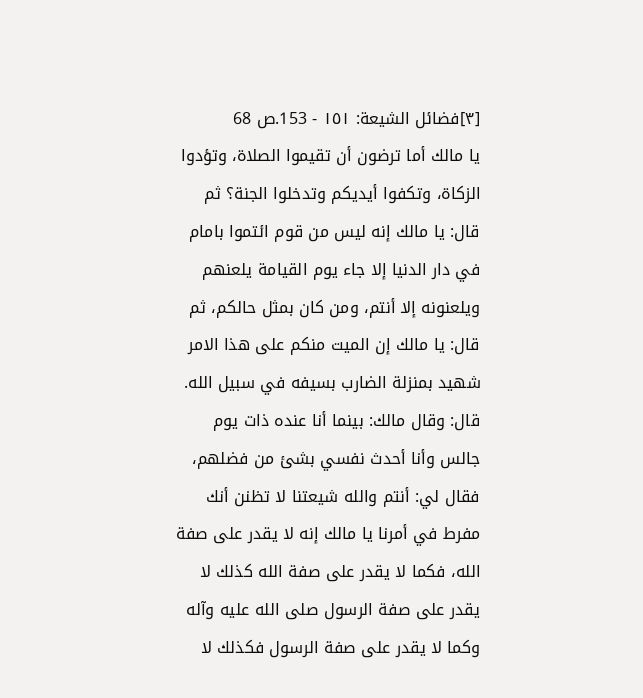[٣]فضائل الشيعة: ١٥١ - 153.ص 68
يا مالك أما ترضون أن تقيموا الصلاة، وتؤدوا الزكاة، وتكفوا أيديكم وتدخلوا الجنة؟ ثم قال: يا مالك إنه ليس من قوم ائتموا بامام في دار الدنيا إلا جاء يوم القيامة يلعنهم ويلعنونه إلا أنتم، ومن كان بمثل حالكم، ثم قال: يا مالك إن الميت منكم على هذا الامر شهيد بمنزلة الضارب بسيفه في سبيل الله. قال: وقال مالك: بينما أنا عنده ذات يوم جالس وأنا أحدث نفسي بشئ من فضلهم، فقال لي: أنتم والله شيعتنا لا تظنن أنك مفرط في أمرنا يا مالك إنه لا يقدر على صفة الله، فكما لا يقدر على صفة الله كذلك لا يقدر على صفة الرسول صلى الله عليه وآله وكما لا يقدر على صفة الرسول فكذلك لا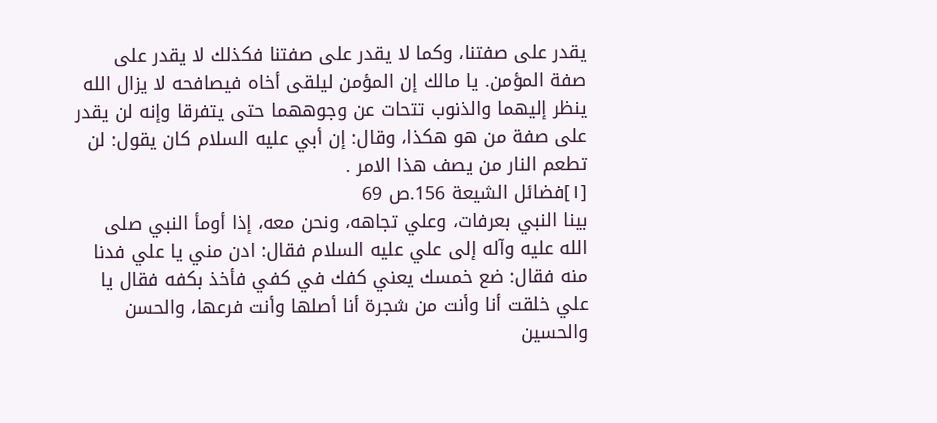يقدر على صفتنا، وكما لا يقدر على صفتنا فكذلك لا يقدر على صفة المؤمن. يا مالك إن المؤمن ليلقى أخاه فيصافحه لا يزال الله ينظر إليهما والذنوب تتحات عن وجوههما حتى يتفرقا وإنه لن يقدر على صفة من هو هكذا، وقال: إن أبي عليه السلام كان يقول: لن تطعم النار من يصف هذا الامر .
[١]فضائل الشيعة 156.ص 69
بينا النبي بعرفات، وعلي تجاهه، ونحن معه، إذا أومأ النبي صلى الله عليه وآله إلى علي عليه السلام فقال: ادن مني يا علي فدنا منه فقال: ضع خمسك يعني كفك في كفي فأخذ بكفه فقال يا علي خلقت أنا وأنت من شجرة أنا أصلها وأنت فرعها، والحسن والحسين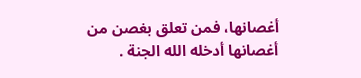أغصانها، فمن تعلق بغصن من أغصانها أدخله الله الجنة .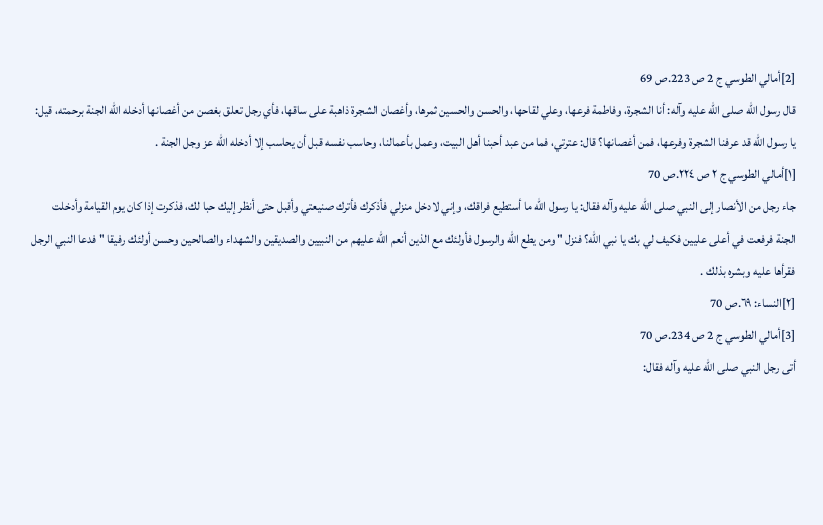[2]أمالي الطوسي ج 2 ص 223.ص 69
قال رسول الله صلى الله عليه وآله: أنا الشجرة، وفاطمة فرعها، وعلي لقاحها، والحسن والحسين ثمرها، وأغصان الشجرة ذاهبة على ساقها، فأي رجل تعلق بغصن من أغصانها أدخله الله الجنة برحمته، قيل: يا رسول الله قد عرفنا الشجرة وفرعها، فمن أغصانها؟ قال: عترتي، فما من عبد أحبنا أهل البيت، وعمل بأعمالنا، وحاسب نفسه قبل أن يحاسب إلا أدخله الله عز وجل الجنة .
[١]أمالي الطوسي ج ٢ ص ٢٢٤.ص 70
جاء رجل من الأنصار إلى النبي صلى الله عليه وآله فقال: يا رسول الله ما أستطيع فراقك، وإني لادخل منزلي فأذكرك فأترك صنيعتي وأقبل حتى أنظر إليك حبا لك، فذكرت إذا كان يوم القيامة وأدخلت الجنة فرفعت في أعلى عليين فكيف لي بك يا نبي الله؟ فنزل " ومن يطع الله والرسول فأولئك مع الذين أنعم الله عليهم من النبيين والصديقين والشهداء والصالحين وحسن أولئك رفيقا " فدعا النبي الرجل فقرأها عليه وبشره بذلك .
[٢]النساء: ٦٩.ص 70
[3]أمالي الطوسي ج 2 ص 234.ص 70
أتى رجل النبي صلى الله عليه وآله فقال: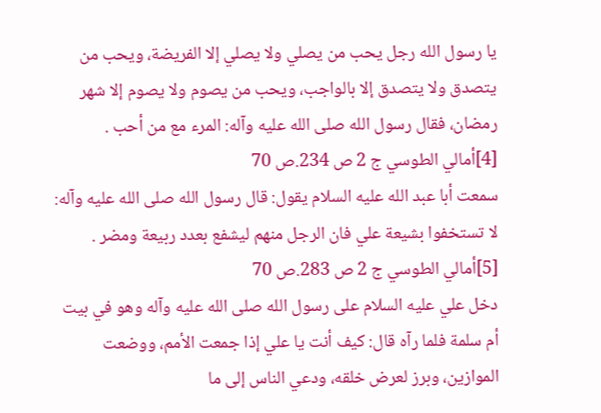يا رسول الله رجل يحب من يصلي ولا يصلي إلا الفريضة، ويحب من يتصدق ولا يتصدق إلا بالواجب، ويحب من يصوم ولا يصوم إلا شهر رمضان، فقال رسول الله صلى الله عليه وآله: المرء مع من أحب .
[4]أمالي الطوسي ج 2 ص 234.ص 70
سمعت أبا عبد الله عليه السلام يقول: قال رسول الله صلى الله عليه وآله: لا تستخفوا بشيعة علي فان الرجل منهم ليشفع بعدد ربيعة ومضر .
[5]أمالي الطوسي ج 2 ص 283.ص 70
دخل علي عليه السلام على رسول الله صلى الله عليه وآله وهو في بيت أم سلمة فلما رآه قال: كيف أنت يا علي إذا جمعت الأمم، ووضعت الموازين، وبرز لعرض خلقه، ودعي الناس إلى ما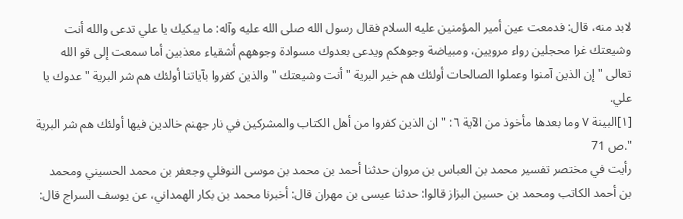لابد منه، قال: فدمعت عين أمير المؤمنين عليه السلام فقال رسول الله صلى الله عليه وآله: ما يبكيك يا علي تدعى والله أنت وشيعتك غرا محجلين رواء مرويين، ومبياضة وجوهكم ويدعى بعدوك مسوادة وجوههم أشقياء معذبين أما سمعت إلى قو الله تعالى " إن الذين آمنوا وعملوا الصالحات أولئك هم خير البرية " أنت وشيعتك " والذين كفروا بآياتنا أولئك هم شر البرية " عدوك يا علي.
[١]البينة ٧ وما بعدها مأخوذ من الآية ٦: " ان الذين كفروا من أهل الكتاب والمشركين في نار جهنم خالدين فيها أولئك هم شر البرية ".ص 71
رأيت في مختصر تفسير محمد بن العباس بن مروان حدثنا أحمد بن محمد بن موسى النوفلي وجعفر بن محمد الحسيني ومحمد بن أحمد الكاتب ومحمد بن حسين البزاز قالوا: حدثنا عيسى بن مهران قال: أخبرنا محمد بن بكار الهمداني، عن يوسف السراج قال: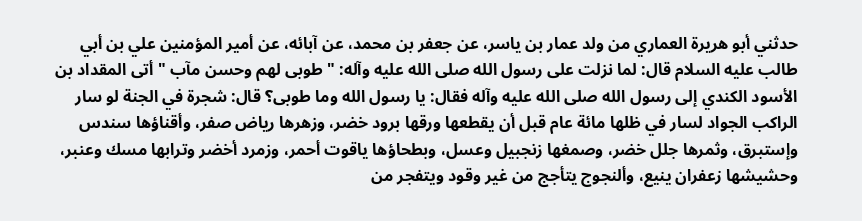حدثني أبو هريرة العماري من ولد عمار بن ياسر، عن جعفر بن محمد، عن آبائه، عن أمير المؤمنين علي بن أبي طالب عليه السلام قال: لما نزلت على رسول الله صلى الله عليه وآله: " طوبى لهم وحسن مآب " أتى المقداد بن الأسود الكندي إلى رسول الله صلى الله عليه وآله فقال: يا رسول الله وما طوبى؟ قال: شجرة في الجنة لو سار الراكب الجواد لسار في ظلها مائة عام قبل أن يقطعها ورقها برود خضر، وزهرها رياض صفر، وأقناؤها سندس وإستبرق، وثمرها جلل خضر، وصمغها زنجبيل وعسل، وبطحاؤها ياقوت أحمر، وزمرد أخضر وترابها مسك وعنبر، وحشيشها زعفران ينيع، وألنجوج يتأجج من غير وقود ويتفجر من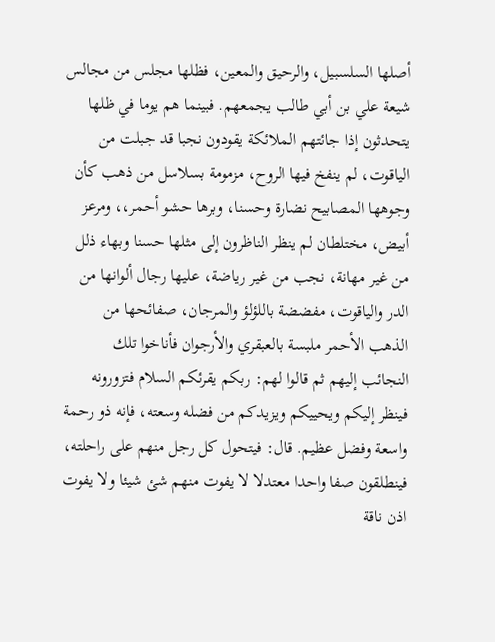أصلها السلسبيل، والرحيق والمعين، فظلها مجلس من مجالس شيعة علي بن أبي طالب يجمعهم. فبينما هم يوما في ظلها يتحدثون إذا جائتهم الملائكة يقودون نجبا قد جبلت من الياقوت، لم ينفخ فيها الروح، مزمومة بسلاسل من ذهب كأن وجوهها المصابيح نضارة وحسنا، وبرها حشو أحمر،، ومرعز أبيض، مختلطان لم ينظر الناظرون إلى مثلها حسنا وبهاء ذلل من غير مهانة، نجب من غير رياضة، عليها رجال ألوانها من الدر والياقوت، مفضضة باللؤلؤ والمرجان، صفائحها من الذهب الأحمر ملبسة بالعبقري والأرجوان فأناخوا تلك النجائب إليهم ثم قالوا لهم: ربكم يقرئكم السلام فتزورونه فينظر إليكم ويحييكم ويزيدكم من فضله وسعته، فإنه ذو رحمة واسعة وفضل عظيم. قال: فيتحول كل رجل منهم على راحلته، فينطلقون صفا واحدا معتدلا لا يفوت منهم شئ شيئا ولا يفوت اذن ناقة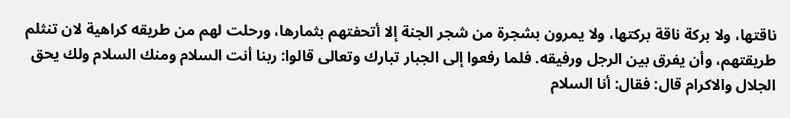ناقتها، ولا بركة ناقة بركتها، ولا يمرون بشجرة من شجر الجنة إلا أتحفتهم بثمارها، ورحلت لهم من طريقه كراهية لان تنثلم طريقتهم، وأن يفرق بين الرجل ورفيقه. فلما رفعوا إلى الجبار تبارك وتعالى قالوا: ربنا أنت السلام ومنك السلام ولك يحق الجلال والاكرام قال: فقال: أنا السلام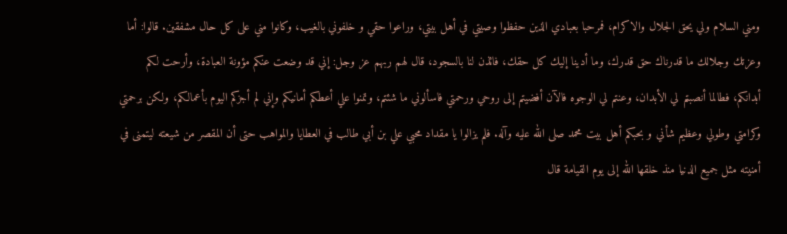ومني السلام ولي يحق الجلال والاكرام، فمرحبا بعبادي الذين حفظوا وصيتي في أهل بيتي، وراعوا حقي و خلفوني بالغيب، وكانوا مني على كل حال مشفقين. قالوا: أما وعزتك وجلالك ما قدرناك حق قدرك، وما أدينا إليك كل حقك، فائذن لنا بالسجود، قال لهم ربهم عز وجل: إني قد وضعت عنكم مؤونة العبادة، وأرحت لكم أبدانكم، فطالما أنصبتم لي الأبدان، وعنتم لي الوجوه فالآن أفضيتم إلى روحي ورحمتي فاسألوني ما شئتم، وتمنوا علي أعطكم أمانيكم وإني لم أجزكم اليوم بأعمالكم، ولكن برحمتي وكرامتي وطولي وعظيم شأني و بحبكم أهل بيت محمد صلى الله عليه وآله. فلم يزالوا يا مقداد محبي علي بن أبي طالب في العطايا والمواهب حتى أن المقصر من شيعته ليتمنى في أمنيته مثل جميع الدنيا منذ خلقها الله إلى يوم القيامة قال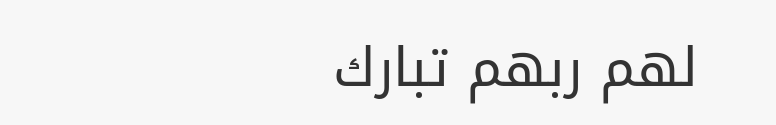لهم ربهم تبارك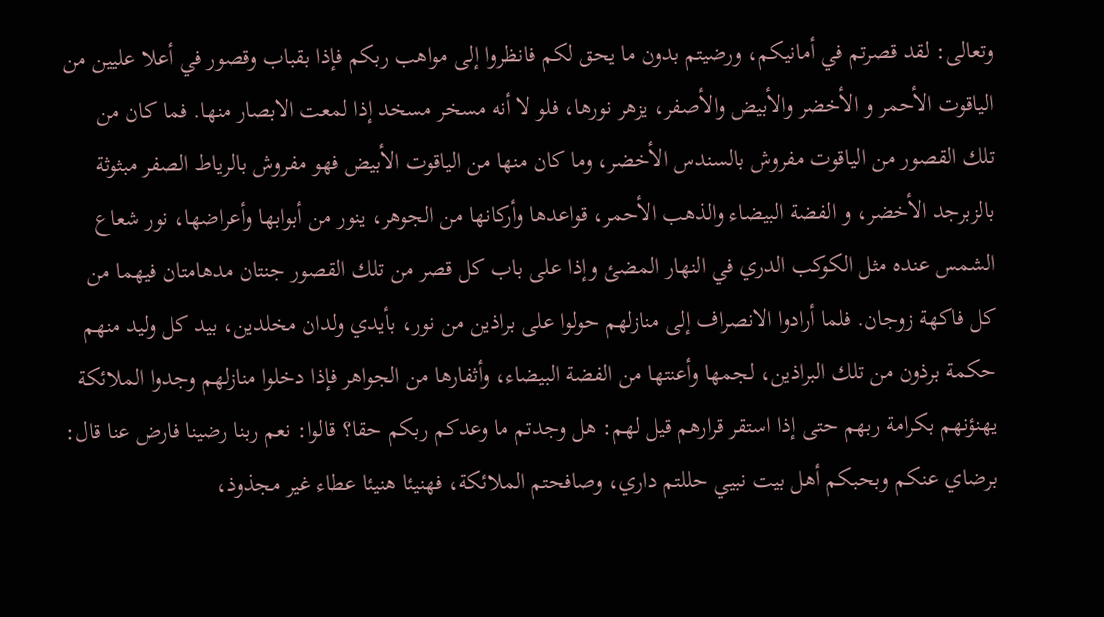وتعالى: لقد قصرتم في أمانيكم، ورضيتم بدون ما يحق لكم فانظروا إلى مواهب ربكم فإذا بقباب وقصور في أعلا عليين من الياقوت الأحمر و الأخضر والأبيض والأصفر، يزهر نورها، فلو لا أنه مسخر مسخد إذا لمعت الابصار منها. فما كان من تلك القصور من الياقوت مفروش بالسندس الأخضر، وما كان منها من الياقوت الأبيض فهو مفروش بالرياط الصفر مبثوثة بالزبرجد الأخضر، و الفضة البيضاء والذهب الأحمر، قواعدها وأركانها من الجوهر، ينور من أبوابها وأعراضها، نور شعاع الشمس عنده مثل الكوكب الدري في النهار المضئ وإذا على باب كل قصر من تلك القصور جنتان مدهامتان فيهما من كل فاكهة زوجان. فلما أرادوا الانصراف إلى منازلهم حولوا على براذين من نور، بأيدي ولدان مخلدين، بيد كل وليد منهم حكمة برذون من تلك البراذين، لجمها وأعنتها من الفضة البيضاء، وأثفارها من الجواهر فإذا دخلوا منازلهم وجدوا الملائكة يهنؤنهم بكرامة ربهم حتى إذا استقر قرارهم قيل لهم: هل وجدتم ما وعدكم ربكم حقا؟ قالوا: نعم ربنا رضينا فارض عنا قال: برضاي عنكم وبحبكم أهل بيت نبيي حللتم داري، وصافحتم الملائكة، فهنيئا هنيئا عطاء غير مجذوذ،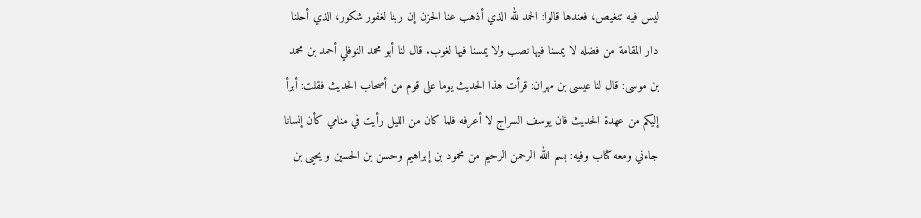ليس فيه تنغيص، فعندها قالوا: الحمد لله الذي أذهب عنا الحزن إن ربنا لغفور شكور، الذي أحلنا دار المقامة من فضله لا يمسنا فيها نصب ولا يمسنا فيها لغوب. قال لنا أبو محمد النوفلي أحمد بن محمد بن موسى: قال لنا عيسى بن مهران: قرأت هذا الحديث يوما على قوم من أصحاب الحديث فقلت: أبرأ إليكم من عهدة الحديث فان يوسف السراج لا أعرفه فلما كان من الليل رأيت في منامي كأن إنسانا جاءني ومعه كتاب وفيه: بسم الله الرحمن الرحيم من محمود بن إبراهيم وحسن بن الحسين و يحيى بن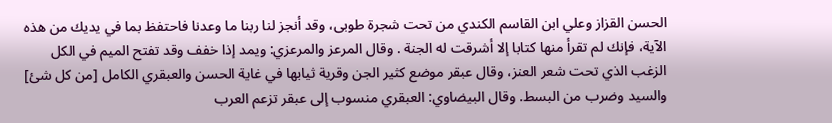الحسن القزاز وعلي ابن القاسم الكندي من تحت شجرة طوبى، وقد أنجز لنا ربنا ما وعدنا فاحتفظ بما في يديك من هذه الآية، فإنك لم تقرأ منها كتابا إلا أشرقت له الجنة . وقال المرعز والمرعزي: ويمد إذا خفف وقد تفتح الميم في الكل الزغب الذي تحت شعر العنز، وقال عبقر موضع كثير الجن وقرية ثيابها في غاية الحسن والعبقري الكامل [من كل شئ] والسيد وضرب من البسط. وقال البيضاوي: العبقري منسوب إلى عبقر تزعم العرب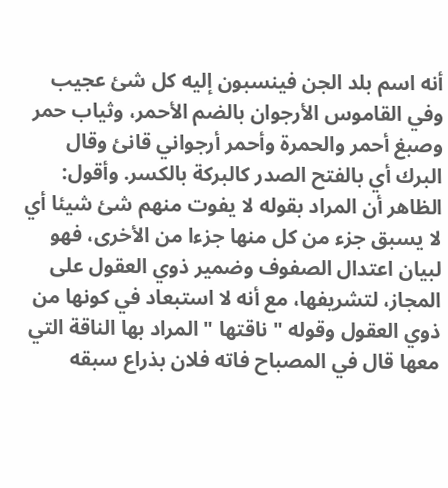أنه اسم بلد الجن فينسبون إليه كل شئ عجيب وفي القاموس الأرجوان بالضم الأحمر، وثياب حمر وصبغ أحمر والحمرة وأحمر أرجواني قانئ وقال البرك أي بالفتح الصدر كالبركة بالكسر. وأقول: الظاهر أن المراد بقوله لا يفوت منهم شئ شيئا أي لا يسبق جزء من كل منها جزءا من الأخرى، فهو لبيان اعتدال الصفوف وضمير ذوي العقول على المجاز، لتشريفها، مع أنه لا استبعاد في كونها من ذوي العقول وقوله " ناقتها " المراد بها الناقة التي معها قال في المصباح فاته فلان بذراع سبقه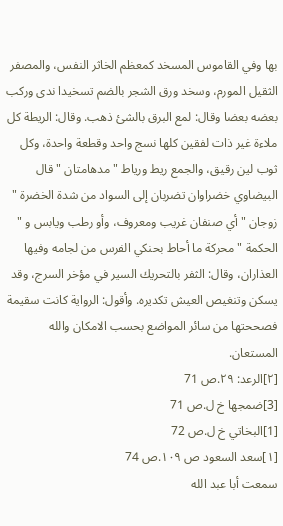بها وفي القاموس المسخد كمعظم الخاثر النفس، والمصفر الثقيل المورم، وسخد ورق الشجر بالضم تسخيدا ندى وركب بعضه بعضا وقال: لمع البرق بالشئ ذهب. وقال: الريطة كل ملاءة غير ذات لفقين كلها نسج واحد وقطعة واحدة، وكل ثوب لين رقيق، والجمع ريط ورياط " مدهامتان " قال البيضاوي خضراوان تضربان إلى السواد من شدة الخضرة " زوجان " أي صنفان غريب ومعروف، وأو رطب ويابس و " الحكمة " محركة ما أحاط بحنكي الفرس من لجامه وفيها العذاران، وقال: الثفر بالتحريك السير في مؤخر السرج، وقد يسكن وتنغيص العيش تكديره. وأقول: الرواية كانت سقيمة فصححتها من سائر المواضع بحسب الامكان والله المستعان.
[٢]الرعد: ٢٩.ص 71
[3]ضمجها خ ل.ص 71
[1]البخاتي خ ل.ص 72
[١]سعد السعود ص ١٠٩.ص 74
سمعت أبا عبد الله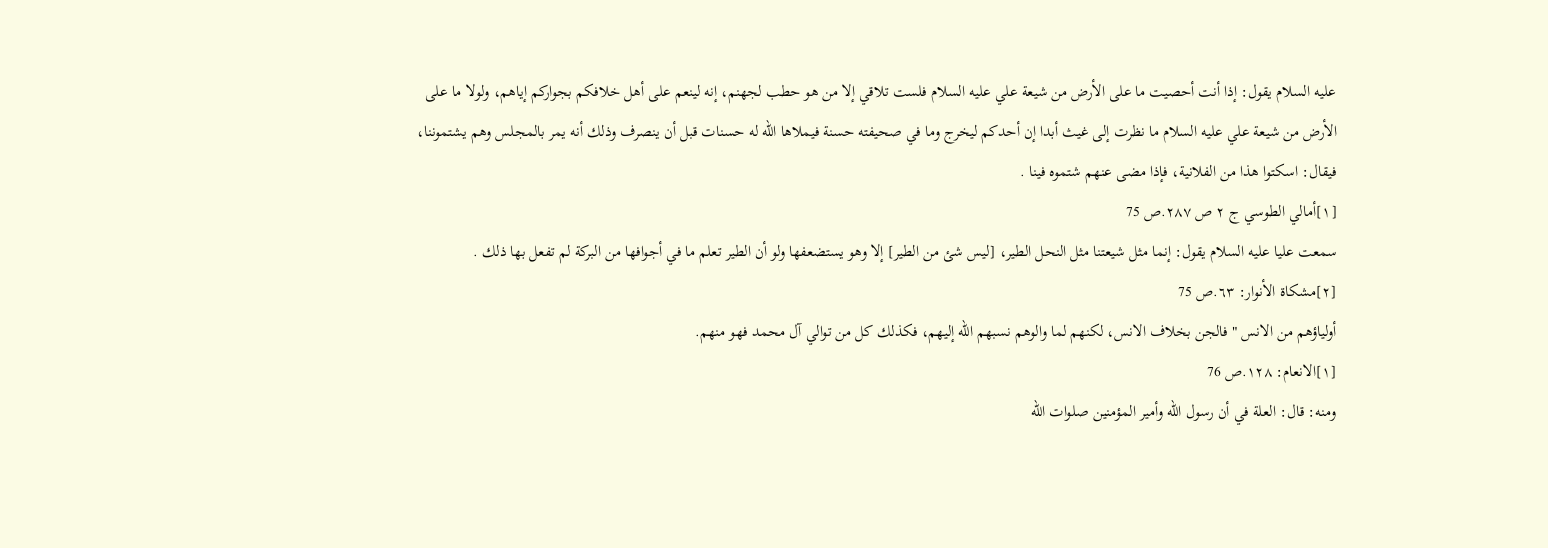عليه السلام يقول: إذا أنت أحصيت ما على الأرض من شيعة علي عليه السلام فلست تلاقي إلا من هو حطب لجهنم، إنه لينعم على أهل خلافكم بجواركم إياهم، ولولا ما على الأرض من شيعة علي عليه السلام ما نظرت إلى غيث أبدا إن أحدكم ليخرج وما في صحيفته حسنة فيملاها الله له حسنات قبل أن ينصرف وذلك أنه يمر بالمجلس وهم يشتموننا، فيقال: اسكتوا هذا من الفلانية، فإذا مضى عنهم شتموه فينا .
[١]أمالي الطوسي ج ٢ ص ٢٨٧.ص 75
سمعت عليا عليه السلام يقول: إنما مثل شيعتنا مثل النحل الطير، [ليس شئ من الطير] إلا وهو يستضعفها ولو أن الطير تعلم ما في أجوافها من البركة لم تفعل بها ذلك .
[٢]مشكاة الأنوار: ٦٣.ص 75
أولياؤهم من الانس " فالجن بخلاف الانس، لكنهم لما والوهم نسبهم الله إليهم، فكذلك كل من توالي آل محمد فهو منهم.
[١]الانعام: ١٢٨.ص 76
ومنه: قال: العلة في أن رسول الله وأمير المؤمنين صلوات الله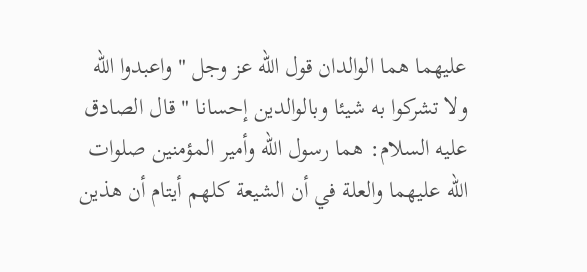عليهما هما الوالدان قول الله عز وجل " واعبدوا الله ولا تشركوا به شيئا وبالوالدين إحسانا " قال الصادق عليه السلام: هما رسول الله وأمير المؤمنين صلوات الله عليهما والعلة في أن الشيعة كلهم أيتام أن هذين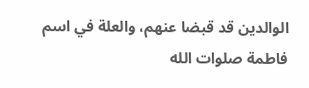الوالدين قد قبضا عنهم، والعلة في اسم فاطمة صلوات الله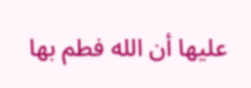عليها أن الله فطم بها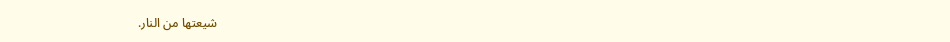شيعتها من النار.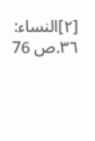[٢]النساء: ٣٦.ص 76